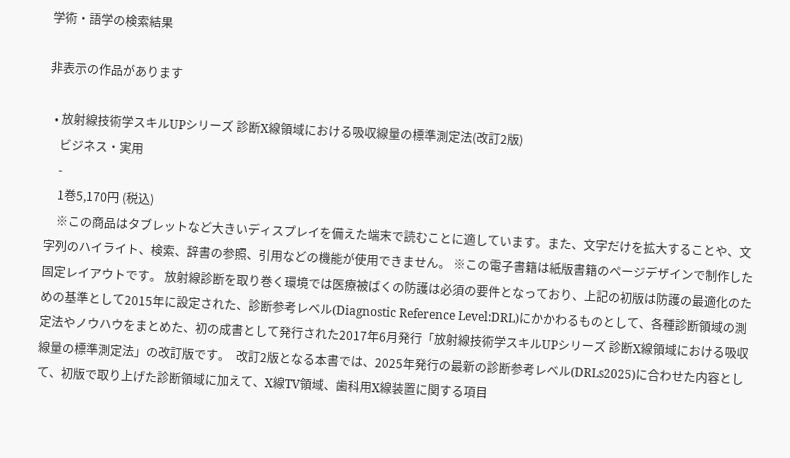学術・語学の検索結果

非表示の作品があります

  • 放射線技術学スキルUPシリーズ 診断X線領域における吸収線量の標準測定法(改訂2版)
    ビジネス・実用
    -
    1巻5,170円 (税込)
    ※この商品はタブレットなど大きいディスプレイを備えた端末で読むことに適しています。また、文字だけを拡大することや、文字列のハイライト、検索、辞書の参照、引用などの機能が使用できません。 ※この電子書籍は紙版書籍のページデザインで制作した固定レイアウトです。 放射線診断を取り巻く環境では医療被ばくの防護は必須の要件となっており、上記の初版は防護の最適化のための基準として2015年に設定された、診断参考レベル(Diagnostic Reference Level:DRL)にかかわるものとして、各種診断領域の測定法やノウハウをまとめた、初の成書として発行された2017年6月発行「放射線技術学スキルUPシリーズ 診断X線領域における吸収線量の標準測定法」の改訂版です。  改訂2版となる本書では、2025年発行の最新の診断参考レベル(DRLs2025)に合わせた内容として、初版で取り上げた診断領域に加えて、X線TV領域、歯科用X線装置に関する項目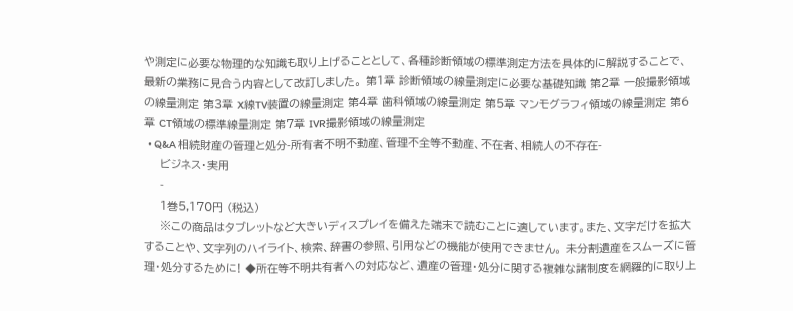や測定に必要な物理的な知識も取り上げることとして、各種診断領域の標準測定方法を具体的に解説することで、最新の業務に見合う内容として改訂しました。 第1章 診断領域の線量測定に必要な基礎知識 第2章 一般撮影領域の線量測定 第3章 X線TV装置の線量測定 第4章 歯科領域の線量測定 第5章 マンモグラフィ領域の線量測定 第6章 CT領域の標準線量測定 第7章 IVR撮影領域の線量測定
  • Q&A 相続財産の管理と処分-所有者不明不動産、管理不全等不動産、不在者、相続人の不存在-
    ビジネス・実用
    -
    1巻5,170円 (税込)
    ※この商品はタブレットなど大きいディスプレイを備えた端末で読むことに適しています。また、文字だけを拡大することや、文字列のハイライト、検索、辞書の参照、引用などの機能が使用できません。 未分割遺産をスムーズに管理・処分するために! ◆所在等不明共有者への対応など、遺産の管理・処分に関する複雑な諸制度を網羅的に取り上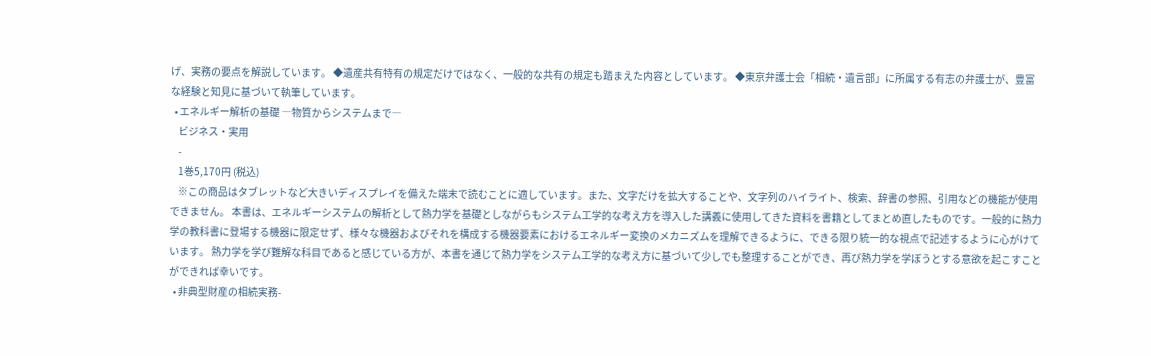げ、実務の要点を解説しています。 ◆遺産共有特有の規定だけではなく、一般的な共有の規定も踏まえた内容としています。 ◆東京弁護士会「相続・遺言部」に所属する有志の弁護士が、豊富な経験と知見に基づいて執筆しています。
  • エネルギー解析の基礎 ―物質からシステムまで―
    ビジネス・実用
    -
    1巻5,170円 (税込)
    ※この商品はタブレットなど大きいディスプレイを備えた端末で読むことに適しています。また、文字だけを拡大することや、文字列のハイライト、検索、辞書の参照、引用などの機能が使用できません。 本書は、エネルギーシステムの解析として熱力学を基礎としながらもシステム工学的な考え方を導入した講義に使用してきた資料を書籍としてまとめ直したものです。一般的に熱力学の教科書に登場する機器に限定せず、様々な機器およびそれを構成する機器要素におけるエネルギー変換のメカニズムを理解できるように、できる限り統一的な視点で記述するように心がけています。 熱力学を学び難解な科目であると感じている方が、本書を通じて熱力学をシステム工学的な考え方に基づいて少しでも整理することができ、再び熱力学を学ぼうとする意欲を起こすことができれば幸いです。
  • 非典型財産の相続実務-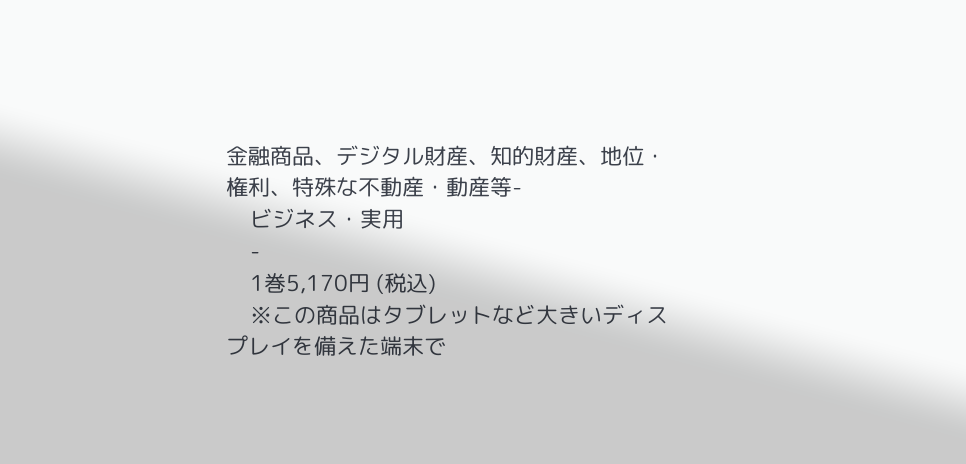金融商品、デジタル財産、知的財産、地位・権利、特殊な不動産・動産等-
    ビジネス・実用
    -
    1巻5,170円 (税込)
    ※この商品はタブレットなど大きいディスプレイを備えた端末で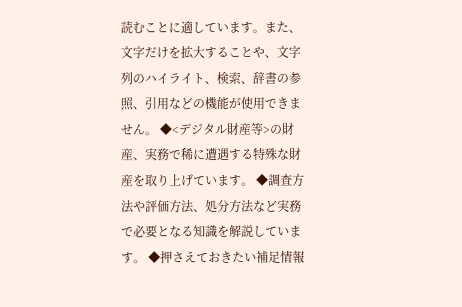読むことに適しています。また、文字だけを拡大することや、文字列のハイライト、検索、辞書の参照、引用などの機能が使用できません。 ◆<デジタル財産等>の財産、実務で稀に遭遇する特殊な財産を取り上げています。 ◆調査方法や評価方法、処分方法など実務で必要となる知識を解説しています。 ◆押さえておきたい補足情報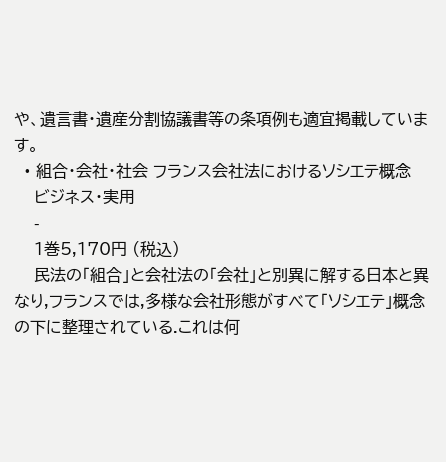や、遺言書・遺産分割協議書等の条項例も適宜掲載しています。
  • 組合・会社・社会 フランス会社法におけるソシエテ概念
    ビジネス・実用
    -
    1巻5,170円 (税込)
    民法の「組合」と会社法の「会社」と別異に解する日本と異なり,フランスでは,多様な会社形態がすべて「ソシエテ」概念の下に整理されている.これは何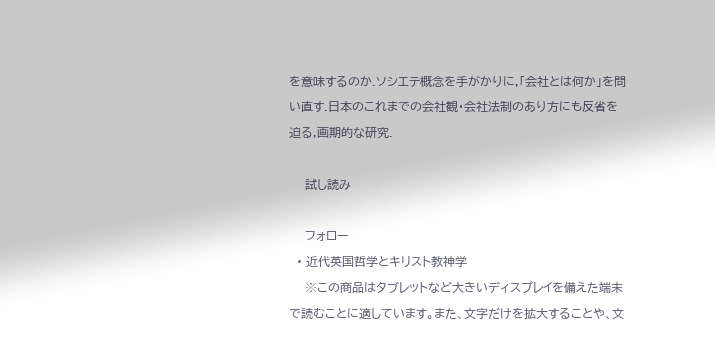を意味するのか.ソシエテ概念を手がかりに,「会社とは何か」を問い直す.日本のこれまでの会社観・会社法制のあり方にも反省を迫る,画期的な研究.

    試し読み

    フォロー
  • 近代英国哲学とキリスト教神学
    ※この商品はタブレットなど大きいディスプレイを備えた端末で読むことに適しています。また、文字だけを拡大することや、文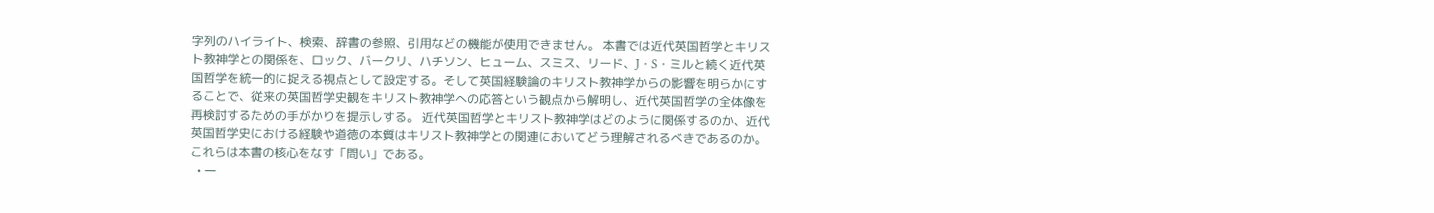字列のハイライト、検索、辞書の参照、引用などの機能が使用できません。 本書では近代英国哲学とキリスト教神学との関係を、ロック、バークリ、ハチソン、ヒューム、スミス、リード、J・S・ミルと続く近代英国哲学を統一的に捉える視点として設定する。そして英国経験論のキリスト教神学からの影響を明らかにすることで、従来の英国哲学史観をキリスト教神学への応答という観点から解明し、近代英国哲学の全体像を再検討するための手がかりを提示しする。 近代英国哲学とキリスト教神学はどのように関係するのか、近代英国哲学史における経験や道徳の本質はキリスト教神学との関連においてどう理解されるべきであるのか。これらは本書の核心をなす「問い」である。
  • 一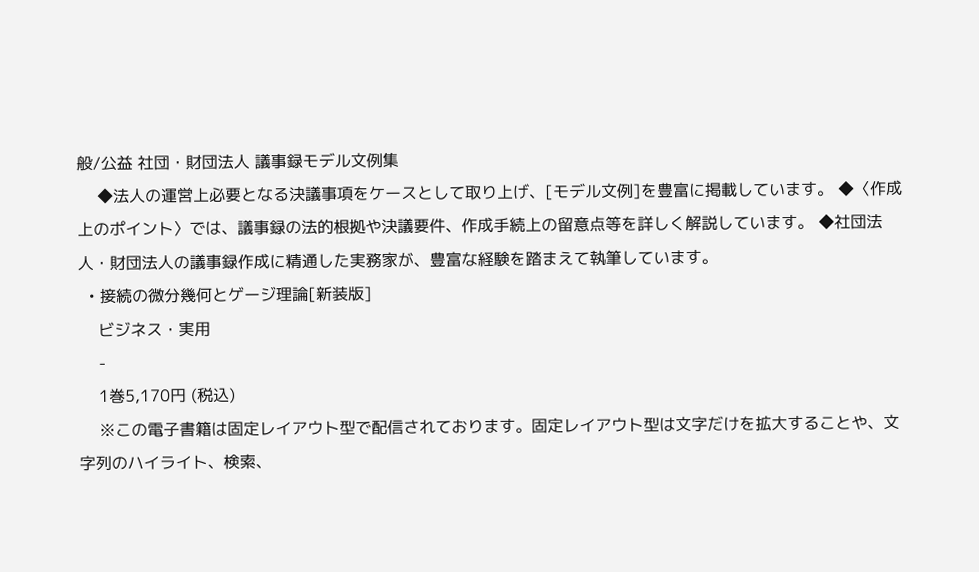般/公益 社団・財団法人 議事録モデル文例集
    ◆法人の運営上必要となる決議事項をケースとして取り上げ、[モデル文例]を豊富に掲載しています。 ◆〈作成上のポイント〉では、議事録の法的根拠や決議要件、作成手続上の留意点等を詳しく解説しています。 ◆社団法人・財団法人の議事録作成に精通した実務家が、豊富な経験を踏まえて執筆しています。
  • 接続の微分幾何とゲージ理論[新装版]
    ビジネス・実用
    -
    1巻5,170円 (税込)
    ※この電子書籍は固定レイアウト型で配信されております。固定レイアウト型は文字だけを拡大することや、文字列のハイライト、検索、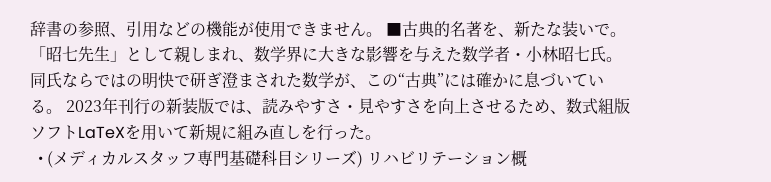辞書の参照、引用などの機能が使用できません。 ■古典的名著を、新たな装いで。 「昭七先生」として親しまれ、数学界に大きな影響を与えた数学者・小林昭七氏。同氏ならではの明快で研ぎ澄まされた数学が、この“古典”には確かに息づいている。 2023年刊行の新装版では、読みやすさ・見やすさを向上させるため、数式組版ソフトLaTeXを用いて新規に組み直しを行った。
  • (メディカルスタッフ専門基礎科目シリーズ) リハビリテーション概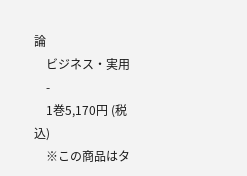論
    ビジネス・実用
    -
    1巻5,170円 (税込)
    ※この商品はタ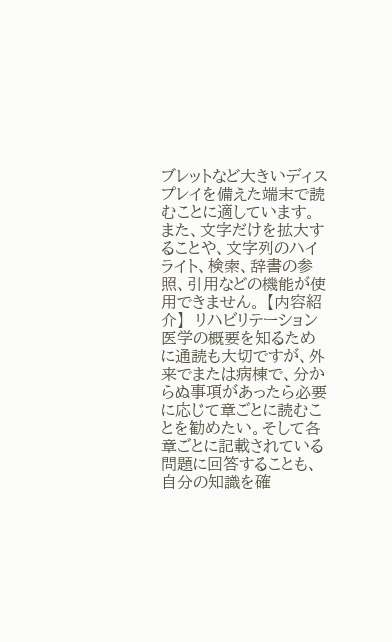ブレットなど大きいディスプレイを備えた端末で読むことに適しています。また、文字だけを拡大することや、文字列のハイライト、検索、辞書の参照、引用などの機能が使用できません。 【内容紹介】  リハビリテーション医学の概要を知るために通読も大切ですが、外来でまたは病棟で、分からぬ事項があったら必要に応じて章ごとに読むことを勧めたい。そして各章ごとに記載されている問題に回答することも、自分の知識を確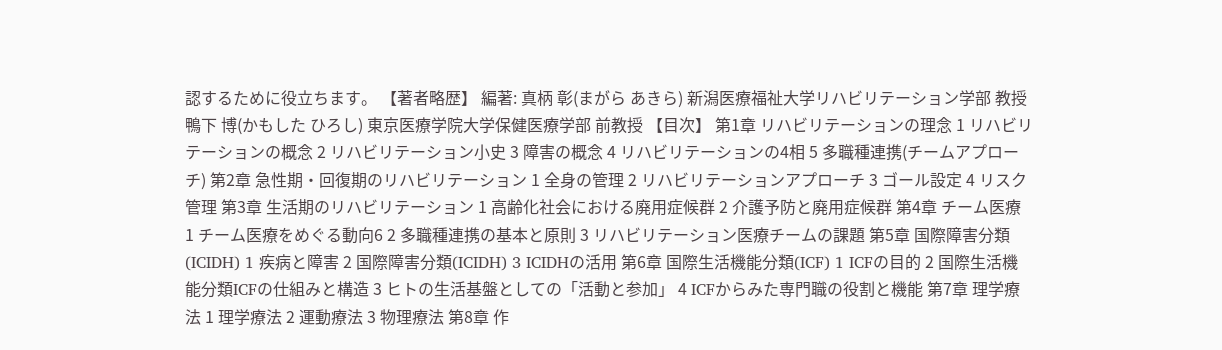認するために役立ちます。 【著者略歴】 編著: 真柄 彰(まがら あきら) 新潟医療福祉大学リハビリテーション学部 教授 鴨下 博(かもした ひろし) 東京医療学院大学保健医療学部 前教授 【目次】 第1章 リハビリテーションの理念 1 リハビリテーションの概念 2 リハビリテーション小史 3 障害の概念 4 リハビリテーションの4相 5 多職種連携(チームアプローチ) 第2章 急性期・回復期のリハビリテーション 1 全身の管理 2 リハビリテーションアプローチ 3 ゴール設定 4 リスク管理 第3章 生活期のリハビリテーション 1 高齢化社会における廃用症候群 2 介護予防と廃用症候群 第4章 チーム医療 1 チーム医療をめぐる動向6 2 多職種連携の基本と原則 3 リハビリテーション医療チームの課題 第5章 国際障害分類(ICIDH) 1 疾病と障害 2 国際障害分類(ICIDH) 3 ICIDHの活用 第6章 国際生活機能分類(ICF) 1 ICFの目的 2 国際生活機能分類ICFの仕組みと構造 3 ヒトの生活基盤としての「活動と参加」 4 ICFからみた専門職の役割と機能 第7章 理学療法 1 理学療法 2 運動療法 3 物理療法 第8章 作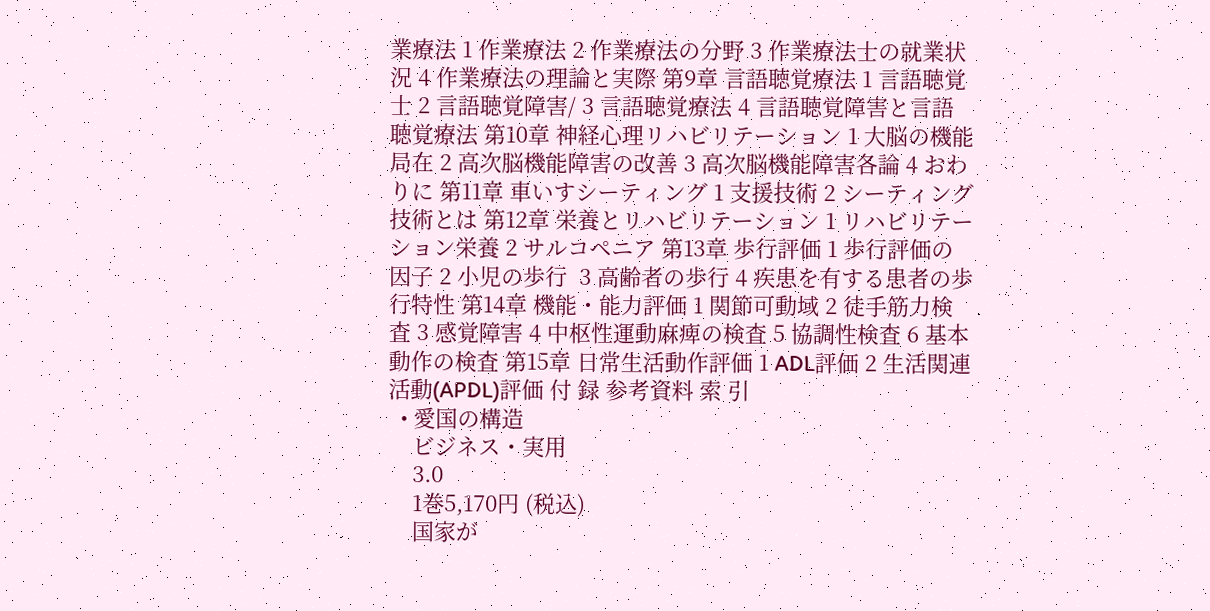業療法 1 作業療法 2 作業療法の分野 3 作業療法士の就業状況 4 作業療法の理論と実際 第9章 言語聴覚療法 1 言語聴覚士 2 言語聴覚障害/ 3 言語聴覚療法 4 言語聴覚障害と言語聴覚療法 第10章 神経心理リハビリテーション 1 大脳の機能局在 2 高次脳機能障害の改善 3 高次脳機能障害各論 4 おわりに 第11章 車いすシーティング 1 支援技術 2 シーティング技術とは 第12章 栄養とリハビリテーション 1 リハビリテーション栄養 2 サルコペニア 第13章 歩行評価 1 歩行評価の因子 2 小児の歩行  3 高齢者の歩行 4 疾患を有する患者の歩行特性 第14章 機能・能力評価 1 関節可動域 2 徒手筋力検査 3 感覚障害 4 中枢性運動麻痺の検査 5 協調性検査 6 基本動作の検査 第15章 日常生活動作評価 1 ADL評価 2 生活関連活動(APDL)評価 付 録 参考資料 索 引
  • 愛国の構造
    ビジネス・実用
    3.0
    1巻5,170円 (税込)
    国家が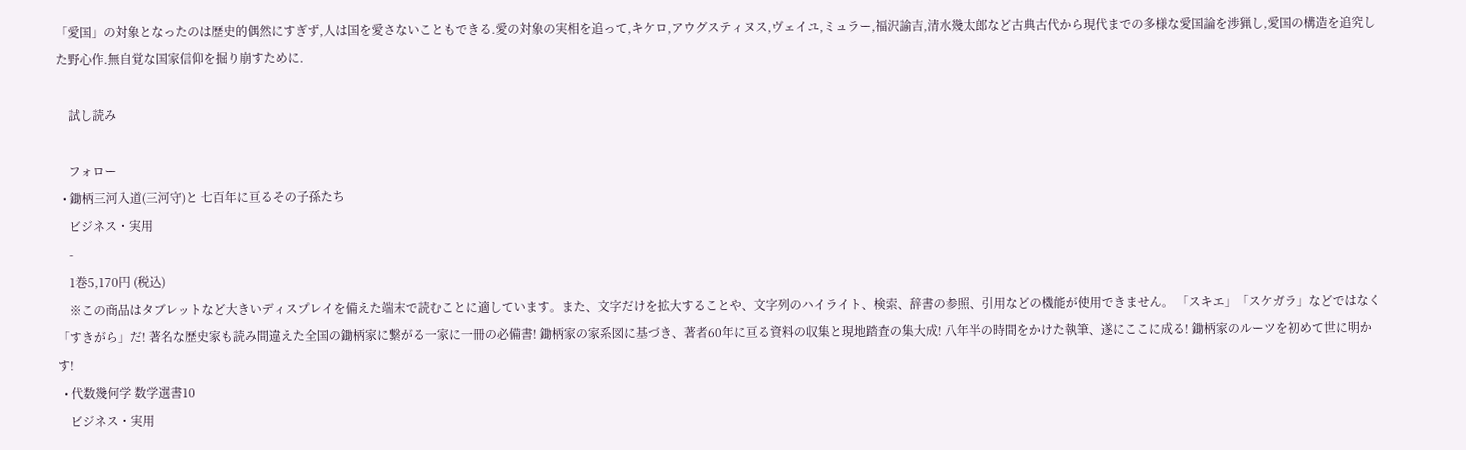「愛国」の対象となったのは歴史的偶然にすぎず,人は国を愛さないこともできる.愛の対象の実相を追って,キケロ,アウグスティヌス,ヴェイユ,ミュラー,福沢諭吉,清水幾太郎など古典古代から現代までの多様な愛国論を渉猟し,愛国の構造を追究した野心作.無自覚な国家信仰を掘り崩すために.

    試し読み

    フォロー
  • 鋤柄三河入道(三河守)と 七百年に亘るその子孫たち
    ビジネス・実用
    -
    1巻5,170円 (税込)
    ※この商品はタブレットなど大きいディスプレイを備えた端末で読むことに適しています。また、文字だけを拡大することや、文字列のハイライト、検索、辞書の参照、引用などの機能が使用できません。 「スキエ」「スケガラ」などではなく「すきがら」だ! 著名な歴史家も読み間違えた全国の鋤柄家に繋がる一家に一冊の必備書! 鋤柄家の家系図に基づき、著者60年に亘る資料の収集と現地踏査の集大成! 八年半の時間をかけた執筆、遂にここに成る! 鋤柄家のルーツを初めて世に明かす!
  • 代数幾何学 数学選書10
    ビジネス・実用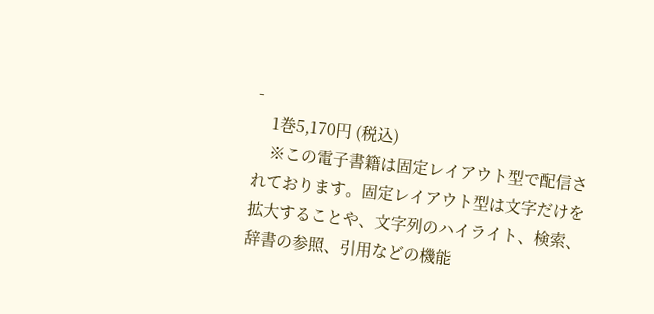-
    1巻5,170円 (税込)
    ※この電子書籍は固定レイアウト型で配信されております。固定レイアウト型は文字だけを拡大することや、文字列のハイライト、検索、辞書の参照、引用などの機能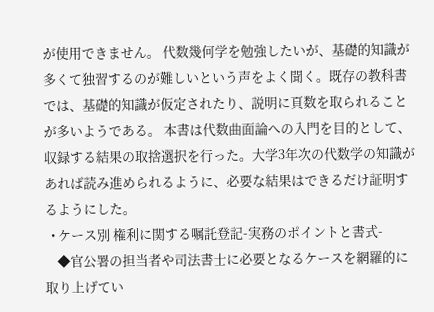が使用できません。 代数幾何学を勉強したいが、基礎的知識が多くて独習するのが難しいという声をよく聞く。既存の教科書では、基礎的知識が仮定されたり、説明に頁数を取られることが多いようである。 本書は代数曲面論への入門を目的として、収録する結果の取捨選択を行った。大学3年次の代数学の知識があれば読み進められるように、必要な結果はできるだけ証明するようにした。
  • ケース別 権利に関する嘱託登記-実務のポイントと書式-
    ◆官公署の担当者や司法書士に必要となるケースを網羅的に取り上げてい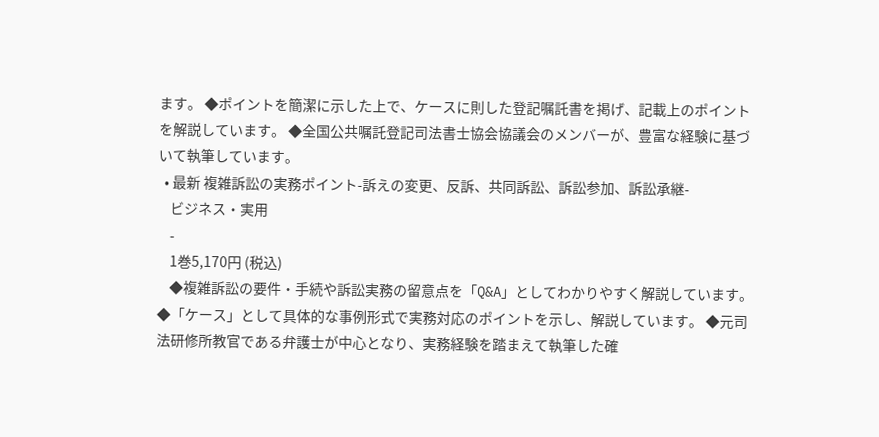ます。 ◆ポイントを簡潔に示した上で、ケースに則した登記嘱託書を掲げ、記載上のポイントを解説しています。 ◆全国公共嘱託登記司法書士協会協議会のメンバーが、豊富な経験に基づいて執筆しています。
  • 最新 複雑訴訟の実務ポイント-訴えの変更、反訴、共同訴訟、訴訟参加、訴訟承継-
    ビジネス・実用
    -
    1巻5,170円 (税込)
    ◆複雑訴訟の要件・手続や訴訟実務の留意点を「Q&A」としてわかりやすく解説しています。 ◆「ケース」として具体的な事例形式で実務対応のポイントを示し、解説しています。 ◆元司法研修所教官である弁護士が中心となり、実務経験を踏まえて執筆した確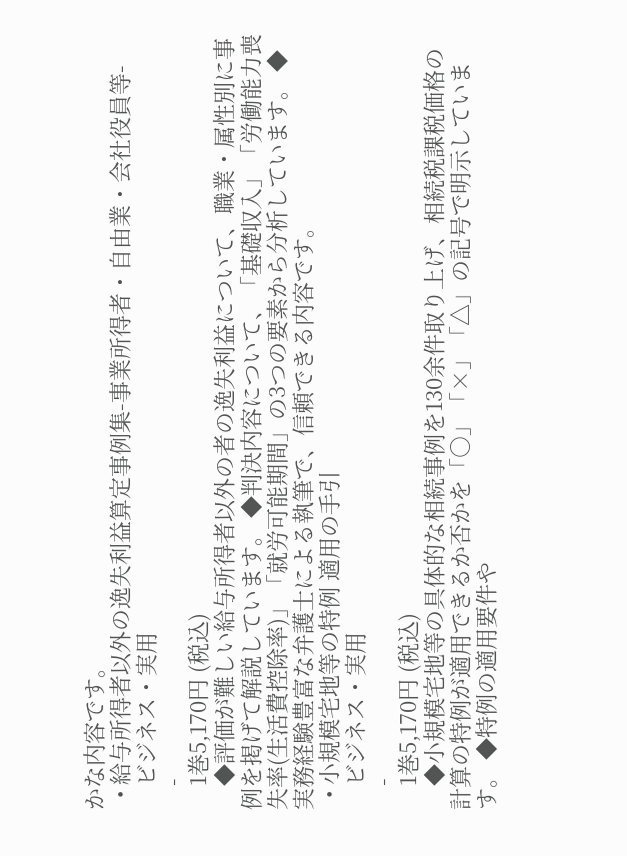かな内容です。
  • 給与所得者以外の逸失利益算定事例集-事業所得者・自由業・会社役員等-
    ビジネス・実用
    -
    1巻5,170円 (税込)
    ◆評価が難しい給与所得者以外の者の逸失利益について、職業・属性別に事例を掲げて解説しています。 ◆判決内容について、「基礎収入」「労働能力喪失率(生活費控除率)」「就労可能期間」の3つの要素から分析しています。 ◆実務経験豊富な弁護士による執筆で、信頼できる内容です。
  • 小規模宅地等の特例 適用の手引
    ビジネス・実用
    -
    1巻5,170円 (税込)
    ◆小規模宅地等の具体的な相続事例を130余件取り上げ、相続税課税価格の計算の特例が適用できるか否かを「○」「×」「△」の記号で明示しています。 ◆特例の適用要件や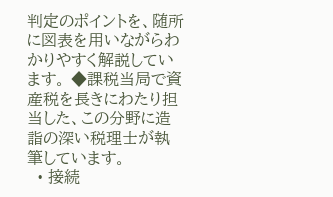判定のポイントを、随所に図表を用いながらわかりやすく解説しています。 ◆課税当局で資産税を長きにわたり担当した、この分野に造詣の深い税理士が執筆しています。
  • 接続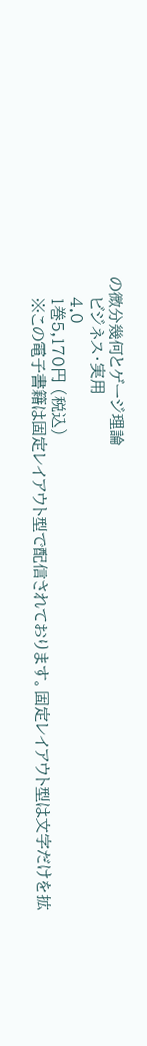の微分幾何とゲージ理論
    ビジネス・実用
    4.0
    1巻5,170円 (税込)
    ※この電子書籍は固定レイアウト型で配信されております。固定レイアウト型は文字だけを拡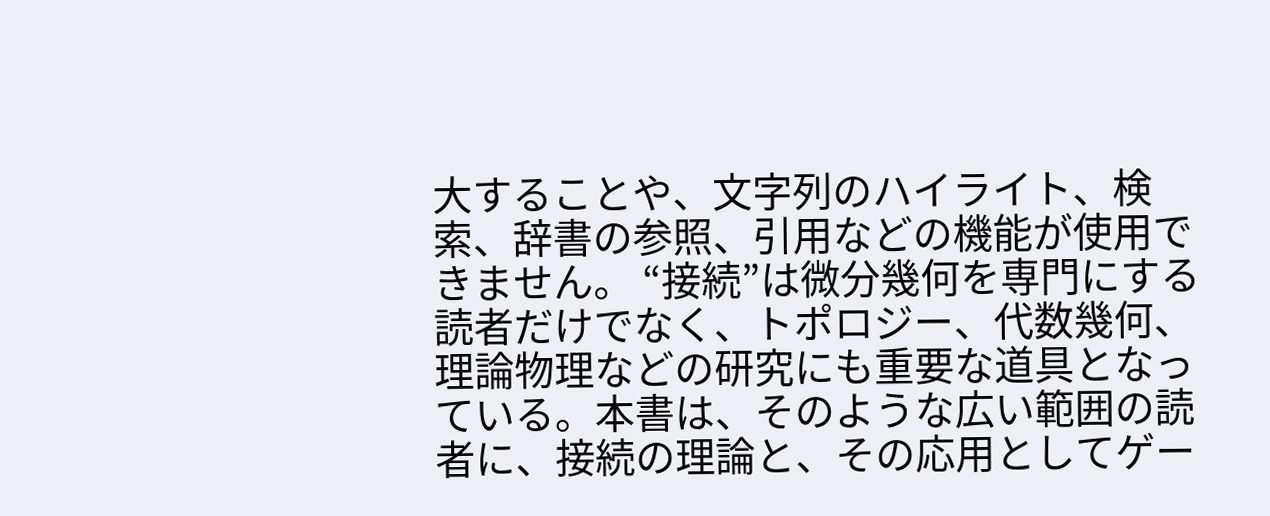大することや、文字列のハイライト、検索、辞書の参照、引用などの機能が使用できません。 “接続”は微分幾何を専門にする読者だけでなく、トポロジー、代数幾何、理論物理などの研究にも重要な道具となっている。本書は、そのような広い範囲の読者に、接続の理論と、その応用としてゲー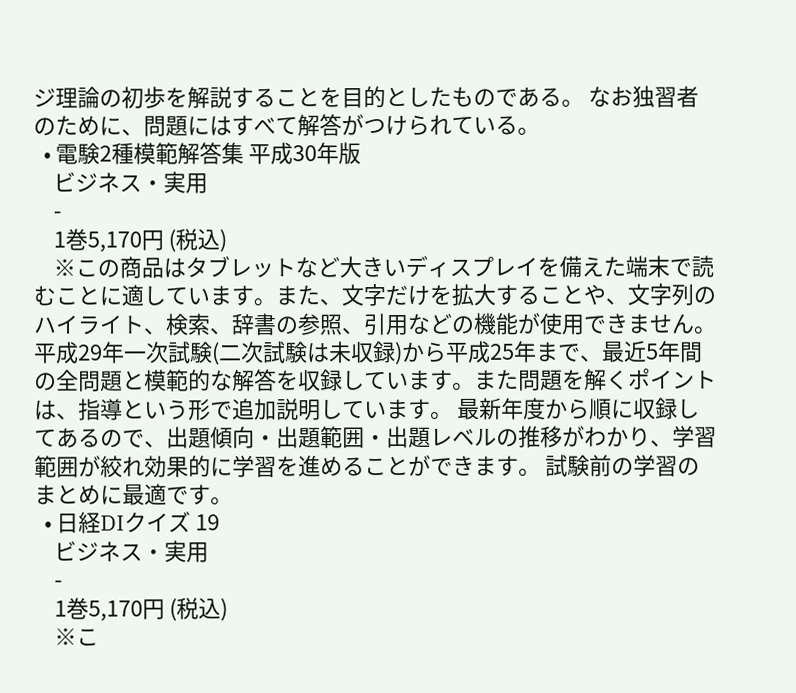ジ理論の初歩を解説することを目的としたものである。 なお独習者のために、問題にはすべて解答がつけられている。
  • 電験2種模範解答集 平成30年版
    ビジネス・実用
    -
    1巻5,170円 (税込)
    ※この商品はタブレットなど大きいディスプレイを備えた端末で読むことに適しています。また、文字だけを拡大することや、文字列のハイライト、検索、辞書の参照、引用などの機能が使用できません。 平成29年一次試験(二次試験は未収録)から平成25年まで、最近5年間の全問題と模範的な解答を収録しています。また問題を解くポイントは、指導という形で追加説明しています。 最新年度から順に収録してあるので、出題傾向・出題範囲・出題レベルの推移がわかり、学習範囲が絞れ効果的に学習を進めることができます。 試験前の学習のまとめに最適です。
  • 日経DIクイズ 19
    ビジネス・実用
    -
    1巻5,170円 (税込)
    ※こ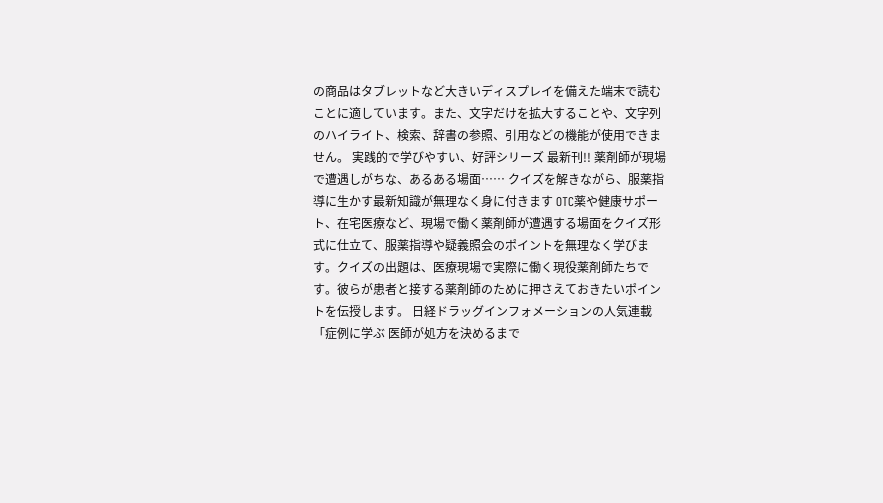の商品はタブレットなど大きいディスプレイを備えた端末で読むことに適しています。また、文字だけを拡大することや、文字列のハイライト、検索、辞書の参照、引用などの機能が使用できません。 実践的で学びやすい、好評シリーズ 最新刊!! 薬剤師が現場で遭遇しがちな、あるある場面…… クイズを解きながら、服薬指導に生かす最新知識が無理なく身に付きます OTC薬や健康サポート、在宅医療など、現場で働く薬剤師が遭遇する場面をクイズ形式に仕立て、服薬指導や疑義照会のポイントを無理なく学びます。クイズの出題は、医療現場で実際に働く現役薬剤師たちです。彼らが患者と接する薬剤師のために押さえておきたいポイントを伝授します。 日経ドラッグインフォメーションの人気連載「症例に学ぶ 医師が処方を決めるまで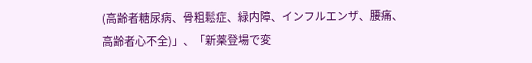(高齢者糖尿病、骨粗鬆症、緑内障、インフルエンザ、腰痛、高齢者心不全)」、「新薬登場で変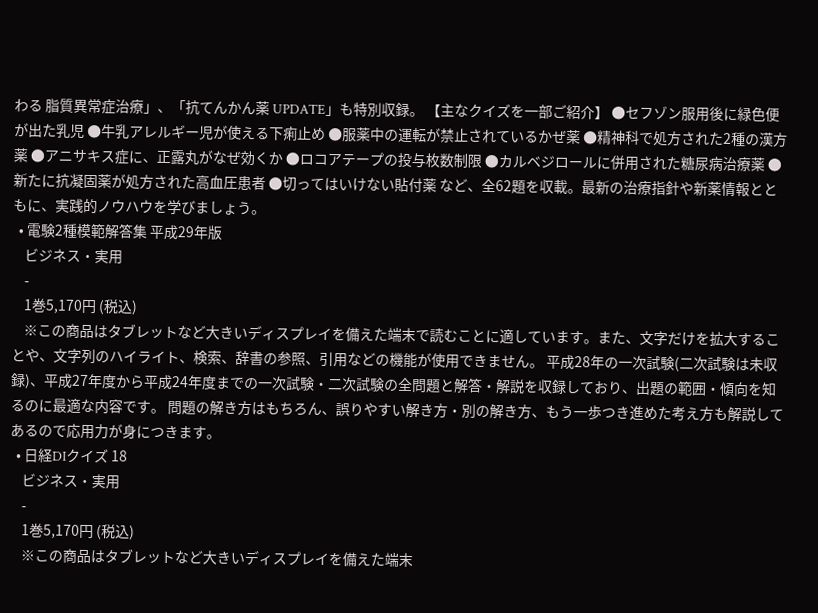わる 脂質異常症治療」、「抗てんかん薬 UPDATE」も特別収録。 【主なクイズを一部ご紹介】 ●セフゾン服用後に緑色便が出た乳児 ●牛乳アレルギー児が使える下痢止め ●服薬中の運転が禁止されているかぜ薬 ●精神科で処方された2種の漢方薬 ●アニサキス症に、正露丸がなぜ効くか ●ロコアテープの投与枚数制限 ●カルベジロールに併用された糖尿病治療薬 ●新たに抗凝固薬が処方された高血圧患者 ●切ってはいけない貼付薬 など、全62題を収載。最新の治療指針や新薬情報とともに、実践的ノウハウを学びましょう。
  • 電験2種模範解答集 平成29年版
    ビジネス・実用
    -
    1巻5,170円 (税込)
    ※この商品はタブレットなど大きいディスプレイを備えた端末で読むことに適しています。また、文字だけを拡大することや、文字列のハイライト、検索、辞書の参照、引用などの機能が使用できません。 平成28年の一次試験(二次試験は未収録)、平成27年度から平成24年度までの一次試験・二次試験の全問題と解答・解説を収録しており、出題の範囲・傾向を知るのに最適な内容です。 問題の解き方はもちろん、誤りやすい解き方・別の解き方、もう一歩つき進めた考え方も解説してあるので応用力が身につきます。
  • 日経DIクイズ 18
    ビジネス・実用
    -
    1巻5,170円 (税込)
    ※この商品はタブレットなど大きいディスプレイを備えた端末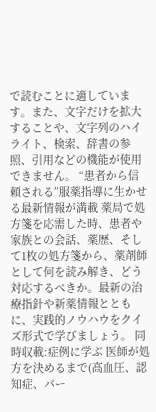で読むことに適しています。また、文字だけを拡大することや、文字列のハイライト、検索、辞書の参照、引用などの機能が使用できません。 “患者から信頼される”服薬指導に生かせる最新情報が満載 薬局で処方箋を応需した時、患者や家族との会話、薬歴、そして1枚の処方箋から、薬剤師として何を読み解き、どう対応するべきか。最新の治療指針や新薬情報とともに、実践的ノウハウをクイズ形式で学びましょう。 同時収載:症例に学ぶ 医師が処方を決めるまで(高血圧、認知症、パー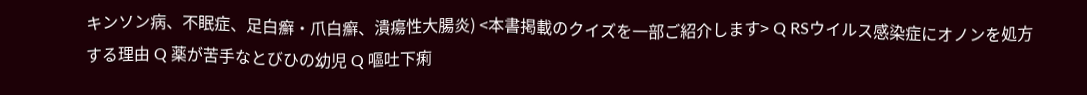キンソン病、不眠症、足白癬・爪白癬、潰瘍性大腸炎) <本書掲載のクイズを一部ご紹介します> Q RSウイルス感染症にオノンを処方する理由 Q 薬が苦手なとびひの幼児 Q 嘔吐下痢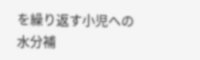を繰り返す小児への水分補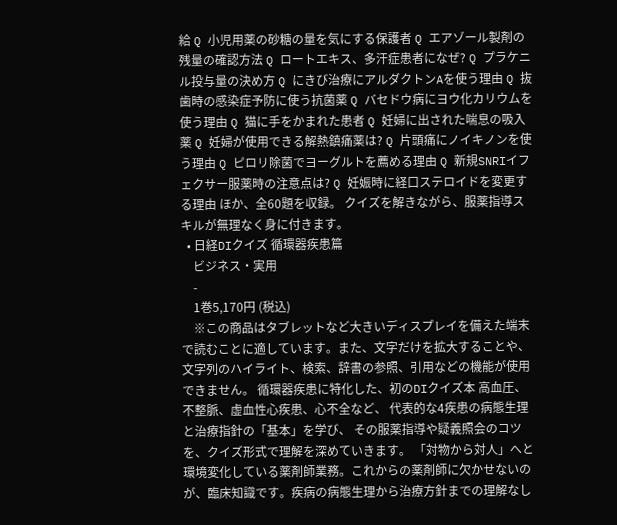給 Q 小児用薬の砂糖の量を気にする保護者 Q エアゾール製剤の残量の確認方法 Q ロートエキス、多汗症患者になぜ? Q プラケニル投与量の決め方 Q にきび治療にアルダクトンAを使う理由 Q 抜歯時の感染症予防に使う抗菌薬 Q バセドウ病にヨウ化カリウムを使う理由 Q 猫に手をかまれた患者 Q 妊婦に出された喘息の吸入薬 Q 妊婦が使用できる解熱鎮痛薬は? Q 片頭痛にノイキノンを使う理由 Q ピロリ除菌でヨーグルトを薦める理由 Q 新規SNRIイフェクサー服薬時の注意点は? Q 妊娠時に経口ステロイドを変更する理由 ほか、全60題を収録。 クイズを解きながら、服薬指導スキルが無理なく身に付きます。
  • 日経DIクイズ 循環器疾患篇
    ビジネス・実用
    -
    1巻5,170円 (税込)
    ※この商品はタブレットなど大きいディスプレイを備えた端末で読むことに適しています。また、文字だけを拡大することや、文字列のハイライト、検索、辞書の参照、引用などの機能が使用できません。 循環器疾患に特化した、初のDIクイズ本 高血圧、不整脈、虚血性心疾患、心不全など、 代表的な4疾患の病態生理と治療指針の「基本」を学び、 その服薬指導や疑義照会のコツを、クイズ形式で理解を深めていきます。 「対物から対人」へと環境変化している薬剤師業務。これからの薬剤師に欠かせないのが、臨床知識です。疾病の病態生理から治療方針までの理解なし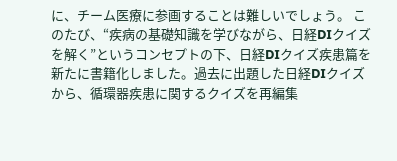に、チーム医療に参画することは難しいでしょう。 このたび、“疾病の基礎知識を学びながら、日経DIクイズを解く”というコンセプトの下、日経DIクイズ疾患篇を新たに書籍化しました。過去に出題した日経DIクイズから、循環器疾患に関するクイズを再編集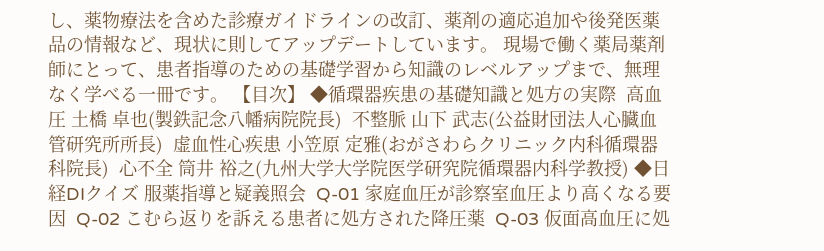し、薬物療法を含めた診療ガイドラインの改訂、薬剤の適応追加や後発医薬品の情報など、現状に則してアップデートしています。 現場で働く薬局薬剤師にとって、患者指導のための基礎学習から知識のレベルアップまで、無理なく学べる一冊です。 【目次】 ◆循環器疾患の基礎知識と処方の実際  高血圧 土橋 卓也(製鉄記念八幡病院院長)  不整脈 山下 武志(公益財団法人心臓血管研究所所長)  虚血性心疾患 小笠原 定雅(おがさわらクリニック内科循環器科院長)  心不全 筒井 裕之(九州大学大学院医学研究院循環器内科学教授) ◆日経DIクイズ 服薬指導と疑義照会  Q-01 家庭血圧が診察室血圧より高くなる要因  Q-02 こむら返りを訴える患者に処方された降圧薬  Q-03 仮面高血圧に処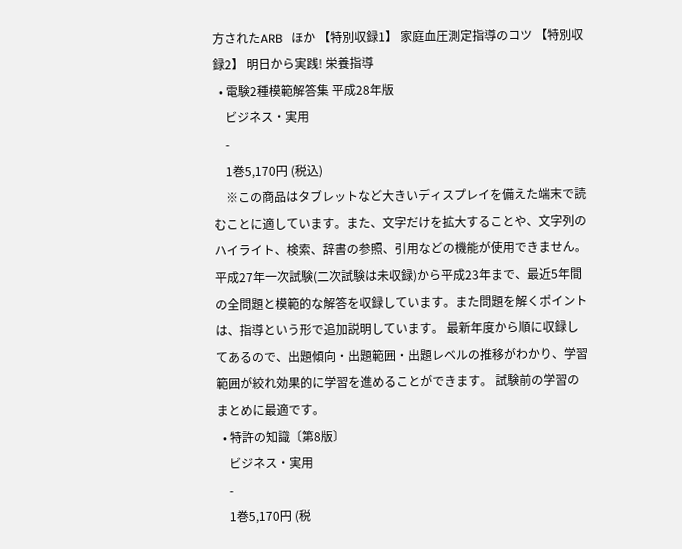方されたARB   ほか 【特別収録1】 家庭血圧測定指導のコツ 【特別収録2】 明日から実践! 栄養指導
  • 電験2種模範解答集 平成28年版
    ビジネス・実用
    -
    1巻5,170円 (税込)
    ※この商品はタブレットなど大きいディスプレイを備えた端末で読むことに適しています。また、文字だけを拡大することや、文字列のハイライト、検索、辞書の参照、引用などの機能が使用できません。 平成27年一次試験(二次試験は未収録)から平成23年まで、最近5年間の全問題と模範的な解答を収録しています。また問題を解くポイントは、指導という形で追加説明しています。 最新年度から順に収録してあるので、出題傾向・出題範囲・出題レベルの推移がわかり、学習範囲が絞れ効果的に学習を進めることができます。 試験前の学習のまとめに最適です。
  • 特許の知識〔第8版〕
    ビジネス・実用
    -
    1巻5,170円 (税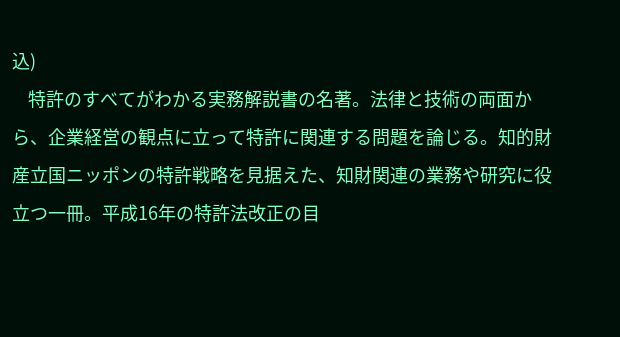込)
    特許のすべてがわかる実務解説書の名著。法律と技術の両面から、企業経営の観点に立って特許に関連する問題を論じる。知的財産立国ニッポンの特許戦略を見据えた、知財関連の業務や研究に役立つ一冊。平成16年の特許法改正の目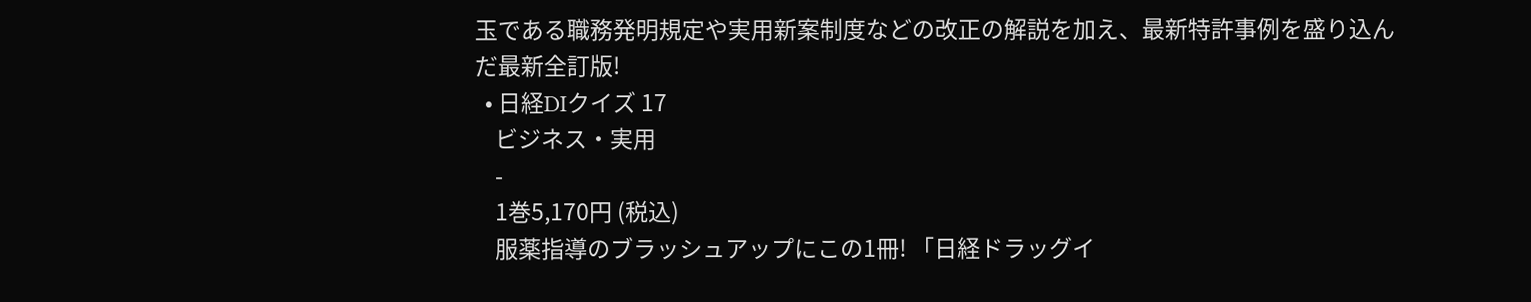玉である職務発明規定や実用新案制度などの改正の解説を加え、最新特許事例を盛り込んだ最新全訂版!
  • 日経DIクイズ 17
    ビジネス・実用
    -
    1巻5,170円 (税込)
    服薬指導のブラッシュアップにこの1冊! 「日経ドラッグイ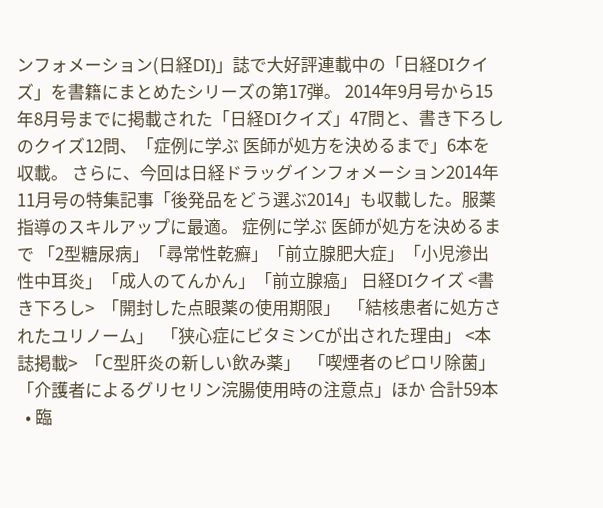ンフォメーション(日経DI)」誌で大好評連載中の「日経DIクイズ」を書籍にまとめたシリーズの第17弾。 2014年9月号から15年8月号までに掲載された「日経DIクイズ」47問と、書き下ろしのクイズ12問、「症例に学ぶ 医師が処方を決めるまで」6本を収載。 さらに、今回は日経ドラッグインフォメーション2014年11月号の特集記事「後発品をどう選ぶ2014」も収載した。服薬指導のスキルアップに最適。 症例に学ぶ 医師が処方を決めるまで 「2型糖尿病」「尋常性乾癬」「前立腺肥大症」「小児滲出性中耳炎」「成人のてんかん」「前立腺癌」 日経DIクイズ <書き下ろし>  「開封した点眼薬の使用期限」  「結核患者に処方されたユリノーム」  「狭心症にビタミンCが出された理由」 <本誌掲載>  「C型肝炎の新しい飲み薬」  「喫煙者のピロリ除菌」  「介護者によるグリセリン浣腸使用時の注意点」ほか 合計59本
  • 臨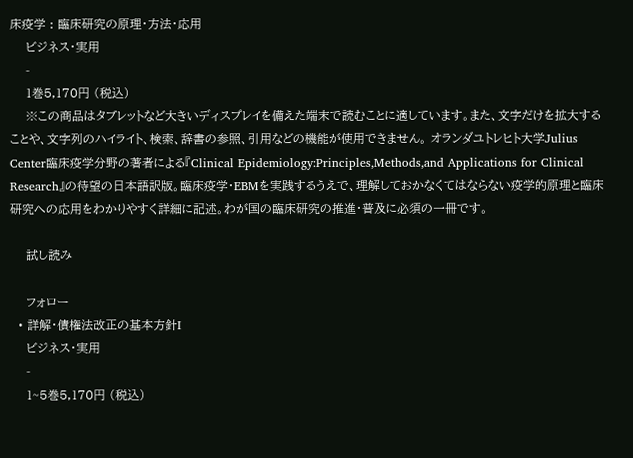床疫学 : 臨床研究の原理・方法・応用
    ビジネス・実用
    -
    1巻5,170円 (税込)
    ※この商品はタブレットなど大きいディスプレイを備えた端末で読むことに適しています。また、文字だけを拡大することや、文字列のハイライト、検索、辞書の参照、引用などの機能が使用できません。 オランダユトレヒト大学Julius Center臨床疫学分野の著者による『Clinical Epidemiology:Principles,Methods,and Applications for Clinical Research』の待望の日本語訳版。臨床疫学・EBMを実践するうえで、理解しておかなくてはならない疫学的原理と臨床研究への応用をわかりやすく詳細に記述。わが国の臨床研究の推進・普及に必須の一冊です。

    試し読み

    フォロー
  • 詳解・債権法改正の基本方針I
    ビジネス・実用
    -
    1~5巻5,170円 (税込)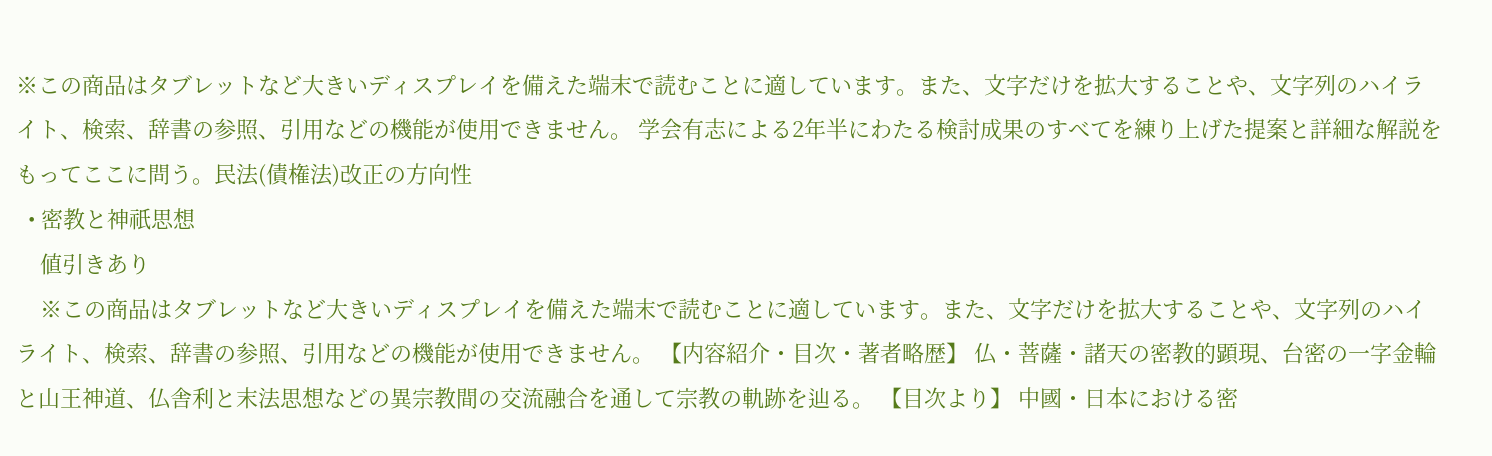※この商品はタブレットなど大きいディスプレイを備えた端末で読むことに適しています。また、文字だけを拡大することや、文字列のハイライト、検索、辞書の参照、引用などの機能が使用できません。 学会有志による2年半にわたる検討成果のすべてを練り上げた提案と詳細な解説をもってここに問う。民法(債権法)改正の方向性
  • 密教と神祇思想
    値引きあり
    ※この商品はタブレットなど大きいディスプレイを備えた端末で読むことに適しています。また、文字だけを拡大することや、文字列のハイライト、検索、辞書の参照、引用などの機能が使用できません。 【内容紹介・目次・著者略歴】 仏・菩薩・諸天の密教的顕現、台密の一字金輪と山王神道、仏舎利と末法思想などの異宗教間の交流融合を通して宗教の軌跡を辿る。 【目次より】 中國・日本における密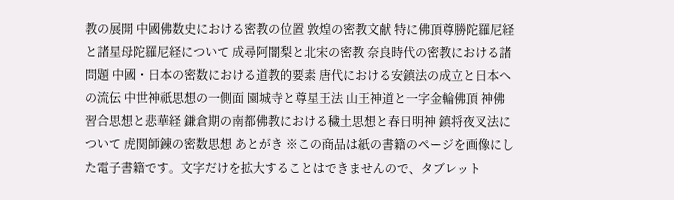教の展開 中國佛数史における密教の位置 敦煌の密教文献 特に佛頂尊勝陀羅尼経と諸星母陀羅尼経について 成尋阿闇梨と北宋の密教 奈良時代の密教における諸問題 中國・日本の密数における道教的要素 唐代における安鎮法の成立と日本への流伝 中世神祇思想の一側面 園城寺と尊星王法 山王神道と一字金輪佛頂 神佛習合思想と悲華経 鎌倉期の南都佛教における穢土思想と春日明神 鎮将夜叉法について 虎関師錬の密数思想 あとがき ※この商品は紙の書籍のページを画像にした電子書籍です。文字だけを拡大することはできませんので、タブレット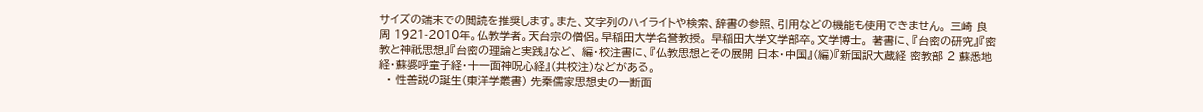サイズの端末での閲読を推奨します。また、文字列のハイライトや検索、辞書の参照、引用などの機能も使用できません。 三崎 良周 1921-2010年。仏教学者。天台宗の僧侶。早稲田大学名誉教授。 早稲田大学文学部卒。文学博士。 著書に、『台密の研究』『密教と神祇思想』『台密の理論と実践』など、 編・校注書に、『仏教思想とその展開 日本・中国』(編)『新国訳大蔵経 密教部 2 蘇悉地経・蘇婆呼童子経・十一面神呪心経』(共校注)などがある。
  • 性善説の誕生(東洋学叢書) 先秦儒家思想史の一断面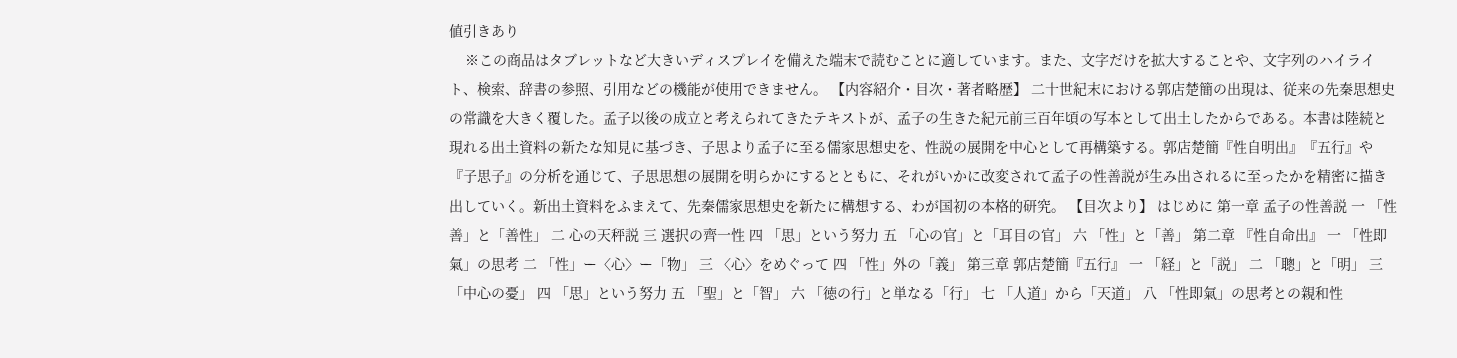値引きあり
    ※この商品はタブレットなど大きいディスプレイを備えた端末で読むことに適しています。また、文字だけを拡大することや、文字列のハイライト、検索、辞書の参照、引用などの機能が使用できません。 【内容紹介・目次・著者略歴】 二十世紀末における郭店楚簡の出現は、従来の先秦思想史の常識を大きく覆した。孟子以後の成立と考えられてきたテキストが、孟子の生きた紀元前三百年頃の写本として出土したからである。本書は陸続と現れる出土資料の新たな知見に基づき、子思より孟子に至る儒家思想史を、性説の展開を中心として再構築する。郭店楚簡『性自明出』『五行』や『子思子』の分析を通じて、子思思想の展開を明らかにするとともに、それがいかに改変されて孟子の性善説が生み出されるに至ったかを精密に描き出していく。新出土資料をふまえて、先秦儒家思想史を新たに構想する、わが国初の本格的研究。 【目次より】 はじめに 第一章 孟子の性善説 一 「性善」と「善性」 二 心の天秤説 三 選択の齊一性 四 「思」という努力 五 「心の官」と「耳目の官」 六 「性」と「善」 第二章 『性自命出』 一 「性即氣」の思考 二 「性」ー〈心〉ー「物」 三 〈心〉をめぐって 四 「性」外の「義」 第三章 郭店楚簡『五行』 一 「経」と「説」 二 「聰」と「明」 三 「中心の憂」 四 「思」という努力 五 「聖」と「智」 六 「徳の行」と単なる「行」 七 「人道」から「天道」 八 「性即氣」の思考との親和性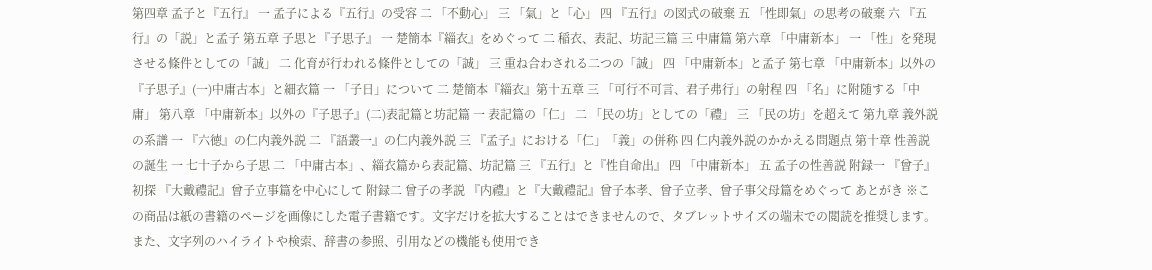第四章 孟子と『五行』 一 孟子による『五行』の受容 二 「不動心」 三 「氣」と「心」 四 『五行』の図式の破棄 五 「性即氣」の思考の破棄 六 『五行』の「説」と孟子 第五章 子思と『子思子』 一 楚簡本『緇衣』をめぐって 二 稲衣、表記、坊記三篇 三 中庸篇 第六章 「中庸新本」 一 「性」を発現させる條件としての「誠」 二 化育が行われる條件としての「誠」 三 重ね合わされる二つの「誠」 四 「中庸新本」と孟子 第七章 「中庸新本」以外の『子思子』(一)中庸古本」と細衣篇 一 「子日」について 二 楚簡本『緇衣』第十五章 三 「可行不可言、君子弗行」の射程 四 「名」に附随する「中庸」 第八章 「中庸新本」以外の『子思子』(二)表記篇と坊記篇 一 表記篇の「仁」 二 「民の坊」としての「禮」 三 「民の坊」を超えて 第九章 義外説の系譜 一 『六徳』の仁内義外説 二 『語叢一』の仁内義外説 三 『孟子』における「仁」「義」の併称 四 仁内義外説のかかえる問題点 第十章 性善説の誕生 一 七十子から子思 二 「中庸古本」、緇衣篇から表記篇、坊記篇 三 『五行』と『性自命出』 四 「中庸新本」 五 孟子の性善説 附録一 『曾子』初探 『大戴禮記』曾子立事篇を中心にして 附録二 曾子の孝説 『内禮』と『大戴禮記』曾子本孝、曾子立孝、曾子事父母篇をめぐって あとがき ※この商品は紙の書籍のページを画像にした電子書籍です。文字だけを拡大することはできませんので、タブレットサイズの端末での閲読を推奨します。また、文字列のハイライトや検索、辞書の参照、引用などの機能も使用でき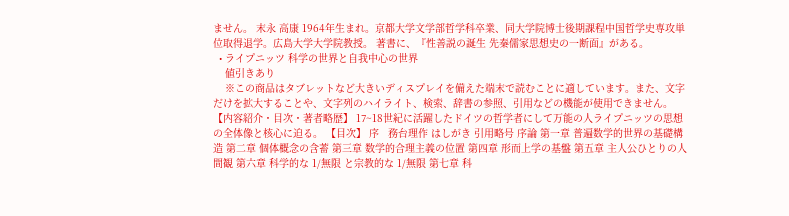ません。 末永 高康 1964年生まれ。京都大学文学部哲学科卒業、同大学院博士後期課程中国哲学史専攻単位取得退学。広島大学大学院教授。 著書に、『性善説の誕生 先秦儒家思想史の一断面』がある。
  • ライプニッツ 科学の世界と自我中心の世界
    値引きあり
    ※この商品はタブレットなど大きいディスプレイを備えた端末で読むことに適しています。また、文字だけを拡大することや、文字列のハイライト、検索、辞書の参照、引用などの機能が使用できません。 【内容紹介・目次・著者略歴】 17~18世紀に活躍したドイツの哲学者にして万能の人ライプニッツの思想の全体像と核心に迫る。 【目次】 序   務台理作 はしがき 引用略号 序論 第一章 普遍数学的世界の基礎構造 第二章 個体概念の含蓄 第三章 数学的合理主義の位置 第四章 形而上学の基盤 第五章 主人公ひとりの人間観 第六章 科学的な 1/無限 と宗教的な 1/無限 第七章 科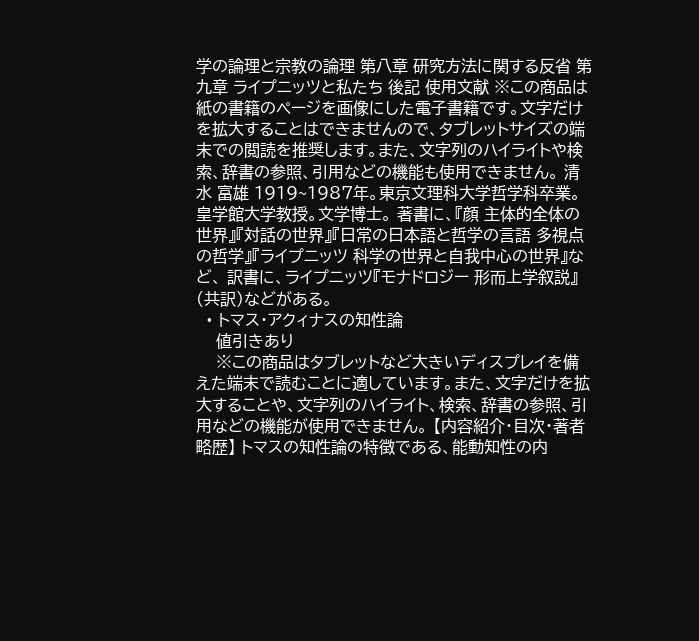学の論理と宗教の論理 第八章 研究方法に関する反省 第九章 ライプニッツと私たち 後記 使用文献 ※この商品は紙の書籍のページを画像にした電子書籍です。文字だけを拡大することはできませんので、タブレットサイズの端末での閲読を推奨します。また、文字列のハイライトや検索、辞書の参照、引用などの機能も使用できません。 清水 富雄 1919~1987年。東京文理科大学哲学科卒業。皇学館大学教授。文学博士。 著書に、『顔 主体的全体の世界』『対話の世界』『日常の日本語と哲学の言語 多視点の哲学』『ライプニッツ 科学の世界と自我中心の世界』など、 訳書に、ライプニッツ『モナドロジー 形而上学叙説』(共訳)などがある。
  • トマス・アクィナスの知性論
    値引きあり
    ※この商品はタブレットなど大きいディスプレイを備えた端末で読むことに適しています。また、文字だけを拡大することや、文字列のハイライト、検索、辞書の参照、引用などの機能が使用できません。 【内容紹介・目次・著者略歴】 トマスの知性論の特徴である、能動知性の内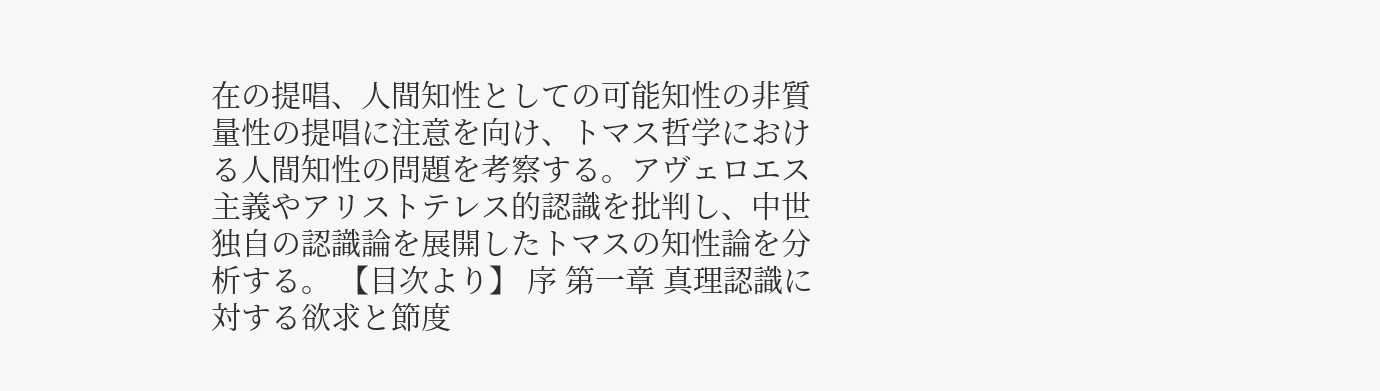在の提唱、人間知性としての可能知性の非質量性の提唱に注意を向け、トマス哲学における人間知性の問題を考察する。アヴェロエス主義やアリストテレス的認識を批判し、中世独自の認識論を展開したトマスの知性論を分析する。 【目次より】 序 第一章 真理認識に対する欲求と節度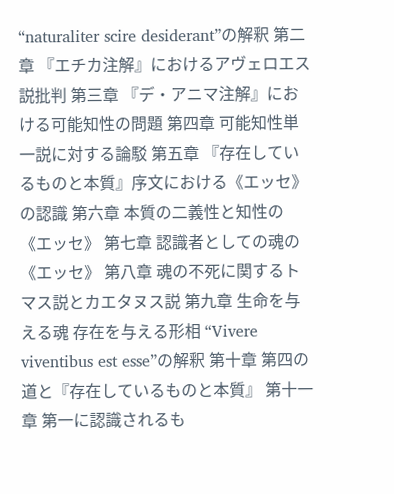“naturaliter scire desiderant”の解釈 第二章 『エチカ注解』におけるアヴェロエス説批判 第三章 『デ・アニマ注解』における可能知性の問題 第四章 可能知性単一説に対する論駁 第五章 『存在しているものと本質』序文における《エッセ》の認識 第六章 本質の二義性と知性の《エッセ》 第七章 認識者としての魂の《エッセ》 第八章 魂の不死に関するトマス説とカエタヌス説 第九章 生命を与える魂 存在を与える形相 “Vivere viventibus est esse”の解釈 第十章 第四の道と『存在しているものと本質』 第十一章 第一に認識されるも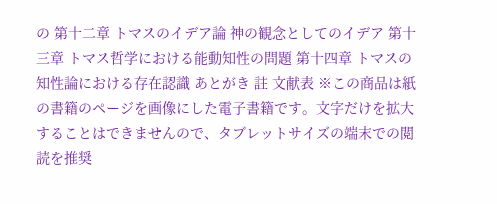の 第十二章 トマスのイデア論 神の観念としてのイデア 第十三章 トマス哲学における能動知性の問題 第十四章 トマスの知性論における存在認識 あとがき 註 文献表 ※この商品は紙の書籍のページを画像にした電子書籍です。文字だけを拡大することはできませんので、タブレットサイズの端末での閲読を推奨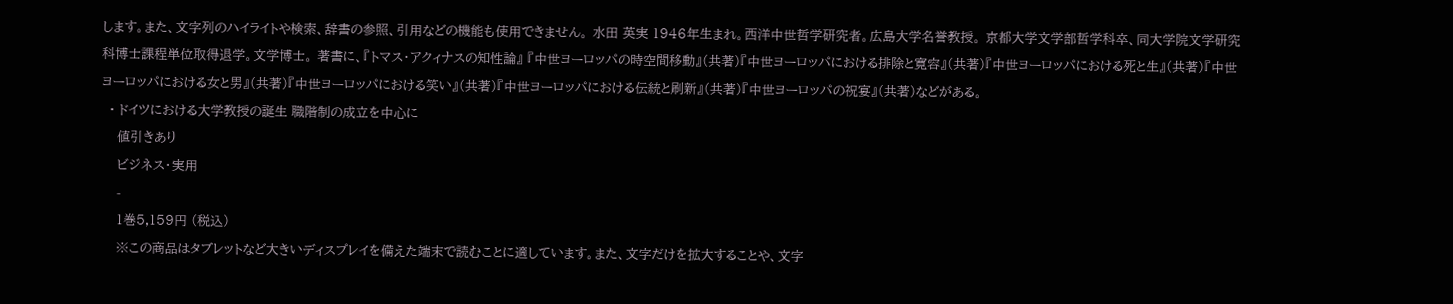します。また、文字列のハイライトや検索、辞書の参照、引用などの機能も使用できません。 水田 英実 1946年生まれ。西洋中世哲学研究者。広島大学名誉教授。 京都大学文学部哲学科卒、同大学院文学研究科博士課程単位取得退学。文学博士。 著書に、『トマス・アクィナスの知性論』 『中世ヨーロッパの時空間移動』(共著)『中世ヨーロッパにおける排除と寛容』(共著)『中世ヨーロッパにおける死と生』(共著)『中世ヨーロッパにおける女と男』(共著)『中世ヨーロッパにおける笑い』(共著)『中世ヨーロッパにおける伝統と刷新』(共著)『中世ヨーロッパの祝宴』(共著)などがある。
  • ドイツにおける大学教授の誕生 職階制の成立を中心に
    値引きあり
    ビジネス・実用
    -
    1巻5,159円 (税込)
    ※この商品はタブレットなど大きいディスプレイを備えた端末で読むことに適しています。また、文字だけを拡大することや、文字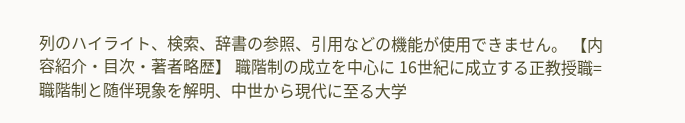列のハイライト、検索、辞書の参照、引用などの機能が使用できません。 【内容紹介・目次・著者略歴】 職階制の成立を中心に 16世紀に成立する正教授職=職階制と随伴現象を解明、中世から現代に至る大学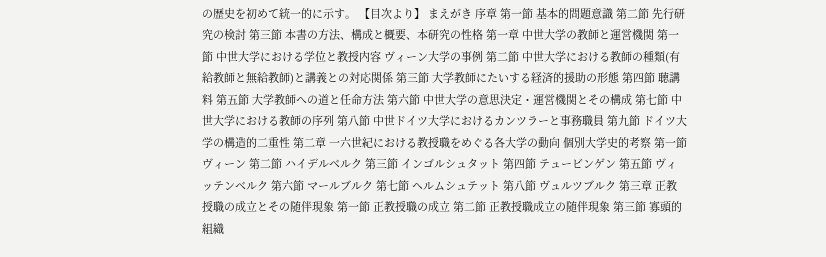の歴史を初めて統一的に示す。 【目次より】 まえがき 序章 第一節 基本的問題意識 第二節 先行研究の検討 第三節 本書の方法、構成と概要、本研究の性格 第一章 中世大学の教師と運営機関 第一節 中世大学における学位と教授内容 ヴィーン大学の事例 第二節 中世大学における教師の種類(有給教師と無給教師)と講義との対応関係 第三節 大学教師にたいする経済的援助の形態 第四節 聴講料 第五節 大学教師への道と任命方法 第六節 中世大学の意思決定・運営機関とその構成 第七節 中世大学における教師の序列 第八節 中世ドイツ大学におけるカンツラーと事務職員 第九節 ドイツ大学の構造的二重性 第二章 一六世紀における教授職をめぐる各大学の動向 個別大学史的考察 第一節 ヴィーン 第二節 ハイデルベルク 第三節 インゴルシュタット 第四節 テュービンゲン 第五節 ヴィッテンベルク 第六節 マールブルク 第七節 ヘルムシュテット 第八節 ヴュルツブルク 第三章 正教授職の成立とその随伴現象 第一節 正教授職の成立 第二節 正教授職成立の随伴現象 第三節 寡頭的組織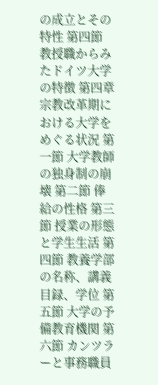の成立とその特性 第四節 教授職からみたドイツ大学の特徴 第四章 宗教改革期における大学をめぐる状況 第一節 大学教師の独身制の崩壊 第二節 俸給の性格 第三節 授業の形態と学生生活 第四節 教養学部の名称、講義目録、学位 第五節 大学の予備教育機関 第六節 カンツラーと事務職員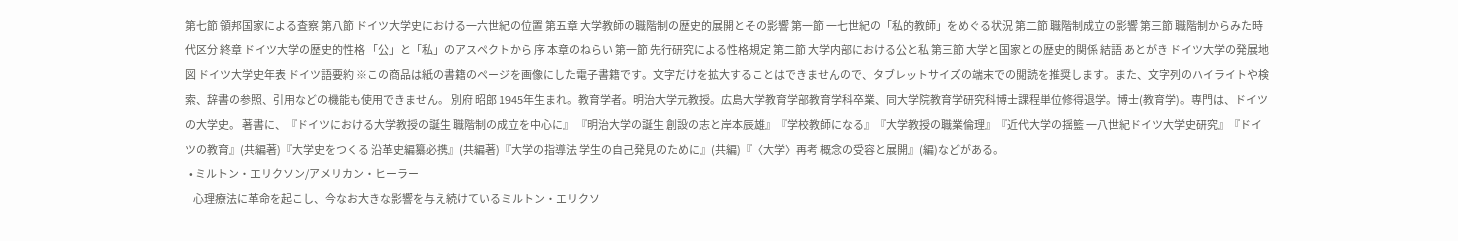第七節 領邦国家による査察 第八節 ドイツ大学史における一六世紀の位置 第五章 大学教師の職階制の歴史的展開とその影響 第一節 一七世紀の「私的教師」をめぐる状況 第二節 職階制成立の影響 第三節 職階制からみた時代区分 終章 ドイツ大学の歴史的性格 「公」と「私」のアスペクトから 序 本章のねらい 第一節 先行研究による性格規定 第二節 大学内部における公と私 第三節 大学と国家との歴史的関係 結語 あとがき ドイツ大学の発展地図 ドイツ大学史年表 ドイツ語要約 ※この商品は紙の書籍のページを画像にした電子書籍です。文字だけを拡大することはできませんので、タブレットサイズの端末での閲読を推奨します。また、文字列のハイライトや検索、辞書の参照、引用などの機能も使用できません。 別府 昭郎 1945年生まれ。教育学者。明治大学元教授。広島大学教育学部教育学科卒業、同大学院教育学研究科博士課程単位修得退学。博士(教育学)。専門は、ドイツの大学史。 著書に、『ドイツにおける大学教授の誕生 職階制の成立を中心に』 『明治大学の誕生 創設の志と岸本辰雄』『学校教師になる』『大学教授の職業倫理』『近代大学の揺籃 一八世紀ドイツ大学史研究』『ドイツの教育』(共編著)『大学史をつくる 沿革史編纂必携』(共編著)『大学の指導法 学生の自己発見のために』(共編)『〈大学〉再考 概念の受容と展開』(編)などがある。
  • ミルトン・エリクソン/アメリカン・ヒーラー
    心理療法に革命を起こし、今なお大きな影響を与え続けているミルトン・エリクソ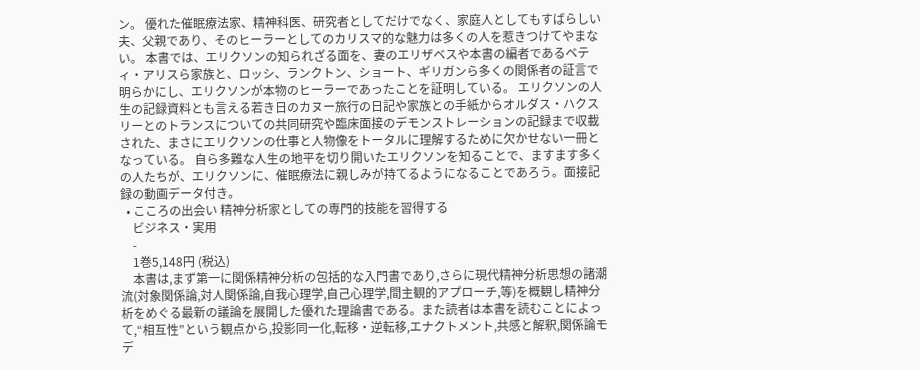ン。 優れた催眠療法家、精神科医、研究者としてだけでなく、家庭人としてもすばらしい夫、父親であり、そのヒーラーとしてのカリスマ的な魅力は多くの人を惹きつけてやまない。 本書では、エリクソンの知られざる面を、妻のエリザベスや本書の編者であるベティ・アリスら家族と、ロッシ、ランクトン、ショート、ギリガンら多くの関係者の証言で明らかにし、エリクソンが本物のヒーラーであったことを証明している。 エリクソンの人生の記録資料とも言える若き日のカヌー旅行の日記や家族との手紙からオルダス・ハクスリーとのトランスについての共同研究や臨床面接のデモンストレーションの記録まで収載された、まさにエリクソンの仕事と人物像をトータルに理解するために欠かせない一冊となっている。 自ら多難な人生の地平を切り開いたエリクソンを知ることで、ますます多くの人たちが、エリクソンに、催眠療法に親しみが持てるようになることであろう。面接記録の動画データ付き。
  • こころの出会い 精神分析家としての専門的技能を習得する
    ビジネス・実用
    -
    1巻5,148円 (税込)
    本書は,まず第一に関係精神分析の包括的な入門書であり,さらに現代精神分析思想の諸潮流(対象関係論,対人関係論,自我心理学,自己心理学,間主観的アプローチ,等)を概観し精神分析をめぐる最新の議論を展開した優れた理論書である。また読者は本書を読むことによって,“相互性”という観点から,投影同一化,転移・逆転移,エナクトメント,共感と解釈,関係論モデ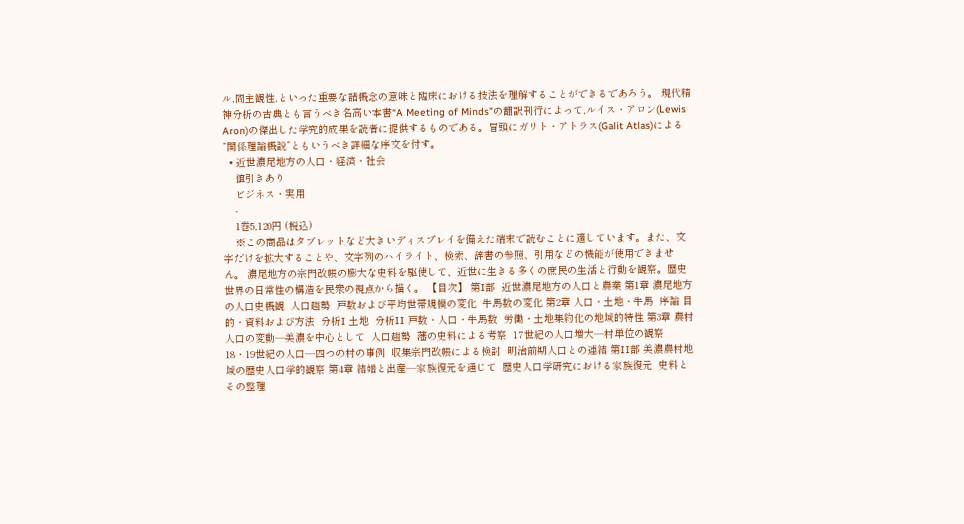ル,間主観性,といった重要な諸概念の意味と臨床における技法を理解することができるであろう。 現代精神分析の古典とも言うべき名高い本書“A Meeting of Minds”の翻訳刊行によって,ルイス・アロン(Lewis Aron)の傑出した学究的成果を読者に提供するものである。冒頭にガリト・アトラス(Galit Atlas)による“関係理論概説”ともいうべき詳細な序文を付す。
  • 近世濃尾地方の人口・経済・社会
    値引きあり
    ビジネス・実用
    -
    1巻5,120円 (税込)
    ※この商品はタブレットなど大きいディスプレイを備えた端末で読むことに適しています。また、文字だけを拡大することや、文字列のハイライト、検索、辞書の参照、引用などの機能が使用できません。 濃尾地方の宗門改帳の膨大な史料を駆使して、近世に生きる多くの庶民の生活と行動を観察。歴史世界の日常性の構造を民衆の視点から描く。 【目次】 第I部  近世濃尾地方の人口と農業 第1章 濃尾地方の人口史概観  人口趨勢  戸数および平均世帯規模の変化  牛馬数の変化 第2章 人口・土地・牛馬  序論 目的・資料および方法  分析I 土地  分析II 戸数・人口・牛馬数  労働・土地集約化の地域的特性 第3章 農村人口の変動―美濃を中心として  人口趨勢  藩の史料による考察  17世紀の人口増大―村単位の観察  18・19世紀の人口―四つの村の事例  収集宗門改帳による検討  明治前期人口との連結 第II部 美濃農村地域の歴史人口学的観察 第4章 結婚と出産―家族復元を通じて  歴史人口学研究における家族復元  史料とその整理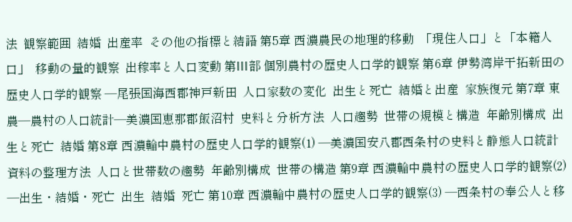法  観察範囲  結婚  出産率  その他の指標と結語 第5章 西濃農民の地理的移動  「現住人口」と「本籍人口」  移動の量的観察  出稼率と人口変動 第III部 個別農村の歴史人口学的観察 第6章 伊勢湾岸干拓新田の歴史人口学的観察 ―尾張国海西郡神戸新田  人口家数の変化  出生と死亡  結婚と出産  家族復元 第7章 東農―農村の人口統計―美濃国恵那郡飯沼村  史料と分析方法  人口趨勢  世帯の規模と構造  年齢別構成  出生と死亡  結婚 第8章 西濃輪中農村の歴史人口学的観察(1) ―美濃国安八郡西条村の史料と静態人口統計  資料の整理方法  人口と世帯数の趨勢  年齢別構成  世帯の構造 第9章 西濃輪中農村の歴史人口学的観察(2) ―出生・結婚・死亡  出生  結婚  死亡 第10章 西濃輪中農村の歴史人口学的観察(3) ―西条村の奉公人と移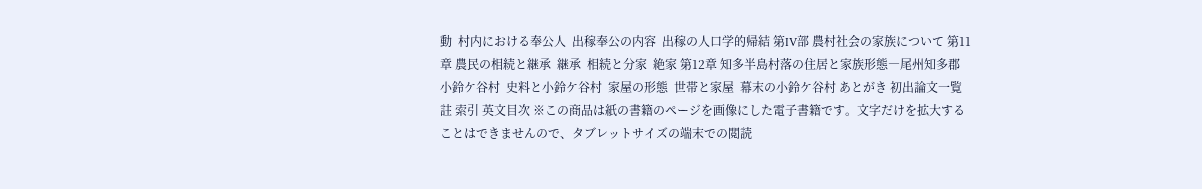動  村内における奉公人  出稼奉公の内容  出稼の人口学的帰結 第IV部 農村社会の家族について 第11章 農民の相続と継承  継承  相続と分家  絶家 第12章 知多半島村落の住居と家族形態―尾州知多郡小鈴ケ谷村  史料と小鈴ケ谷村  家屋の形態  世帯と家屋  幕末の小鈴ケ谷村 あとがき 初出論文一覧 註 索引 英文目次 ※この商品は紙の書籍のページを画像にした電子書籍です。文字だけを拡大することはできませんので、タブレットサイズの端末での閲読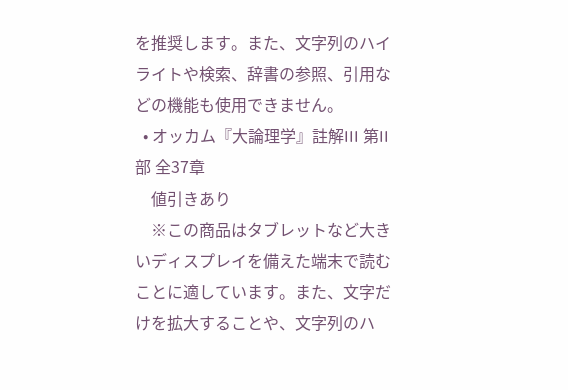を推奨します。また、文字列のハイライトや検索、辞書の参照、引用などの機能も使用できません。
  • オッカム『大論理学』註解III 第II部 全37章
    値引きあり
    ※この商品はタブレットなど大きいディスプレイを備えた端末で読むことに適しています。また、文字だけを拡大することや、文字列のハ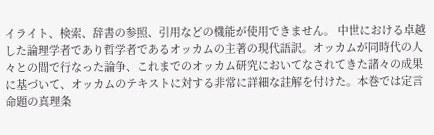イライト、検索、辞書の参照、引用などの機能が使用できません。 中世における卓越した論理学者であり哲学者であるオッカムの主著の現代語訳。オッカムが同時代の人々との間で行なった論争、これまでのオッカム研究においてなされてきた諸々の成果に基づいて、オッカムのテキストに対する非常に詳細な註解を付けた。本巻では定言命題の真理条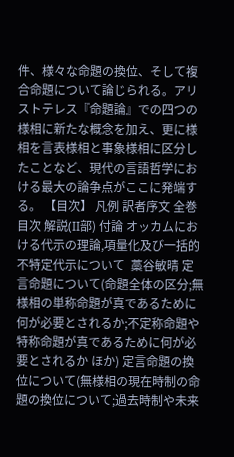件、様々な命題の換位、そして複合命題について論じられる。アリストテレス『命題論』での四つの様相に新たな概念を加え、更に様相を言表様相と事象様相に区分したことなど、現代の言語哲学における最大の論争点がここに発端する。 【目次】 凡例 訳者序文 全巻目次 解説(II部) 付論 オッカムにおける代示の理論,項量化及び一括的不特定代示について  藁谷敏晴 定言命題について(命題全体の区分;無様相の単称命題が真であるために何が必要とされるか;不定称命題や特称命題が真であるために何が必要とされるか ほか) 定言命題の換位について(無様相の現在時制の命題の換位について;過去時制や未来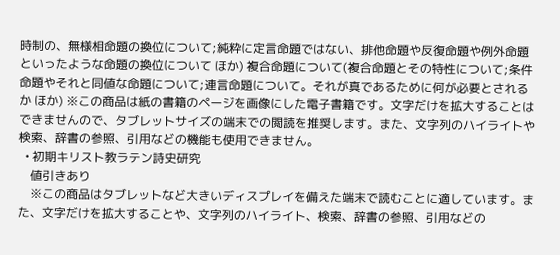時制の、無様相命題の換位について;純粋に定言命題ではない、排他命題や反復命題や例外命題といったような命題の換位について ほか) 複合命題について(複合命題とその特性について;条件命題やそれと同値な命題について;連言命題について。それが真であるために何が必要とされるか ほか) ※この商品は紙の書籍のページを画像にした電子書籍です。文字だけを拡大することはできませんので、タブレットサイズの端末での閲読を推奨します。また、文字列のハイライトや検索、辞書の参照、引用などの機能も使用できません。
  • 初期キリスト教ラテン詩史研究
    値引きあり
    ※この商品はタブレットなど大きいディスプレイを備えた端末で読むことに適しています。また、文字だけを拡大することや、文字列のハイライト、検索、辞書の参照、引用などの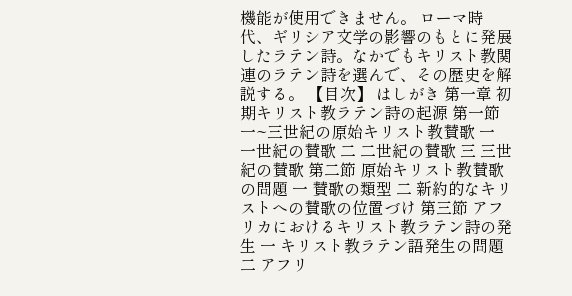機能が使用できません。 ローマ時代、ギリシア文学の影響のもとに発展したラテン詩。なかでもキリスト教関連のラテン詩を選んで、その歴史を解説する。 【目次】 はしがき 第一章 初期キリスト教ラテン詩の起源 第一節 一~三世紀の原始キリスト教賛歌 一 一世紀の賛歌 二 二世紀の賛歌 三 三世紀の賛歌 第二節 原始キリスト教賛歌の問題 一 賛歌の類型 二 新約的なキリストへの賛歌の位置づけ 第三節 アフリカにおけるキリスト教ラテン詩の発生 一 キリスト教ラテン語発生の問題 二 アフリ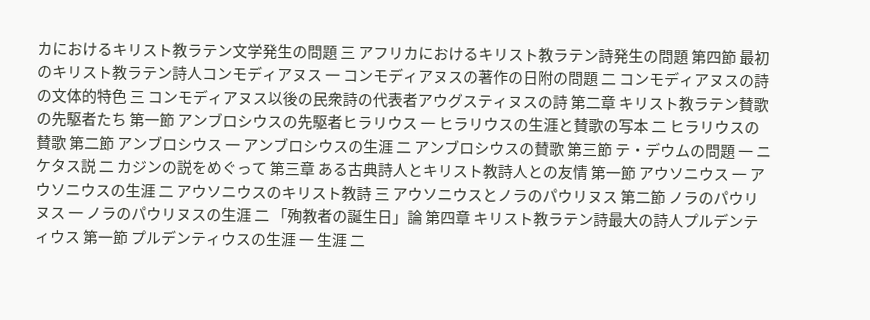カにおけるキリスト教ラテン文学発生の問題 三 アフリカにおけるキリスト教ラテン詩発生の問題 第四節 最初のキリスト教ラテン詩人コンモディアヌス 一 コンモディアヌスの著作の日附の問題 二 コンモディアヌスの詩の文体的特色 三 コンモディアヌス以後の民衆詩の代表者アウグスティヌスの詩 第二章 キリスト教ラテン賛歌の先駆者たち 第一節 アンブロシウスの先駆者ヒラリウス 一 ヒラリウスの生涯と賛歌の写本 二 ヒラリウスの賛歌 第二節 アンブロシウス 一 アンブロシウスの生涯 二 アンブロシウスの賛歌 第三節 テ・デウムの問題 一 ニケタス説 二 カジンの説をめぐって 第三章 ある古典詩人とキリスト教詩人との友情 第一節 アウソニウス 一 アウソニウスの生涯 二 アウソニウスのキリスト教詩 三 アウソニウスとノラのパウリヌス 第二節 ノラのパウリヌス 一 ノラのパウリヌスの生涯 二 「殉教者の誕生日」論 第四章 キリスト教ラテン詩最大の詩人プルデンティウス 第一節 プルデンティウスの生涯 一 生涯 二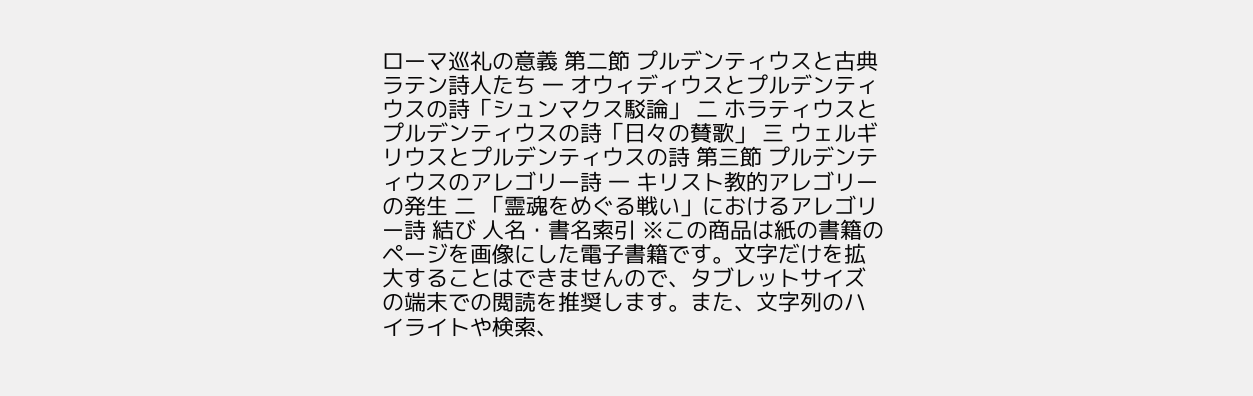ローマ巡礼の意義 第二節 プルデンティウスと古典ラテン詩人たち 一 オウィディウスとプルデンティウスの詩「シュンマクス駁論」 二 ホラティウスとプルデンティウスの詩「日々の賛歌」 三 ウェルギリウスとプルデンティウスの詩 第三節 プルデンティウスのアレゴリー詩 一 キリスト教的アレゴリーの発生 二 「霊魂をめぐる戦い」におけるアレゴリー詩 結び 人名・書名索引 ※この商品は紙の書籍のページを画像にした電子書籍です。文字だけを拡大することはできませんので、タブレットサイズの端末での閲読を推奨します。また、文字列のハイライトや検索、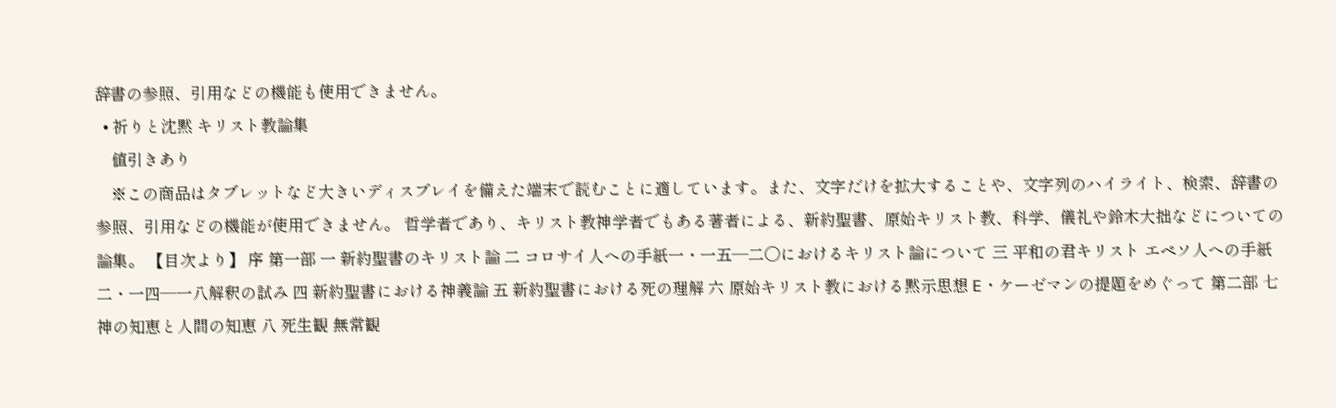辞書の参照、引用などの機能も使用できません。
  • 祈りと沈黙 キリスト教論集
    値引きあり
    ※この商品はタブレットなど大きいディスプレイを備えた端末で読むことに適しています。また、文字だけを拡大することや、文字列のハイライト、検索、辞書の参照、引用などの機能が使用できません。 哲学者であり、キリスト教神学者でもある著者による、新約聖書、原始キリスト教、科学、儀礼や鈴木大拙などについての論集。 【目次より】 序 第一部 一 新約聖書のキリスト論 二 コロサイ人への手紙一・一五―二〇におけるキリスト論について 三 平和の君キリスト エペソ人への手紙二・一四―一八解釈の試み 四 新約聖書における神義論 五 新約聖書における死の理解 六 原始キリスト教における黙示思想 E・ケーゼマンの提題をめぐって 第二部 七 神の知恵と人間の知恵 八 死生観 無常観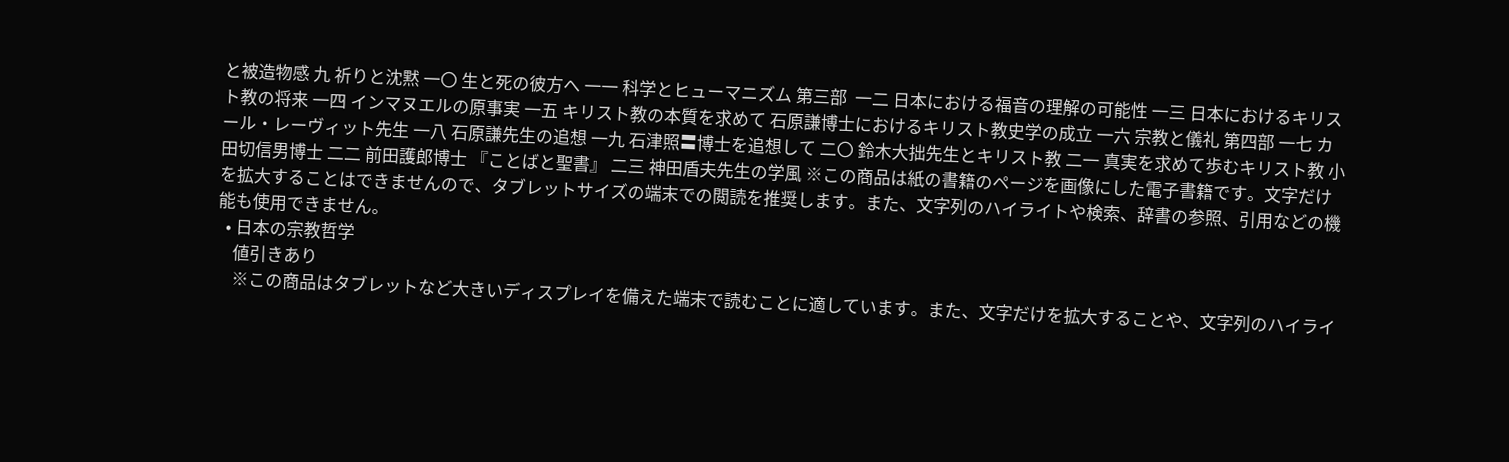と被造物感 九 祈りと沈黙 一〇 生と死の彼方へ 一一 科学とヒューマニズム 第三部  一二 日本における福音の理解の可能性 一三 日本におけるキリスト教の将来 一四 インマヌエルの原事実 一五 キリスト教の本質を求めて 石原謙博士におけるキリスト教史学の成立 一六 宗教と儀礼 第四部 一七 カール・レーヴィット先生 一八 石原謙先生の追想 一九 石津照〓博士を追想して 二〇 鈴木大拙先生とキリスト教 二一 真実を求めて歩むキリスト教 小田切信男博士 二二 前田護郎博士 『ことばと聖書』 二三 神田盾夫先生の学風 ※この商品は紙の書籍のページを画像にした電子書籍です。文字だけを拡大することはできませんので、タブレットサイズの端末での閲読を推奨します。また、文字列のハイライトや検索、辞書の参照、引用などの機能も使用できません。
  • 日本の宗教哲学
    値引きあり
    ※この商品はタブレットなど大きいディスプレイを備えた端末で読むことに適しています。また、文字だけを拡大することや、文字列のハイライ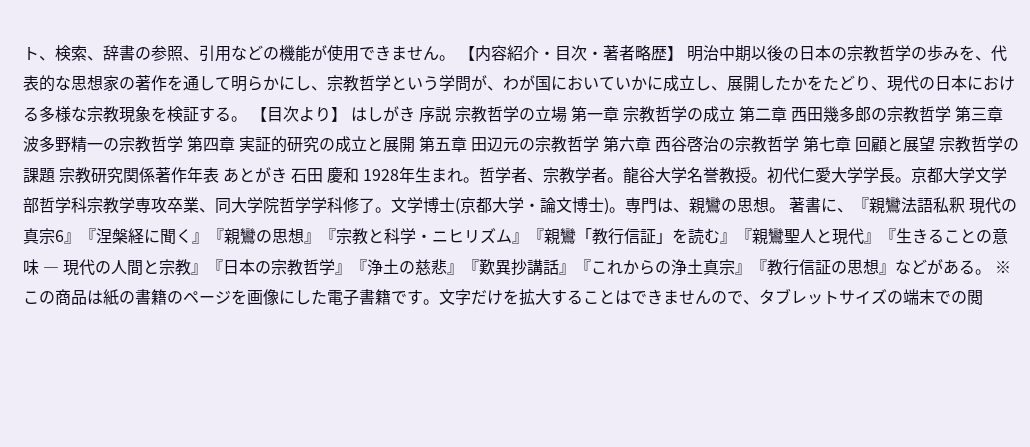ト、検索、辞書の参照、引用などの機能が使用できません。 【内容紹介・目次・著者略歴】 明治中期以後の日本の宗教哲学の歩みを、代表的な思想家の著作を通して明らかにし、宗教哲学という学問が、わが国においていかに成立し、展開したかをたどり、現代の日本における多様な宗教現象を検証する。 【目次より】 はしがき 序説 宗教哲学の立場 第一章 宗教哲学の成立 第二章 西田幾多郎の宗教哲学 第三章 波多野精一の宗教哲学 第四章 実証的研究の成立と展開 第五章 田辺元の宗教哲学 第六章 西谷啓治の宗教哲学 第七章 回顧と展望 宗教哲学の課題 宗教研究関係著作年表 あとがき 石田 慶和 1928年生まれ。哲学者、宗教学者。龍谷大学名誉教授。初代仁愛大学学長。京都大学文学部哲学科宗教学専攻卒業、同大学院哲学学科修了。文学博士(京都大学・論文博士)。専門は、親鸞の思想。 著書に、『親鸞法語私釈 現代の真宗6』『涅槃経に聞く』『親鸞の思想』『宗教と科学・ニヒリズム』『親鸞「教行信証」を読む』『親鸞聖人と現代』『生きることの意味 ― 現代の人間と宗教』『日本の宗教哲学』『浄土の慈悲』『歎異抄講話』『これからの浄土真宗』『教行信証の思想』などがある。 ※この商品は紙の書籍のページを画像にした電子書籍です。文字だけを拡大することはできませんので、タブレットサイズの端末での閲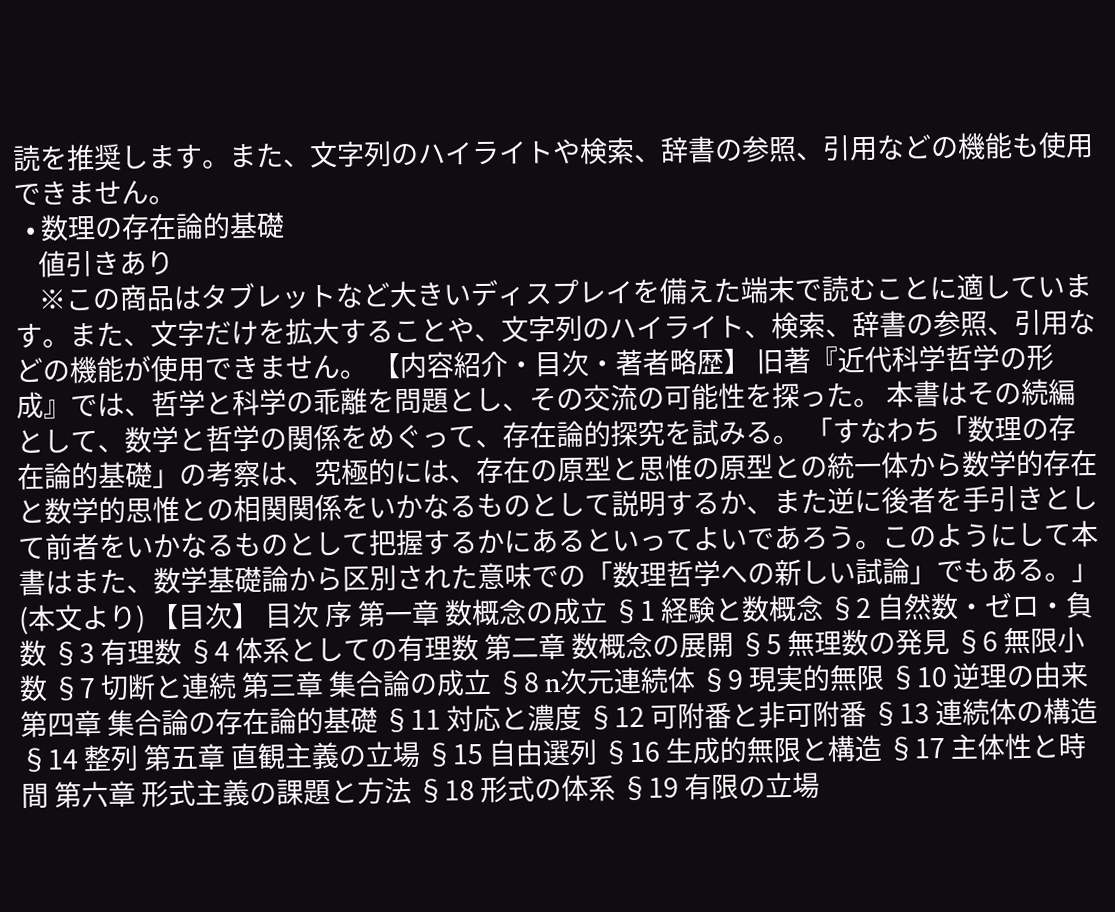読を推奨します。また、文字列のハイライトや検索、辞書の参照、引用などの機能も使用できません。
  • 数理の存在論的基礎
    値引きあり
    ※この商品はタブレットなど大きいディスプレイを備えた端末で読むことに適しています。また、文字だけを拡大することや、文字列のハイライト、検索、辞書の参照、引用などの機能が使用できません。 【内容紹介・目次・著者略歴】 旧著『近代科学哲学の形成』では、哲学と科学の乖離を問題とし、その交流の可能性を探った。 本書はその続編として、数学と哲学の関係をめぐって、存在論的探究を試みる。 「すなわち「数理の存在論的基礎」の考察は、究極的には、存在の原型と思惟の原型との統一体から数学的存在と数学的思惟との相関関係をいかなるものとして説明するか、また逆に後者を手引きとして前者をいかなるものとして把握するかにあるといってよいであろう。このようにして本書はまた、数学基礎論から区別された意味での「数理哲学への新しい試論」でもある。」(本文より) 【目次】 目次 序 第一章 数概念の成立 §1 経験と数概念 §2 自然数・ゼロ・負数 §3 有理数 §4 体系としての有理数 第二章 数概念の展開 §5 無理数の発見 §6 無限小数 §7 切断と連続 第三章 集合論の成立 §8 n次元連続体 §9 現実的無限 §10 逆理の由来 第四章 集合論の存在論的基礎 §11 対応と濃度 §12 可附番と非可附番 §13 連続体の構造 §14 整列 第五章 直観主義の立場 §15 自由選列 §16 生成的無限と構造 §17 主体性と時間 第六章 形式主義の課題と方法 §18 形式の体系 §19 有限の立場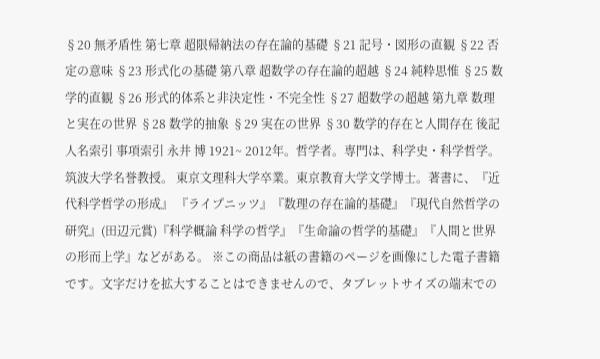§20 無矛盾性 第七章 超限帰納法の存在論的基礎 §21 記号・図形の直観 §22 否定の意味 §23 形式化の基礎 第八章 超数学の存在論的超越 §24 純粋思惟 §25 数学的直観 §26 形式的体系と非決定性・不完全性 §27 超数学の超越 第九章 数理と実在の世界 §28 数学的抽象 §29 実在の世界 §30 数学的存在と人間存在 後記 人名索引 事項索引 永井 博 1921~ 2012年。哲学者。専門は、科学史・科学哲学。筑波大学名誉教授。 東京文理科大学卒業。東京教育大学文学博士。著書に、『近代科学哲学の形成』 『ライプニッツ』『数理の存在論的基礎』『現代自然哲学の研究』(田辺元賞)『科学概論 科学の哲学』『生命論の哲学的基礎』『人間と世界の形而上学』などがある。 ※この商品は紙の書籍のページを画像にした電子書籍です。文字だけを拡大することはできませんので、タブレットサイズの端末での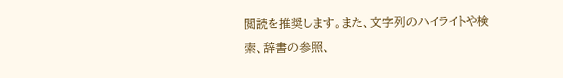閲読を推奨します。また、文字列のハイライトや検索、辞書の参照、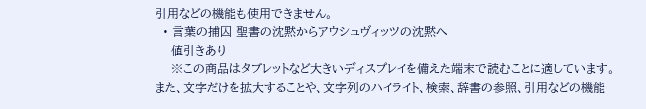引用などの機能も使用できません。
  • 言葉の捕囚 聖書の沈黙からアウシュヴィッツの沈黙へ
    値引きあり
    ※この商品はタブレットなど大きいディスプレイを備えた端末で読むことに適しています。また、文字だけを拡大することや、文字列のハイライト、検索、辞書の参照、引用などの機能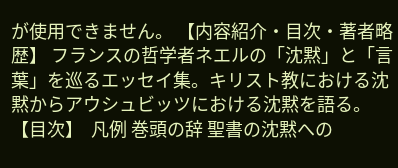が使用できません。 【内容紹介・目次・著者略歴】 フランスの哲学者ネエルの「沈黙」と「言葉」を巡るエッセイ集。キリスト教における沈黙からアウシュビッツにおける沈黙を語る。 【目次】  凡例 巻頭の辞 聖書の沈黙への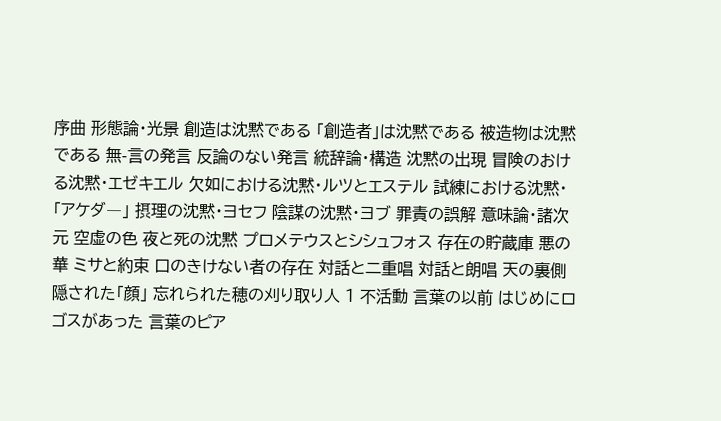序曲 形態論・光景 創造は沈黙である 「創造者」は沈黙である 被造物は沈黙である 無-言の発言 反論のない発言 統辞論・構造 沈黙の出現 冒険のおける沈黙・エゼキエル 欠如における沈黙・ルツとエステル 試練における沈黙・「アケダ―」 摂理の沈黙・ヨセフ 陰謀の沈黙・ヨブ 罪責の誤解 意味論・諸次元 空虚の色 夜と死の沈黙 プロメテウスとシシュフォス 存在の貯蔵庫 悪の華 ミサと約束 口のきけない者の存在 対話と二重唱 対話と朗唱 天の裏側 隠された「顔」 忘れられた穂の刈り取り人 1 不活動 言葉の以前 はじめにロゴスがあった 言葉のピア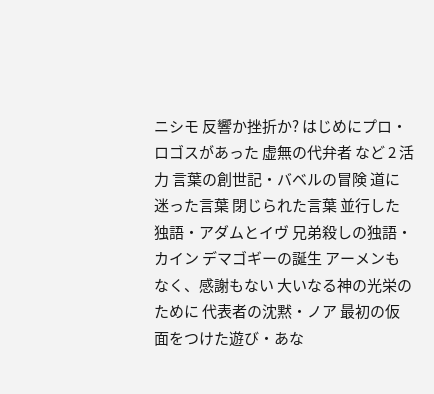ニシモ 反響か挫折か? はじめにプロ・ロゴスがあった 虚無の代弁者 など 2 活力 言葉の創世記・バベルの冒険 道に迷った言葉 閉じられた言葉 並行した独語・アダムとイヴ 兄弟殺しの独語・カイン デマゴギーの誕生 アーメンもなく、感謝もない 大いなる神の光栄のために 代表者の沈黙・ノア 最初の仮面をつけた遊び・あな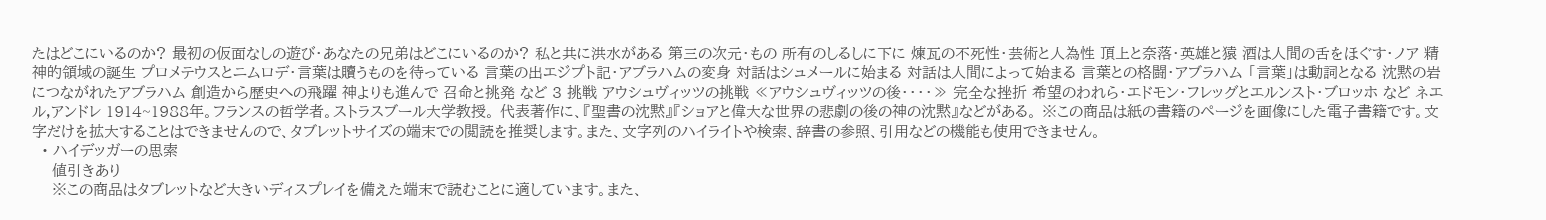たはどこにいるのか? 最初の仮面なしの遊び・あなたの兄弟はどこにいるのか? 私と共に洪水がある 第三の次元・もの 所有のしるしに下に 煉瓦の不死性・芸術と人為性 頂上と奈落・英雄と猿 酒は人間の舌をほぐす・ノア 精神的領域の誕生 プロメテウスとニムロデ・言葉は贖うものを待っている 言葉の出エジプト記・アブラハムの変身 対話はシュメールに始まる 対話は人間によって始まる 言葉との格闘・アブラハム 「言葉」は動詞となる 沈黙の岩につながれたアブラハム 創造から歴史への飛躍 神よりも進んで 召命と挑発 など 3 挑戦 アウシュヴィッツの挑戦 ≪アウシュヴィッツの後・・・・≫ 完全な挫折 希望のわれら・エドモン・フレッグとエルンスト・ブロッホ など ネエル,アンドレ 1914~1988年。フランスの哲学者。ストラスブール大学教授。 代表著作に、『聖書の沈黙』『ショアと偉大な世界の悲劇の後の神の沈黙』などがある。 ※この商品は紙の書籍のページを画像にした電子書籍です。文字だけを拡大することはできませんので、タブレットサイズの端末での閲読を推奨します。また、文字列のハイライトや検索、辞書の参照、引用などの機能も使用できません。
  • ハイデッガーの思索
    値引きあり
    ※この商品はタブレットなど大きいディスプレイを備えた端末で読むことに適しています。また、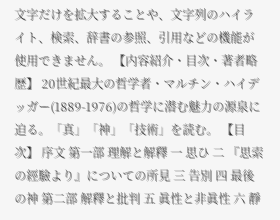文字だけを拡大することや、文字列のハイライト、検索、辞書の参照、引用などの機能が使用できません。 【内容紹介・目次・著者略歴】 20世紀最大の哲学者・マルチン・ハイデッガー(1889-1976)の哲学に潜む魅力の源泉に迫る。「真」「神」「技術」を読む。 【目次】 序文 第一部 理解と解釋 一 思ひ 二 『思索の經驗より』についての所見 三 告別 四 最後の神 第二部 解釋と批判 五 眞性と非眞性 六 靜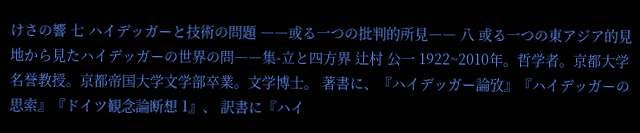けさの響 七 ハイデッガーと技術の問題 ――或る一つの批判的所見―― 八 或る一つの東アジア的見地から見たハイデッガーの世界の問――集-立と四方界 辻村 公一 1922~2010年。哲学者。京都大学名誉教授。京都帝国大学文学部卒業。文学博士。 著書に、『ハイデッガー論攷』『ハイデッガーの思索』『ドイツ観念論断想 1』、 訳書に『ハイ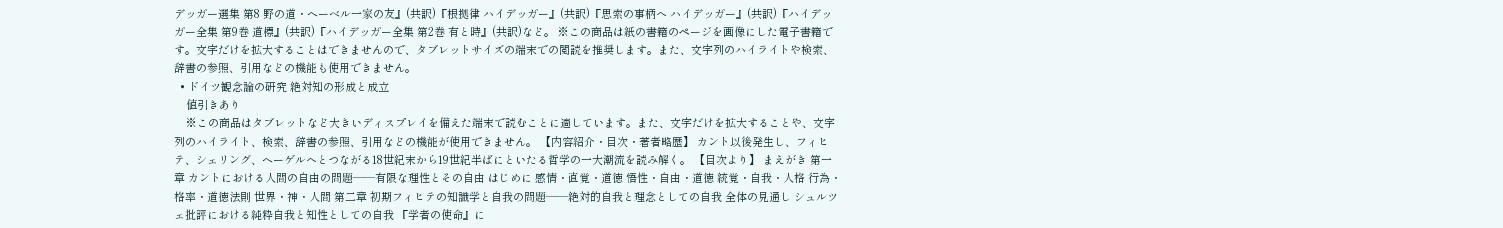デッガー選集 第8 野の道・ヘーベル一家の友』(共訳)『根拠律 ハイデッガー』(共訳)『思索の事柄へ ハイデッガー』(共訳)『ハイデッガー全集 第9巻 道標』(共訳)『ハイデッガー全集 第2巻 有と時』(共訳)など。 ※この商品は紙の書籍のページを画像にした電子書籍です。文字だけを拡大することはできませんので、タブレットサイズの端末での閲読を推奨します。また、文字列のハイライトや検索、辞書の参照、引用などの機能も使用できません。
  • ドイツ観念論の研究 絶対知の形成と成立
    値引きあり
    ※この商品はタブレットなど大きいディスプレイを備えた端末で読むことに適しています。また、文字だけを拡大することや、文字列のハイライト、検索、辞書の参照、引用などの機能が使用できません。 【内容紹介・目次・著者略歴】 カント以後発生し、フィヒテ、シェリング、ヘーゲルへとつながる18世紀末から19世紀半ばにといたる哲学の一大潮流を読み解く。 【目次より】 まえがき 第一章 カントにおける人間の自由の問題――有限な理性とその自由 はじめに 感情・直覚・道徳 悟性・自由・道徳 統覚・自我・人格 行為・格率・道徳法則 世界・神・人間 第二章 初期フィヒテの知識学と自我の問題――絶対的自我と理念としての自我 全体の見通し シュルツェ批評における純粋自我と知性としての自我 『学者の使命』に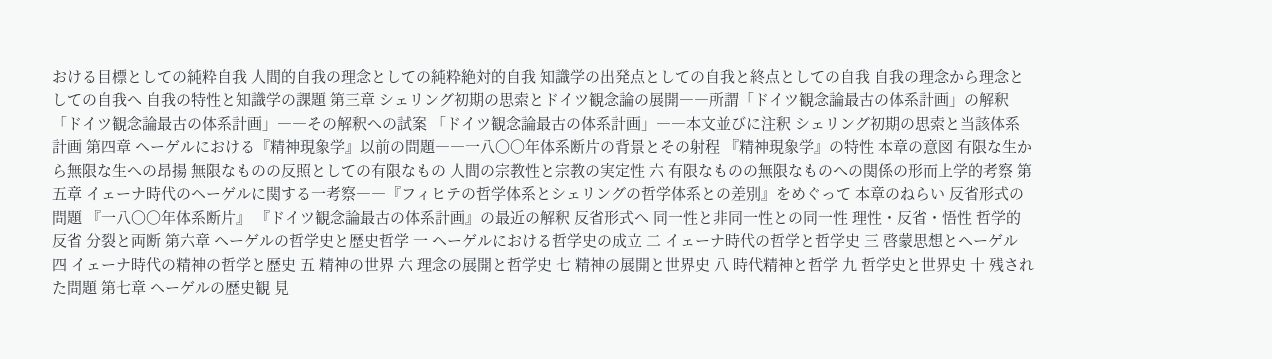おける目標としての純粋自我 人間的自我の理念としての純粋絶対的自我 知識学の出発点としての自我と終点としての自我 自我の理念から理念としての自我へ 自我の特性と知識学の課題 第三章 シェリング初期の思索とドイツ観念論の展開――所謂「ドイツ観念論最古の体系計画」の解釈 「ドイツ観念論最古の体系計画」――その解釈への試案 「ドイツ観念論最古の体系計画」――本文並びに注釈 シェリング初期の思索と当該体系計画 第四章 ヘーゲルにおける『精神現象学』以前の問題――一八〇〇年体系断片の背景とその射程 『精神現象学』の特性 本章の意図 有限な生から無限な生への昂揚 無限なものの反照としての有限なもの 人間の宗教性と宗教の実定性 六 有限なものの無限なものへの関係の形而上学的考察 第五章 イェーナ時代のヘーゲルに関する一考察――『フィヒテの哲学体系とシェリングの哲学体系との差別』をめぐって 本章のねらい 反省形式の問題 『一八〇〇年体系断片』 『ドイツ観念論最古の体系計画』の最近の解釈 反省形式へ 同一性と非同一性との同一性 理性・反省・悟性 哲学的反省 分裂と両断 第六章 ヘーゲルの哲学史と歴史哲学 一 ヘーゲルにおける哲学史の成立 二 イェーナ時代の哲学と哲学史 三 啓蒙思想とヘーゲル 四 イェーナ時代の精神の哲学と歴史 五 精神の世界 六 理念の展開と哲学史 七 精神の展開と世界史 八 時代精神と哲学 九 哲学史と世界史 十 残された問題 第七章 ヘーゲルの歴史観 見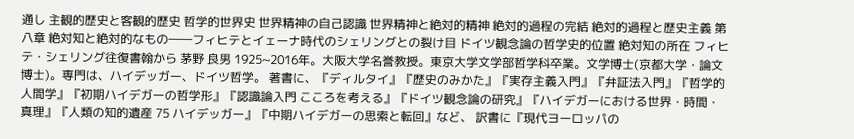通し 主観的歴史と客観的歴史 哲学的世界史 世界精神の自己認識 世界精神と絶対的精神 絶対的過程の完結 絶対的過程と歴史主義 第八章 絶対知と絶対的なもの――フィヒテとイェーナ時代のシェリングとの裂け目 ドイツ観念論の哲学史的位置 絶対知の所在 フィヒテ・シェリング往復書翰から 茅野 良男 1925~2016年。大阪大学名誉教授。東京大学文学部哲学科卒業。文学博士(京都大学・論文博士)。専門は、ハイデッガー、ドイツ哲学。 著書に、『ディルタイ』『歴史のみかた』『実存主義入門』『弁証法入門』『哲学的人間学』『初期ハイデガーの哲学形』『認識論入門 こころを考える』『ドイツ観念論の研究』『ハイデガーにおける世界・時間・真理』『人類の知的遺産 75 ハイデッガー』『中期ハイデガーの思索と転回』など、 訳書に『現代ヨーロッパの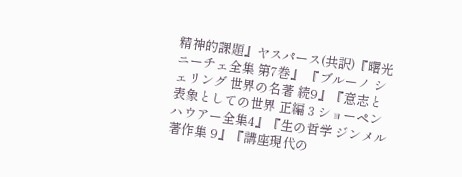精神的課題』ヤスパース(共訳)『曙光 ニーチェ全集 第7巻』 『ブルーノ シェリング 世界の名著 続9』『意志と表象としての世界 正編 3 ショーペンハウアー全集4』『生の哲学 ジンメル著作集 9』『講座現代の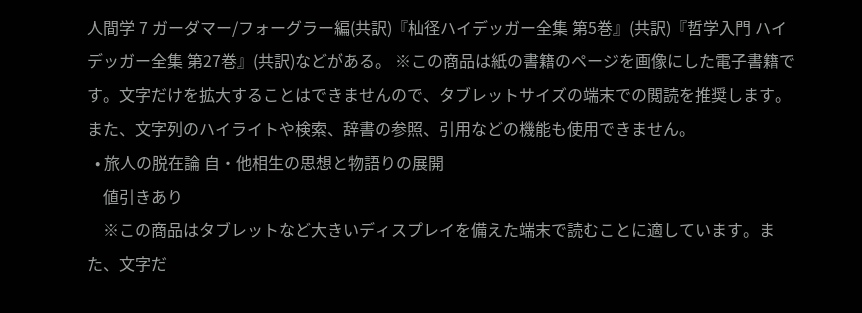人間学 7 ガーダマー/フォーグラー編(共訳)『杣径ハイデッガー全集 第5巻』(共訳)『哲学入門 ハイデッガー全集 第27巻』(共訳)などがある。 ※この商品は紙の書籍のページを画像にした電子書籍です。文字だけを拡大することはできませんので、タブレットサイズの端末での閲読を推奨します。また、文字列のハイライトや検索、辞書の参照、引用などの機能も使用できません。
  • 旅人の脱在論 自・他相生の思想と物語りの展開
    値引きあり
    ※この商品はタブレットなど大きいディスプレイを備えた端末で読むことに適しています。また、文字だ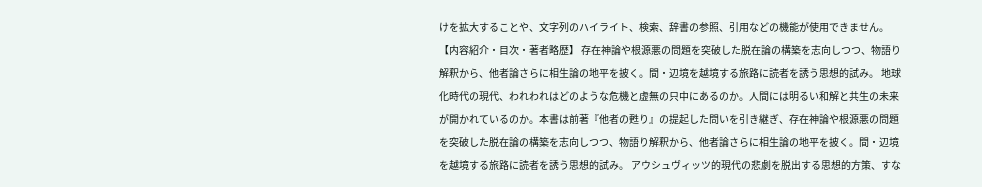けを拡大することや、文字列のハイライト、検索、辞書の参照、引用などの機能が使用できません。 【内容紹介・目次・著者略歴】 存在神論や根源悪の問題を突破した脱在論の構築を志向しつつ、物語り解釈から、他者論さらに相生論の地平を披く。間・辺境を越境する旅路に読者を誘う思想的試み。 地球化時代の現代、われわれはどのような危機と虚無の只中にあるのか。人間には明るい和解と共生の未来が開かれているのか。本書は前著『他者の甦り』の提起した問いを引き継ぎ、存在神論や根源悪の問題を突破した脱在論の構築を志向しつつ、物語り解釈から、他者論さらに相生論の地平を披く。間・辺境を越境する旅路に読者を誘う思想的試み。 アウシュヴィッツ的現代の悲劇を脱出する思想的方策、すな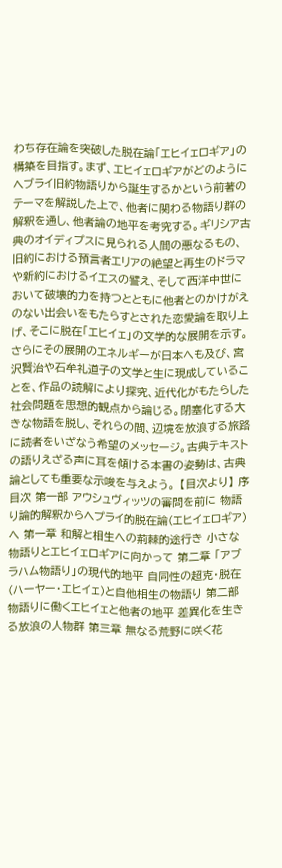わち存在論を突破した脱在論「エヒイェロギア」の構築を目指す。まず、エヒイェロギアがどのようにヘブライ旧約物語りから誕生するかという前著のテーマを解説した上で、他者に関わる物語り群の解釈を通し、他者論の地平を考究する。ギリシア古典のオイディプスに見られる人間の悪なるもの、旧約における預言者エリアの絶望と再生のドラマや新約におけるイエスの譬え、そして西洋中世において破壊的力を持つとともに他者とのかけがえのない出会いをもたらすとされた恋愛論を取り上げ、そこに脱在「エヒイェ」の文学的な展開を示す。さらにその展開のエネルギーが日本へも及び、宮沢賢治や石牟礼道子の文学と生に現成していることを、作品の読解により探究、近代化がもたらした社会問題を思想的観点から論じる。閉塞化する大きな物語を脱し、それらの間、辺境を放浪する旅路に読者をいざなう希望のメッセージ。古典テキストの語りえざる声に耳を傾ける本書の姿勢は、古典論としても重要な示唆を与えよう。 【目次より】 序 目次 第一部 アウシュヴィッツの審問を前に 物語り論的解釈からヘプライ的脱在論(エヒイェロギア)へ 第一章 和解と相生への荊棘的途行き 小さな物語りとエヒイェロギアに向かって 第二章 「アブラハム物語り」の現代的地平 自同性の超克・脱在(ハーヤー・エヒイェ)と自他相生の物語り 第二部 物語りに働くエヒイェと他者の地平 差異化を生きる放浪の人物群 第三章 無なる荒野に咲く花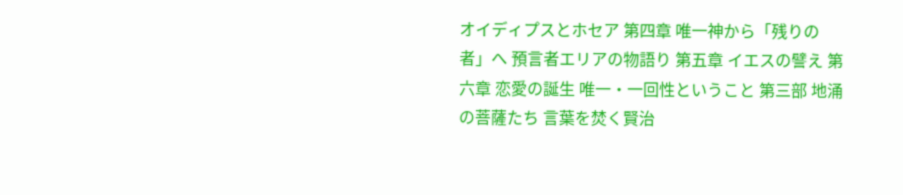オイディプスとホセア 第四章 唯一神から「残りの者」へ 預言者エリアの物語り 第五章 イエスの譬え 第六章 恋愛の誕生 唯一・一回性ということ 第三部 地涌の菩薩たち 言葉を焚く賢治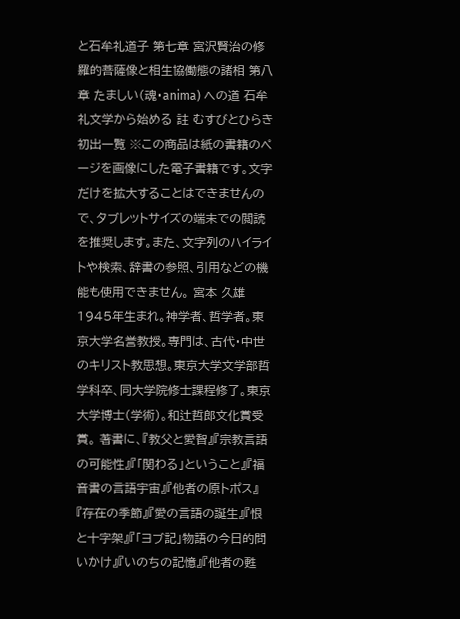と石牟礼道子 第七章 宮沢賢治の修羅的菩薩像と相生協働態の諸相 第八章 たましい(魂・anima) への道 石牟礼文学から始める 註 むすびとひらき 初出一覧 ※この商品は紙の書籍のページを画像にした電子書籍です。文字だけを拡大することはできませんので、タブレットサイズの端末での閲読を推奨します。また、文字列のハイライトや検索、辞書の参照、引用などの機能も使用できません。 宮本 久雄 1945年生まれ。神学者、哲学者。東京大学名誉教授。専門は、古代・中世のキリスト教思想。東京大学文学部哲学科卒、同大学院修士課程修了。東京大学博士(学術)。和辻哲郎文化賞受賞。 著書に、『教父と愛智』『宗教言語の可能性』『「関わる」ということ』『福音書の言語宇宙』『他者の原トポス』『存在の季節』『愛の言語の誕生』『恨と十字架』『「ヨブ記」物語の今日的問いかけ』『いのちの記憶』『他者の甦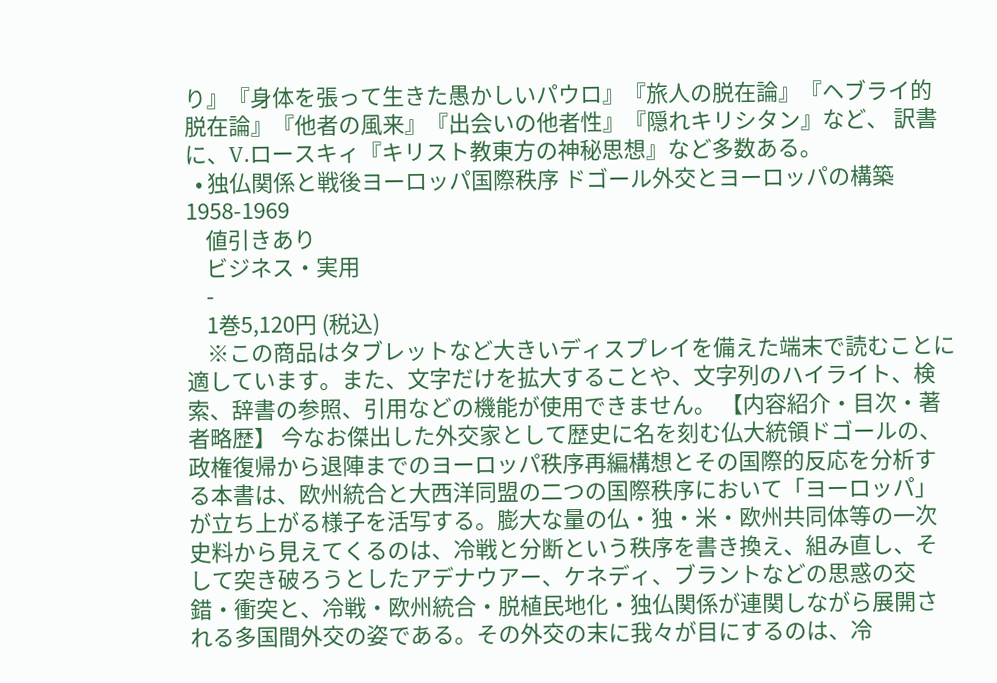り』『身体を張って生きた愚かしいパウロ』『旅人の脱在論』『ヘブライ的脱在論』『他者の風来』『出会いの他者性』『隠れキリシタン』など、 訳書に、V.ロースキィ『キリスト教東方の神秘思想』など多数ある。
  • 独仏関係と戦後ヨーロッパ国際秩序 ドゴール外交とヨーロッパの構築 1958-1969
    値引きあり
    ビジネス・実用
    -
    1巻5,120円 (税込)
    ※この商品はタブレットなど大きいディスプレイを備えた端末で読むことに適しています。また、文字だけを拡大することや、文字列のハイライト、検索、辞書の参照、引用などの機能が使用できません。 【内容紹介・目次・著者略歴】 今なお傑出した外交家として歴史に名を刻む仏大統領ドゴールの、政権復帰から退陣までのヨーロッパ秩序再編構想とその国際的反応を分析する本書は、欧州統合と大西洋同盟の二つの国際秩序において「ヨーロッパ」が立ち上がる様子を活写する。膨大な量の仏・独・米・欧州共同体等の一次史料から見えてくるのは、冷戦と分断という秩序を書き換え、組み直し、そして突き破ろうとしたアデナウアー、ケネディ、ブラントなどの思惑の交錯・衝突と、冷戦・欧州統合・脱植民地化・独仏関係が連関しながら展開される多国間外交の姿である。その外交の末に我々が目にするのは、冷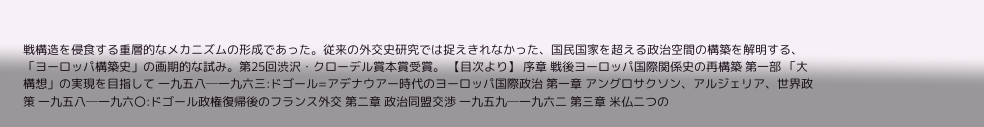戦構造を侵食する重層的なメカニズムの形成であった。従来の外交史研究では捉えきれなかった、国民国家を超える政治空間の構築を解明する、「ヨーロッパ構築史」の画期的な試み。第25回渋沢・クローデル賞本賞受賞。 【目次より】 序章 戦後ヨーロッパ国際関係史の再構築 第一部 「大構想」の実現を目指して 一九五八─一九六三:ドゴール=アデナウアー時代のヨーロッパ国際政治 第一章 アングロサクソン、アルジェリア、世界政策 一九五八─一九六〇:ドゴール政権復帰後のフランス外交 第二章 政治同盟交渉 一九五九─一九六二 第三章 米仏二つの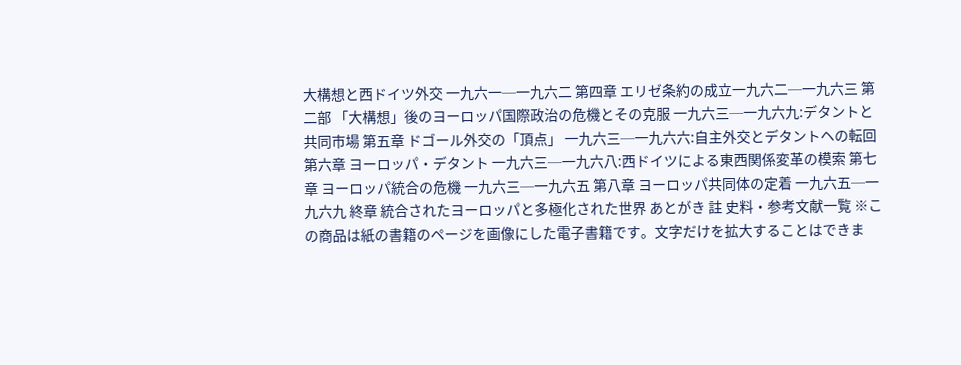大構想と西ドイツ外交 一九六一─一九六二 第四章 エリゼ条約の成立一九六二─一九六三 第二部 「大構想」後のヨーロッパ国際政治の危機とその克服 一九六三─一九六九:デタントと共同市場 第五章 ドゴール外交の「頂点」 一九六三─一九六六:自主外交とデタントヘの転回 第六章 ヨーロッパ・デタント 一九六三─一九六八:西ドイツによる東西関係変革の模索 第七章 ヨーロッパ統合の危機 一九六三─一九六五 第八章 ヨーロッパ共同体の定着 一九六五─一九六九 終章 統合されたヨーロッパと多極化された世界 あとがき 註 史料・参考文献一覧 ※この商品は紙の書籍のページを画像にした電子書籍です。文字だけを拡大することはできま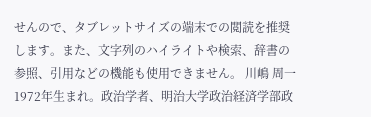せんので、タブレットサイズの端末での閲読を推奨します。また、文字列のハイライトや検索、辞書の参照、引用などの機能も使用できません。 川嶋 周一 1972年生まれ。政治学者、明治大学政治経済学部政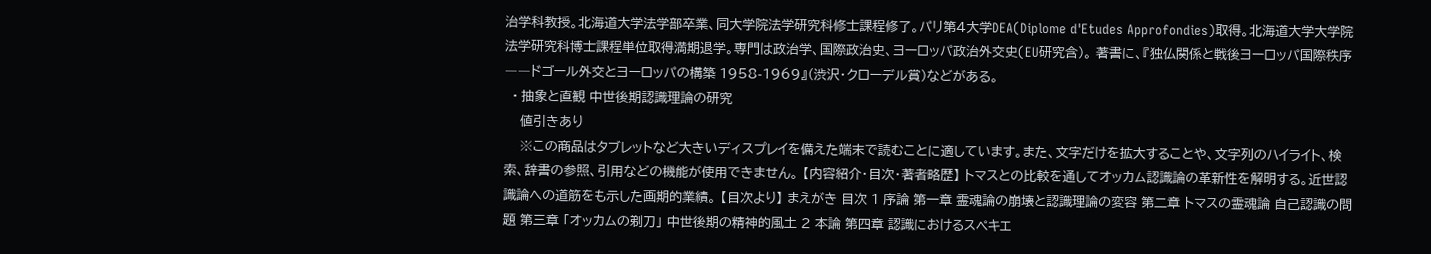治学科教授。北海道大学法学部卒業、同大学院法学研究科修士課程修了。パリ第4大学DEA(Diplome d'Etudes Approfondies)取得。北海道大学大学院法学研究科博士課程単位取得満期退学。専門は政治学、国際政治史、ヨーロッパ政治外交史(EU研究含)。 著書に、『独仏関係と戦後ヨーロッパ国際秩序――ドゴール外交とヨーロッパの構築 1958-1969』(渋沢・クローデル賞)などがある。
  • 抽象と直観 中世後期認識理論の研究
    値引きあり
    ※この商品はタブレットなど大きいディスプレイを備えた端末で読むことに適しています。また、文字だけを拡大することや、文字列のハイライト、検索、辞書の参照、引用などの機能が使用できません。 【内容紹介・目次・著者略歴】 トマスとの比較を通してオッカム認識論の革新性を解明する。近世認識論への道筋をも示した画期的業績。 【目次より】 まえがき 目次 1 序論 第一章 霊魂論の崩壊と認識理論の変容 第二章 トマスの霊魂論 自己認識の問題 第三章 「オッカムの剃刀」 中世後期の精神的風土 2 本論 第四章 認識におけるスペキエ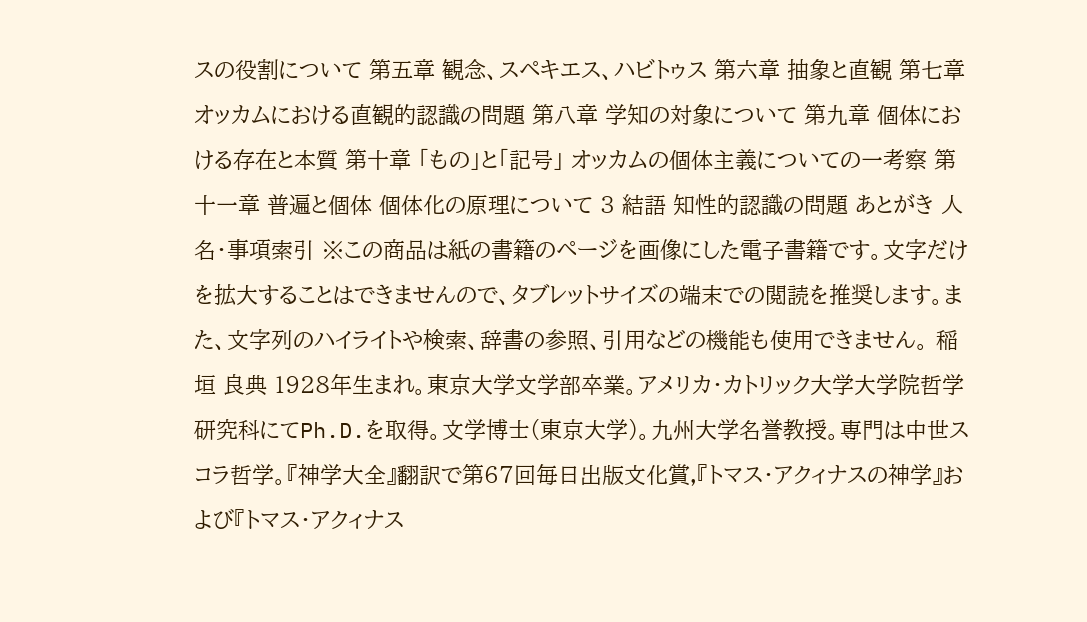スの役割について 第五章 観念、スペキエス、ハビトゥス 第六章 抽象と直観 第七章 オッカムにおける直観的認識の問題 第八章 学知の対象について 第九章 個体における存在と本質 第十章 「もの」と「記号」 オッカムの個体主義についての一考察 第十一章 普遍と個体 個体化の原理について 3 結語 知性的認識の問題 あとがき 人名・事項索引 ※この商品は紙の書籍のページを画像にした電子書籍です。文字だけを拡大することはできませんので、タブレットサイズの端末での閲読を推奨します。また、文字列のハイライトや検索、辞書の参照、引用などの機能も使用できません。 稲垣 良典 1928年生まれ。東京大学文学部卒業。アメリカ・カトリック大学大学院哲学研究科にてPh.D.を取得。文学博士(東京大学)。九州大学名誉教授。専門は中世スコラ哲学。『神学大全』翻訳で第67回毎日出版文化賞,『トマス・アクィナスの神学』および『トマス・アクィナス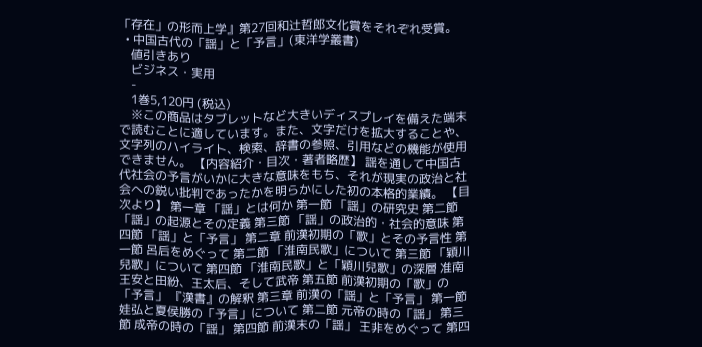「存在」の形而上学』第27回和辻哲郎文化賞をそれぞれ受賞。
  • 中国古代の「謡」と「予言」(東洋学叢書)
    値引きあり
    ビジネス・実用
    -
    1巻5,120円 (税込)
    ※この商品はタブレットなど大きいディスプレイを備えた端末で読むことに適しています。また、文字だけを拡大することや、文字列のハイライト、検索、辞書の参照、引用などの機能が使用できません。 【内容紹介・目次・著者略歴】 謡を通して中国古代社会の予言がいかに大きな意味をもち、それが現実の政治と社会への鋭い批判であったかを明らかにした初の本格的業績。 【目次より】 第一章 「謡」とは何か 第一節 「謡」の研究史 第二節 「謡」の起源とその定義 第三節 「謡」の政治的・社会的意味 第四節 「謡」と「予言」 第二章 前漢初期の「歌」とその予言性 第一節 呂后をめぐって 第二節 「淮南民歌」について 第三節 「穎川兒歌」について 第四節 「淮南民歌」と「穎川兒歌」の深層 准南王安と田紛、王太后、そして武帝 第五節 前漢初期の「歌」の「予言」 『漢書』の解釈 第三章 前漢の「謡」と「予言」 第一節 娃弘と夏侯勝の「予言」について 第二節 元帝の時の「謡」 第三節 成帝の時の「謡」 第四節 前漢末の「謡」 王非をめぐって 第四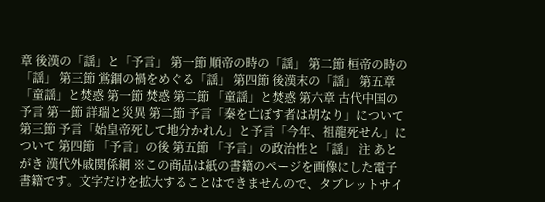章 後漢の「謡」と「予言」 第一節 順帝の時の「謡」 第二節 桓帝の時の「謡」 第三節 鴬錮の禍をめぐる「謡」 第四節 後漢末の「謡」 第五章 「童謡」と焚惑 第一節 焚惑 第二節 「童謡」と焚惑 第六章 古代中国の予言 第一節 詳瑞と災異 第二節 予言「秦を亡ぼす者は胡なり」について 第三節 予言「始皇帝死して地分かれん」と予言「今年、祖龍死せん」について 第四節 「予言」の後 第五節 「予言」の政治性と「謡」 注 あとがき 漢代外戚関係網 ※この商品は紙の書籍のページを画像にした電子書籍です。文字だけを拡大することはできませんので、タブレットサイ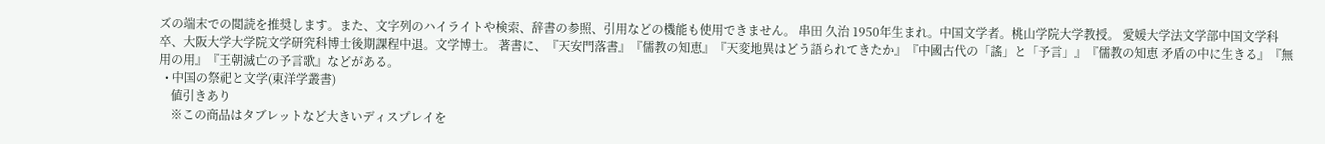ズの端末での閲読を推奨します。また、文字列のハイライトや検索、辞書の参照、引用などの機能も使用できません。 串田 久治 1950年生まれ。中国文学者。桃山学院大学教授。 愛媛大学法文学部中国文学科卒、大阪大学大学院文学研究科博士後期課程中退。文学博士。 著書に、『天安門落書』『儒教の知恵』『天変地異はどう語られてきたか』『中國古代の「謠」と「予言」』『儒教の知恵 矛盾の中に生きる』『無用の用』『王朝滅亡の予言歌』などがある。
  • 中国の祭祀と文学(東洋学叢書)
    値引きあり
    ※この商品はタブレットなど大きいディスプレイを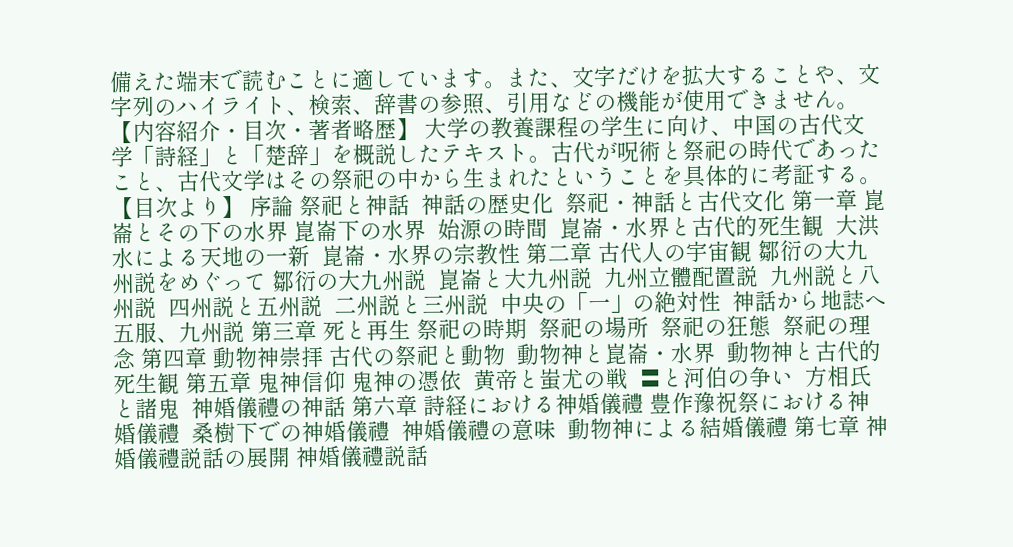備えた端末で読むことに適しています。また、文字だけを拡大することや、文字列のハイライト、検索、辞書の参照、引用などの機能が使用できません。 【内容紹介・目次・著者略歴】 大学の教養課程の学生に向け、中国の古代文学「詩経」と「楚辞」を概説したテキスト。古代が呪術と祭祀の時代であったこと、古代文学はその祭祀の中から生まれたということを具体的に考証する。 【目次より】 序論 祭祀と神話  神話の歴史化  祭祀・神話と古代文化 第一章 崑崙とその下の水界 崑崙下の水界  始源の時間  崑崙・水界と古代的死生観  大洪水による天地の一新  崑崙・水界の宗教性 第二章 古代人の宇宙観 鄒衍の大九州説をめぐって 鄒衍の大九州説  崑崙と大九州説  九州立體配置説  九州説と八州説  四州説と五州説  二州説と三州説  中央の「一」の絶対性  神話から地誌へ  五服、九州説 第三章 死と再生 祭祀の時期  祭祀の場所  祭祀の狂態  祭祀の理念 第四章 動物神崇拝 古代の祭祀と動物  動物神と崑崙・水界  動物神と古代的死生観 第五章 鬼神信仰 鬼神の憑依  黄帝と蚩尤の戦  〓と河伯の争い  方相氏と諸鬼  神婚儀禮の神話 第六章 詩経における神婚儀禮 豊作豫祝祭における神婚儀禮  桑樹下での神婚儀禮  神婚儀禮の意味  動物神による結婚儀禮 第七章 神婚儀禮説話の展開 神婚儀禮説話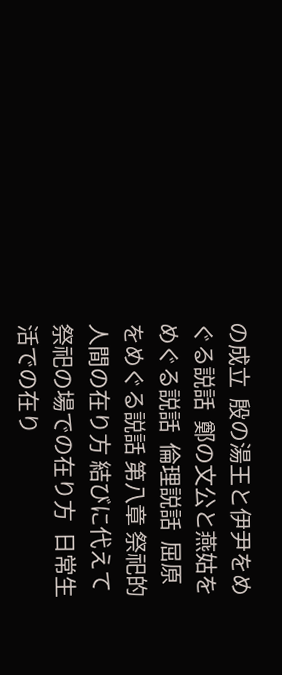の成立  殷の湯王と伊尹をめぐる説話  鄭の文公と燕姑をめぐる説話  倫理説話  屈原をめぐる説話 第八章 祭祀的人間の在り方 結びに代えて 祭祀の場での在り方  日常生活での在り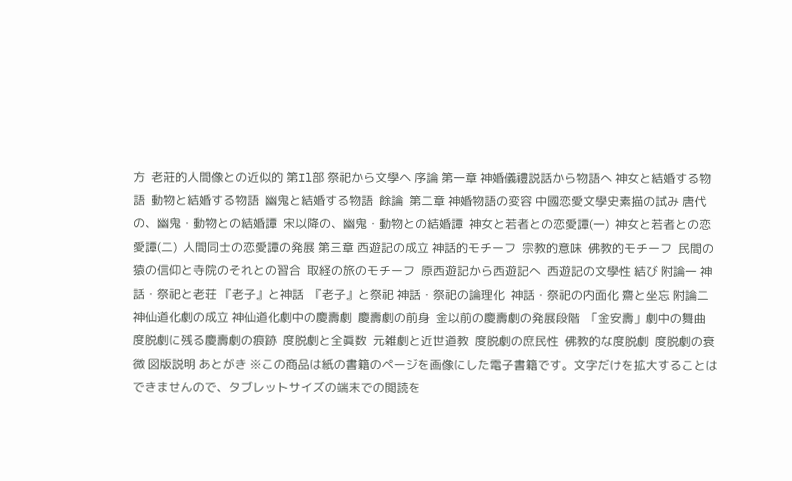方  老莊的人間像との近似的 第Il部 祭祀から文學ヘ 序論 第一章 神婚儀禮説話から物語へ 神女と結婚する物語  動物と結婚する物語  幽鬼と結婚する物語  餘論  第二章 神婚物語の変容 中國恋愛文學史素描の試み 唐代の、幽鬼・動物との結婚譚  宋以降の、幽鬼・動物との結婚譚  神女と若者との恋愛譚(一)  神女と若者との恋愛譚(二)  人間同士の恋愛譚の発展 第三章 西遊記の成立 神話的モチーフ  宗教的意味  佛教的モチーフ  民間の猿の信仰と寺院のそれとの習合  取経の旅のモチーフ  原西遊記から西遊記へ  西遊記の文學性 結び 附論一 神話・祭祀と老荘 『老子』と神話  『老子』と祭祀 神話・祭祀の論理化  神話・祭祀の内面化 齋と坐忘 附論二 神仙道化劇の成立 神仙道化劇中の慶壽劇  慶壽劇の前身  金以前の慶壽劇の発展段階  「金安壽」劇中の舞曲  度脱劇に残る慶壽劇の痕跡  度脱劇と全眞数  元雑劇と近世道教  度脱劇の庶民性  佛教的な度脱劇  度脱劇の衰微 図版説明 あとがき ※この商品は紙の書籍のページを画像にした電子書籍です。文字だけを拡大することはできませんので、タブレットサイズの端末での閲読を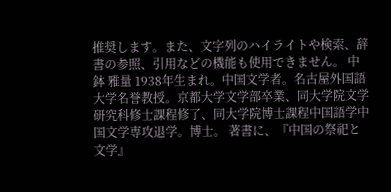推奨します。また、文字列のハイライトや検索、辞書の参照、引用などの機能も使用できません。 中鉢 雅量 1938年生まれ。中国文学者。名古屋外国語大学名誉教授。京都大学文学部卒業、同大学院文学研究科修士課程修了、同大学院博士課程中国語学中国文学専攻退学。博士。 著書に、『中国の祭祀と文学』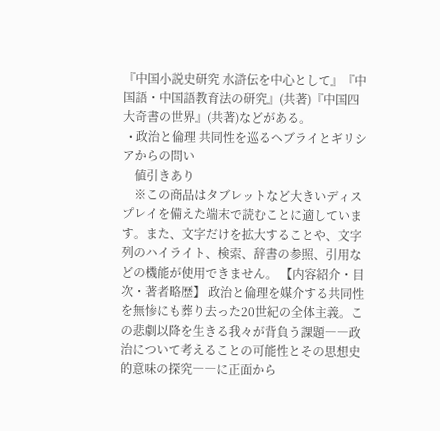『中国小説史研究 水滸伝を中心として』『中国語・中国語教育法の研究』(共著)『中国四大奇書の世界』(共著)などがある。
  • 政治と倫理 共同性を巡るヘブライとギリシアからの問い
    値引きあり
    ※この商品はタブレットなど大きいディスプレイを備えた端末で読むことに適しています。また、文字だけを拡大することや、文字列のハイライト、検索、辞書の参照、引用などの機能が使用できません。 【内容紹介・目次・著者略歴】 政治と倫理を媒介する共同性を無惨にも葬り去った20世紀の全体主義。この悲劇以降を生きる我々が背負う課題――政治について考えることの可能性とその思想史的意味の探究――に正面から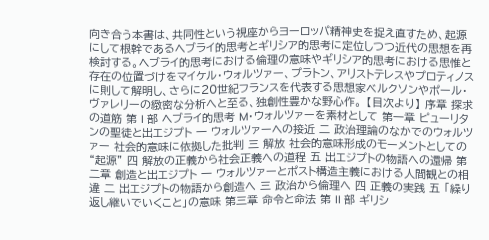向き合う本書は、共同性という視座からヨーロッパ精神史を捉え直すため、起源にして根幹であるヘブライ的思考とギリシア的思考に定位しつつ近代の思想を再検討する。ヘブライ的思考における倫理の意味やギリシア的思考における思惟と存在の位置づけをマイケル・ウォルツァー、プラトン、アリストテレスやプロティノスに則して解明し、さらに20世紀フランスを代表する思想家ベルクソンやポール・ヴァレリーの緻密な分析へと至る、独創性豊かな野心作。 【目次より】 序章 探求の道筋 第 I 部 ヘブライ的思考 M・ウォルツァーを素材として 第一章 ピューリタンの聖徒と出エジプト 一 ウォルツァーヘの接近 二 政治理論のなかでのウォルツァー 社会的意味に依拠した批判 三 解放 社会的意味形成のモーメントとしての“起源” 四 解放の正義から社会正義への道程 五 出エジプトの物語への還帰 第二章 創造と出エジプト 一 ウォルツァーとポスト構造主義における人間観との相違 二 出エジプトの物語から創造へ 三 政治から倫理へ 四 正義の実践 五 「繰り返し継いでいくこと」の意味 第三章 命令と命法 第 II 部 ギリシ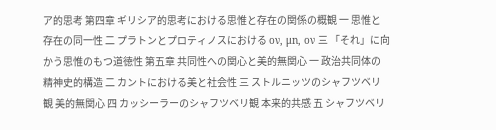ア的思考 第四章 ギリシア的思考における思惟と存在の関係の概観 一 思惟と存在の同一性 二 プラトンとプロティノスにおける oν, μn, oν 三 「それ」に向かう思惟のもつ道徳性 第五章 共同性への関心と美的無関心 一 政治共同体の精神史的構造 二 カントにおける美と社会性 三 ストルニッツのシャフツベリ観 美的無関心 四 カッシーラーのシャフツベリ観 本来的共感 五 シャフツベリ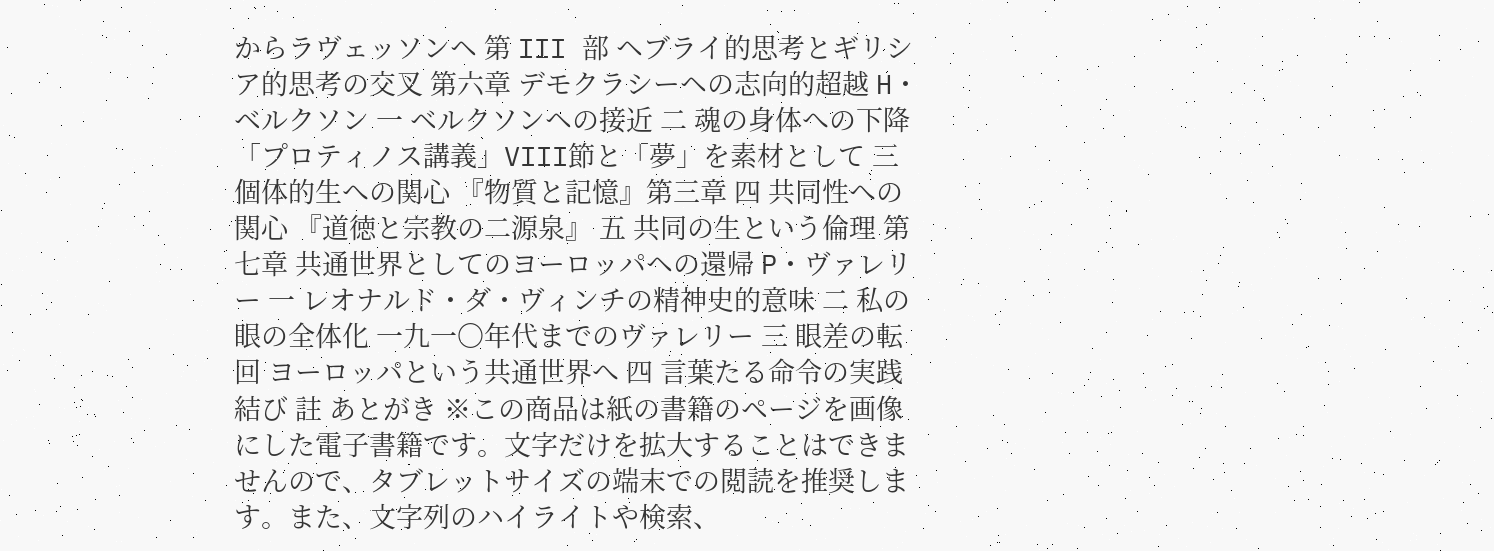からラヴェッソンヘ 第 III 部 ヘブライ的思考とギリシア的思考の交叉 第六章 デモクラシーヘの志向的超越 H・ベルクソン 一 ベルクソンヘの接近 二 魂の身体への下降 「プロティノス講義」VIII節と「夢」を素材として 三 個体的生への関心 『物質と記憶』第三章 四 共同性への関心 『道徳と宗教の二源泉』 五 共同の生という倫理 第七章 共通世界としてのヨーロッパヘの還帰 P・ヴァレリー 一 レオナルド・ダ・ヴィンチの精神史的意味 二 私の眼の全体化 一九一〇年代までのヴァレリー 三 眼差の転回 ヨーロッパという共通世界へ 四 言葉たる命令の実践 結び 註 あとがき ※この商品は紙の書籍のページを画像にした電子書籍です。文字だけを拡大することはできませんので、タブレットサイズの端末での閲読を推奨します。また、文字列のハイライトや検索、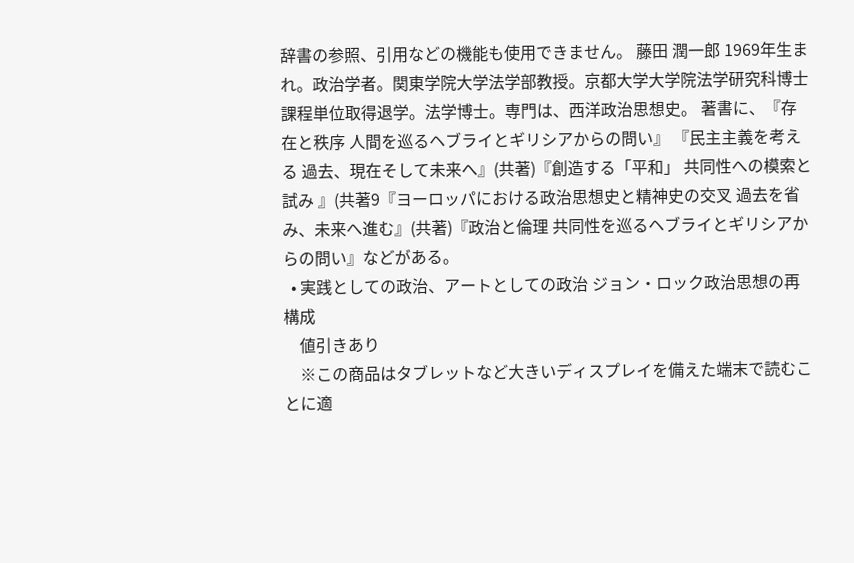辞書の参照、引用などの機能も使用できません。 藤田 潤一郎 1969年生まれ。政治学者。関東学院大学法学部教授。京都大学大学院法学研究科博士課程単位取得退学。法学博士。専門は、西洋政治思想史。 著書に、『存在と秩序 人間を巡るヘブライとギリシアからの問い』 『民主主義を考える 過去、現在そして未来へ』(共著)『創造する「平和」 共同性への模索と試み 』(共著9『ヨーロッパにおける政治思想史と精神史の交叉 過去を省み、未来へ進む』(共著)『政治と倫理 共同性を巡るヘブライとギリシアからの問い』などがある。
  • 実践としての政治、アートとしての政治 ジョン・ロック政治思想の再構成
    値引きあり
    ※この商品はタブレットなど大きいディスプレイを備えた端末で読むことに適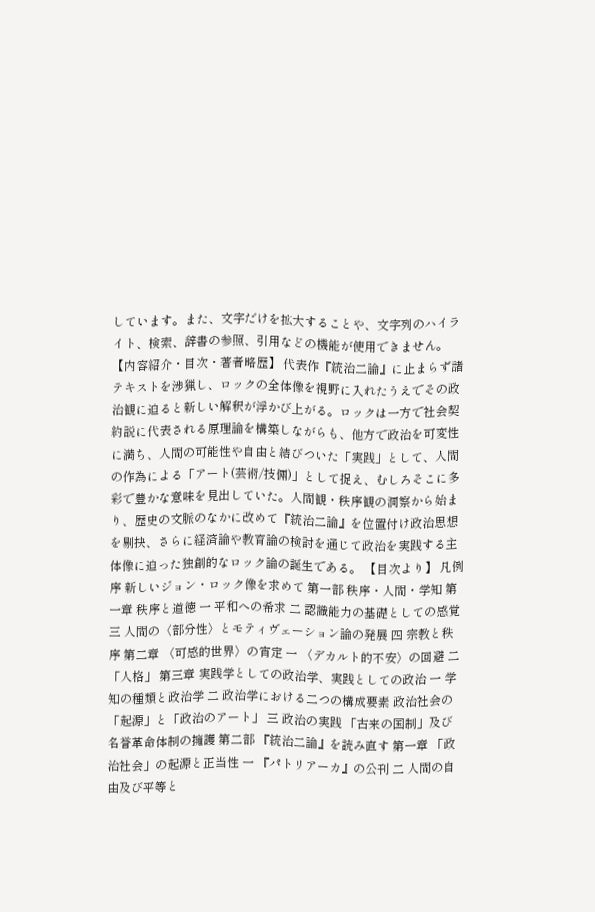しています。また、文字だけを拡大することや、文字列のハイライト、検索、辞書の参照、引用などの機能が使用できません。 【内容紹介・目次・著者略歴】 代表作『統治二論』に止まらず諸テキストを渉猟し、ロックの全体像を視野に入れたうえでその政治観に迫ると新しい解釈が浮かび上がる。ロックは一方で社会契約説に代表される原理論を構築しながらも、他方で政治を可変性に満ち、人間の可能性や自由と結びついた「実践」として、人間の作為による「アート(芸術/技倆)」として捉え、むしろそこに多彩で豊かな意味を見出していた。人間観・秩序観の洞察から始まり、歴史の文脈のなかに改めて『統治二論』を位置付け政治思想を剔抉、さらに経済論や教育論の検討を通じて政治を実践する主体像に迫った独創的なロック論の誕生である。 【目次より】 凡例 序 新しいジョン・ロック像を求めて 第一部 秩序・人間・学知 第一章 秩序と道徳 一 平和への希求 二 認識能力の基礎としての感覚 三 人間の〈部分性〉とモティヴェーション論の発展 四 宗教と秩序 第二章 〈可感的世界〉の宵定 一 〈デカルト的不安〉の回避 二 「人格」 第三章 実践学としての政治学、実践としての政治 一 学知の種類と政治学 二 政治学における二つの構成要素 政治社会の「起源」と「政治のアート」 三 政治の実践 「古来の国制」及び名誉革命体制の擁護 第二部 『統治二論』を読み直す 第一章 「政治社会」の起源と正当性 一 『パトリアーカ』の公刊 二 人間の自由及び平等と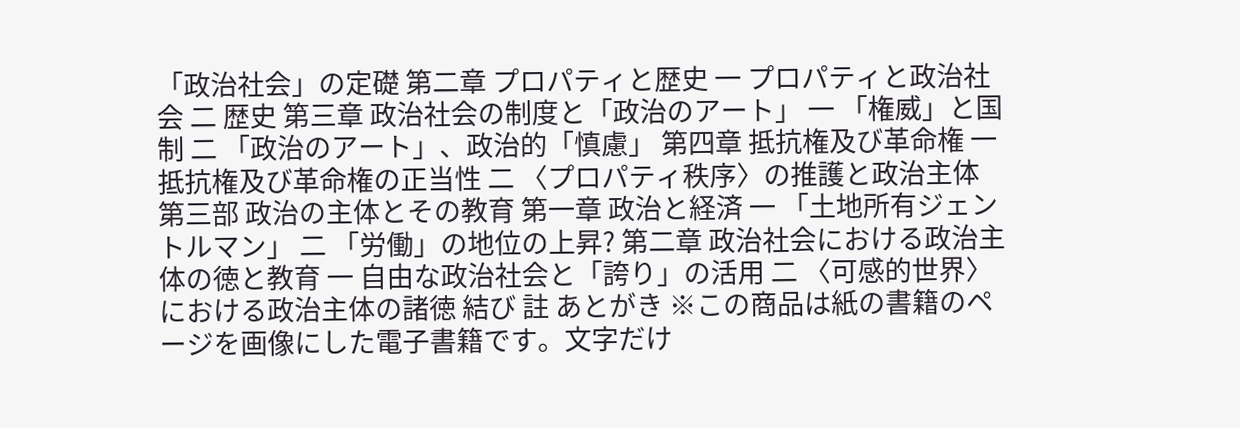「政治社会」の定礎 第二章 プロパティと歴史 一 プロパティと政治社会 二 歴史 第三章 政治社会の制度と「政治のアート」 一 「権威」と国制 二 「政治のアート」、政治的「慎慮」 第四章 抵抗権及び革命権 一 抵抗権及び革命権の正当性 二 〈プロパティ秩序〉の推護と政治主体 第三部 政治の主体とその教育 第一章 政治と経済 一 「土地所有ジェントルマン」 二 「労働」の地位の上昇? 第二章 政治社会における政治主体の徳と教育 一 自由な政治社会と「誇り」の活用 二 〈可感的世界〉における政治主体の諸徳 結び 註 あとがき ※この商品は紙の書籍のページを画像にした電子書籍です。文字だけ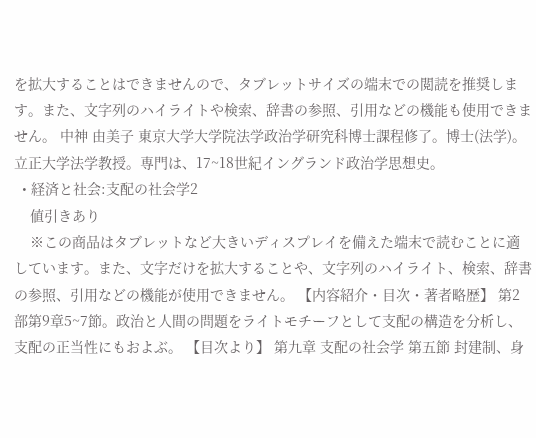を拡大することはできませんので、タブレットサイズの端末での閲読を推奨します。また、文字列のハイライトや検索、辞書の参照、引用などの機能も使用できません。 中神 由美子 東京大学大学院法学政治学研究科博士課程修了。博士(法学)。立正大学法学教授。専門は、17~18世紀イングランド政治学思想史。
  • 経済と社会:支配の社会学2
    値引きあり
    ※この商品はタブレットなど大きいディスプレイを備えた端末で読むことに適しています。また、文字だけを拡大することや、文字列のハイライト、検索、辞書の参照、引用などの機能が使用できません。 【内容紹介・目次・著者略歴】 第2部第9章5~7節。政治と人間の問題をライトモチーフとして支配の構造を分析し、支配の正当性にもおよぶ。 【目次より】 第九章 支配の社会学 第五節 封建制、身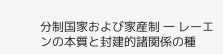分制国家および家産制 一 レーエンの本質と封建的諸関係の種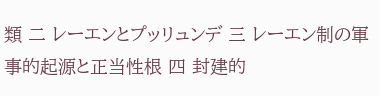類 二 レーエンとプッリュンデ 三 レーエン制の軍事的起源と正当性根 四 封建的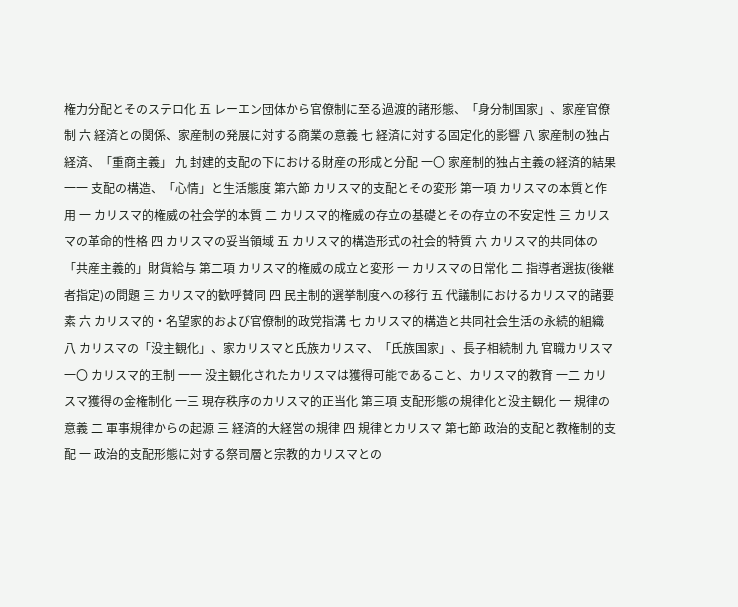権力分配とそのステロ化 五 レーエン団体から官僚制に至る過渡的諸形態、「身分制国家」、家産官僚制 六 経済との関係、家産制の発展に対する商業の意義 七 経済に対する固定化的影響 八 家産制の独占経済、「重商主義」 九 封建的支配の下における財産の形成と分配 一〇 家産制的独占主義の経済的結果 一一 支配の構造、「心情」と生活態度 第六節 カリスマ的支配とその変形 第一項 カリスマの本質と作用 一 カリスマ的権威の社会学的本質 二 カリスマ的権威の存立の基礎とその存立の不安定性 三 カリスマの革命的性格 四 カリスマの妥当領域 五 カリスマ的構造形式の社会的特質 六 カリスマ的共同体の「共産主義的」財貨給与 第二項 カリスマ的権威の成立と変形 一 カリスマの日常化 二 指導者選抜(後継者指定)の問題 三 カリスマ的歓呼賛同 四 民主制的選挙制度への移行 五 代議制におけるカリスマ的諸要素 六 カリスマ的・名望家的および官僚制的政党指溝 七 カリスマ的構造と共同社会生活の永続的組織 八 カリスマの「没主観化」、家カリスマと氏族カリスマ、「氏族国家」、長子相続制 九 官職カリスマ 一〇 カリスマ的王制 一一 没主観化されたカリスマは獲得可能であること、カリスマ的教育 一二 カリスマ獲得の金権制化 一三 現存秩序のカリスマ的正当化 第三項 支配形態の規律化と没主観化 一 規律の意義 二 軍事規律からの起源 三 経済的大経営の規律 四 規律とカリスマ 第七節 政治的支配と教権制的支配 一 政治的支配形態に対する祭司層と宗教的カリスマとの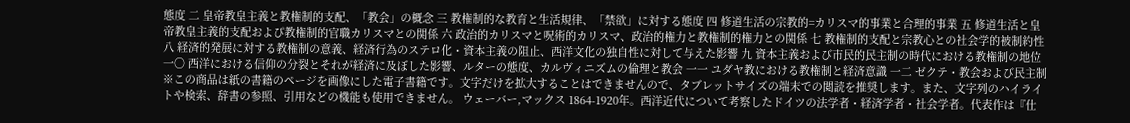態度 二 皇帝教皇主義と教権制的支配、「教会」の概念 三 教権制的な教育と生活規律、「禁欲」に対する態度 四 修道生活の宗教的=カリスマ的事業と合理的事業 五 修道生活と皇帝教皇主義的支配およぴ教権制的官職カリスマとの関係 六 政治的カリスマと呪術的カリスマ、政治的権力と教権制的権力との関係 七 教権制的支配と宗教心との社会学的被制約性 八 経済的発展に対する教権制の意義、経済行為のステロ化・資本主義の阻止、西洋文化の独自性に対して与えた影響 九 資本主義および市民的民主制の時代における教権制の地位 一〇 西洋における信仰の分裂とそれが経済に及ぼした影響、ルターの態度、カルヴィニズムの倫理と教会 一一 ユダヤ教における教権制と経済意識 一二 ゼクテ・教会および民主制 ※この商品は紙の書籍のページを画像にした電子書籍です。文字だけを拡大することはできませんので、タブレットサイズの端末での閲読を推奨します。また、文字列のハイライトや検索、辞書の参照、引用などの機能も使用できません。 ウェーバー,マックス 1864-1920年。西洋近代について考察したドイツの法学者・経済学者・社会学者。代表作は『仕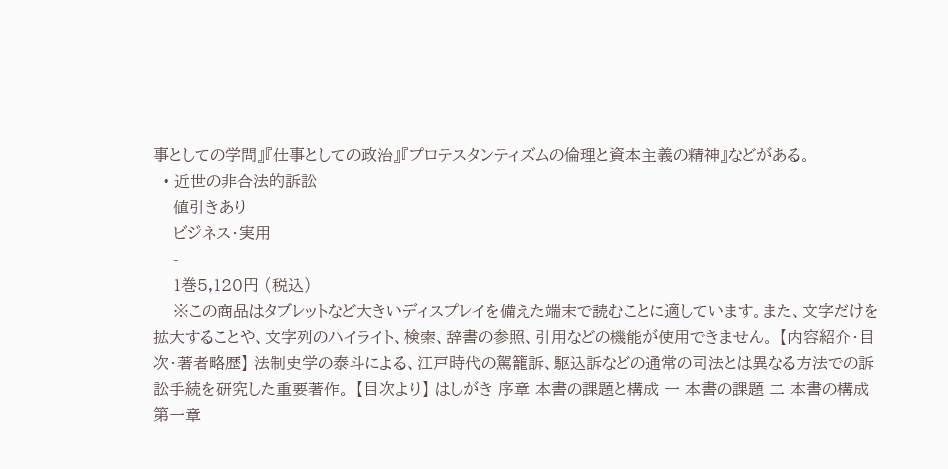事としての学問』『仕事としての政治』『プロテスタンティズムの倫理と資本主義の精神』などがある。
  • 近世の非合法的訴訟
    値引きあり
    ビジネス・実用
    -
    1巻5,120円 (税込)
    ※この商品はタブレットなど大きいディスプレイを備えた端末で読むことに適しています。また、文字だけを拡大することや、文字列のハイライト、検索、辞書の参照、引用などの機能が使用できません。 【内容紹介・目次・著者略歴】 法制史学の泰斗による、江戸時代の駕籠訴、駆込訴などの通常の司法とは異なる方法での訴訟手続を研究した重要著作。 【目次より】 はしがき 序章 本書の課題と構成 一 本書の課題 二 本書の構成 第一章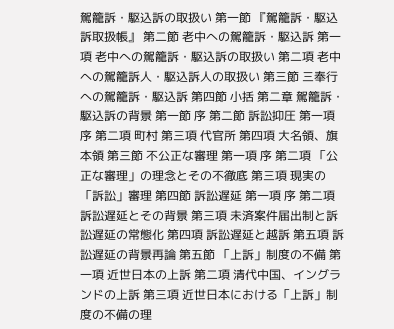駕籠訴・駆込訴の取扱い 第一節 『駕籠訴・駆込訴取扱帳』 第二節 老中への駕籠訴・駆込訴 第一項 老中への駕籠訴・駆込訴の取扱い 第二項 老中への駕籠訴人・駆込訴人の取扱い 第三節 三奉行への駕籠訴・駆込訴 第四節 小括 第二章 駕籠訴・駆込訴の背景 第一節 序 第二節 訴訟抑圧 第一項 序 第二項 町村 第三項 代官所 第四項 大名領、旗本領 第三節 不公正な審理 第一項 序 第二項 「公正な審理」の理念とその不徹底 第三項 現実の「訴訟」審理 第四節 訴訟遅延 第一項 序 第二項 訴訟遅延とその背景 第三項 未済案件届出制と訴訟遅延の常態化 第四項 訴訟遅延と越訴 第五項 訴訟遅延の背景再論 第五節 「上訴」制度の不備 第一項 近世日本の上訴 第二項 清代中国、イングランドの上訴 第三項 近世日本における「上訴」制度の不備の理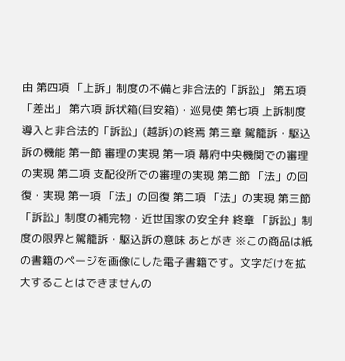由 第四項 「上訴」制度の不備と非合法的「訴訟」 第五項 「差出」 第六項 訴状箱(目安箱)・巡見使 第七項 上訴制度導入と非合法的「訴訟」(越訴)の終焉 第三章 駕籠訴・駆込訴の機能 第一節 審理の実現 第一項 幕府中央機関での審理の実現 第二項 支配役所での審理の実現 第二節 「法」の回復・実現 第一項 「法」の回復 第二項 「法」の実現 第三節 「訴訟」制度の補完物・近世国家の安全弁 終章 「訴訟」制度の限界と駕籠訴・駆込訴の意味 あとがき ※この商品は紙の書籍のページを画像にした電子書籍です。文字だけを拡大することはできませんの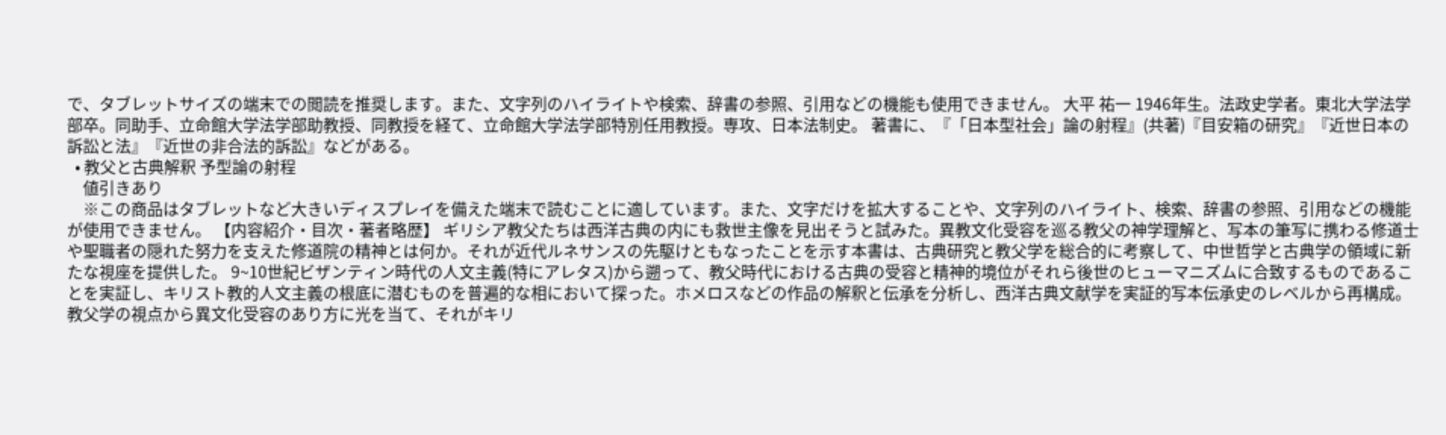で、タブレットサイズの端末での閲読を推奨します。また、文字列のハイライトや検索、辞書の参照、引用などの機能も使用できません。 大平 祐一 1946年生。法政史学者。東北大学法学部卒。同助手、立命館大学法学部助教授、同教授を経て、立命館大学法学部特別任用教授。専攻、日本法制史。 著書に、『「日本型社会」論の射程』(共著)『目安箱の研究』『近世日本の訴訟と法』『近世の非合法的訴訟』などがある。
  • 教父と古典解釈 予型論の射程
    値引きあり
    ※この商品はタブレットなど大きいディスプレイを備えた端末で読むことに適しています。また、文字だけを拡大することや、文字列のハイライト、検索、辞書の参照、引用などの機能が使用できません。 【内容紹介・目次・著者略歴】 ギリシア教父たちは西洋古典の内にも救世主像を見出そうと試みた。異教文化受容を巡る教父の神学理解と、写本の筆写に携わる修道士や聖職者の隠れた努力を支えた修道院の精神とは何か。それが近代ルネサンスの先駆けともなったことを示す本書は、古典研究と教父学を総合的に考察して、中世哲学と古典学の領域に新たな視座を提供した。 9~10世紀ビザンティン時代の人文主義(特にアレタス)から遡って、教父時代における古典の受容と精神的境位がそれら後世のヒューマニズムに合致するものであることを実証し、キリスト教的人文主義の根底に潜むものを普遍的な相において探った。ホメロスなどの作品の解釈と伝承を分析し、西洋古典文献学を実証的写本伝承史のレベルから再構成。教父学の視点から異文化受容のあり方に光を当て、それがキリ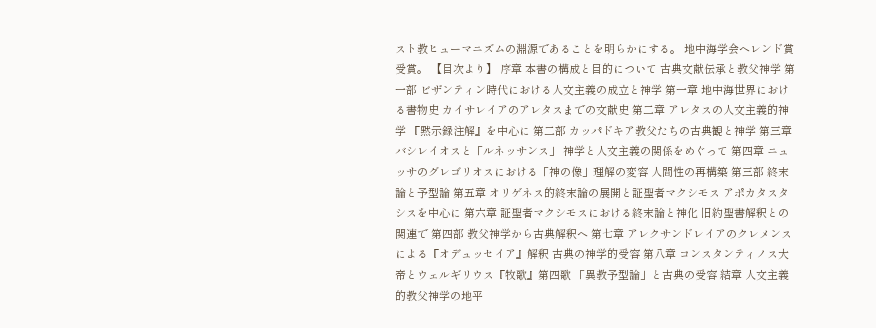スト教ヒューマニズムの淵源であることを明らかにする。 地中海学会ヘレンド賞受賞。 【目次より】 序章 本書の構成と目的について 古典文献伝承と教父神学 第一部 ビザンティン時代における人文主義の成立と神学 第一章 地中海世界における書物史 カイサレイアのアレタスまでの文献史 第二章 アレタスの人文主義的神学 『黙示録注解』を中心に 第二部 カッパドキア教父たちの古典観と神学 第三章 バシレイオスと「ルネッサンス」 神学と人文主義の関係をめぐって 第四章 ニュッサのグレゴリオスにおける「神の像」理解の変容 人間性の再構築 第三部 終末論と予型論 第五章 オリゲネス的終末論の展開と証聖者マクシモス アポカタスタシスを中心に 第六章 証聖者マクシモスにおける終末論と神化 旧約聖書解釈との関連で 第四部 教父神学から古典解釈ヘ 第七章 アレクサンドレイアのクレメンスによる『オデュッセイア』解釈 古典の神学的受容 第八章 コンスタンティノス大帝とウェルギリウス『牧歌』第四歌 「異教予型論」と古典の受容 結章 人文主義的教父神学の地平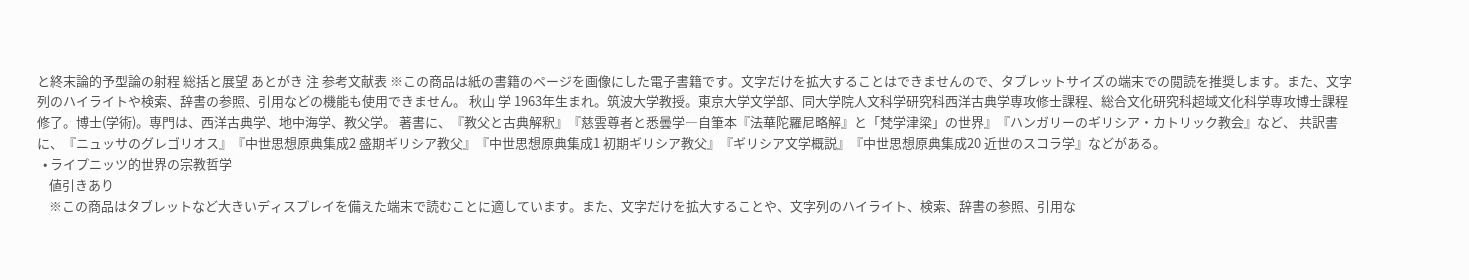と終末論的予型論の射程 総括と展望 あとがき 注 参考文献表 ※この商品は紙の書籍のページを画像にした電子書籍です。文字だけを拡大することはできませんので、タブレットサイズの端末での閲読を推奨します。また、文字列のハイライトや検索、辞書の参照、引用などの機能も使用できません。 秋山 学 1963年生まれ。筑波大学教授。東京大学文学部、同大学院人文科学研究科西洋古典学専攻修士課程、総合文化研究科超域文化科学専攻博士課程修了。博士(学術)。専門は、西洋古典学、地中海学、教父学。 著書に、『教父と古典解釈』『慈雲尊者と悉曇学―自筆本『法華陀羅尼略解』と「梵学津梁」の世界』『ハンガリーのギリシア・カトリック教会』など、 共訳書に、『ニュッサのグレゴリオス』『中世思想原典集成2 盛期ギリシア教父』『中世思想原典集成1 初期ギリシア教父』『ギリシア文学概説』『中世思想原典集成20 近世のスコラ学』などがある。
  • ライプニッツ的世界の宗教哲学
    値引きあり
    ※この商品はタブレットなど大きいディスプレイを備えた端末で読むことに適しています。また、文字だけを拡大することや、文字列のハイライト、検索、辞書の参照、引用な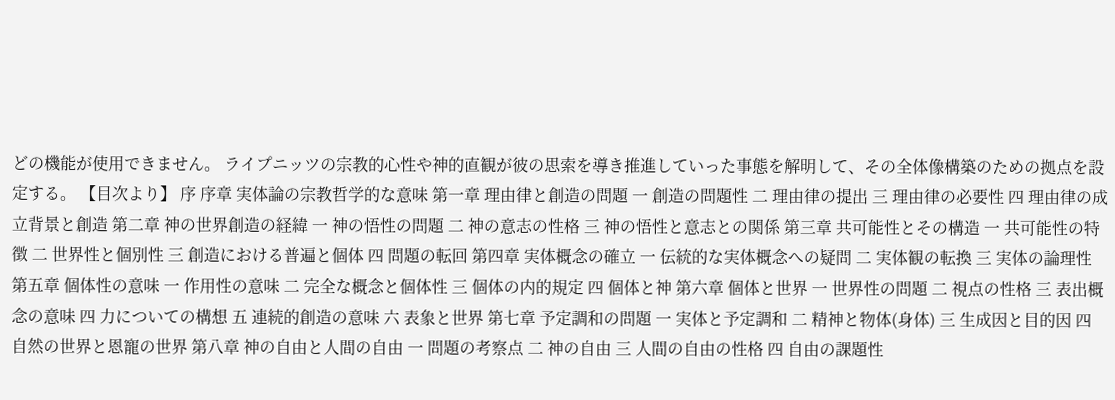どの機能が使用できません。 ライプニッツの宗教的心性や神的直観が彼の思索を導き推進していった事態を解明して、その全体像構築のための拠点を設定する。 【目次より】 序 序章 実体論の宗教哲学的な意味 第一章 理由律と創造の問題 一 創造の問題性 二 理由律の提出 三 理由律の必要性 四 理由律の成立背景と創造 第二章 神の世界創造の経緯 一 神の悟性の問題 二 神の意志の性格 三 神の悟性と意志との関係 第三章 共可能性とその構造 一 共可能性の特徴 二 世界性と個別性 三 創造における普遍と個体 四 問題の転回 第四章 実体概念の確立 一 伝統的な実体概念への疑問 二 実体観の転換 三 実体の論理性 第五章 個体性の意味 一 作用性の意味 二 完全な概念と個体性 三 個体の内的規定 四 個体と神 第六章 個体と世界 一 世界性の問題 二 視点の性格 三 表出概念の意味 四 力についての構想 五 連続的創造の意味 六 表象と世界 第七章 予定調和の問題 一 実体と予定調和 二 精神と物体(身体) 三 生成因と目的因 四 自然の世界と恩寵の世界 第八章 神の自由と人間の自由 一 問題の考察点 二 神の自由 三 人間の自由の性格 四 自由の課題性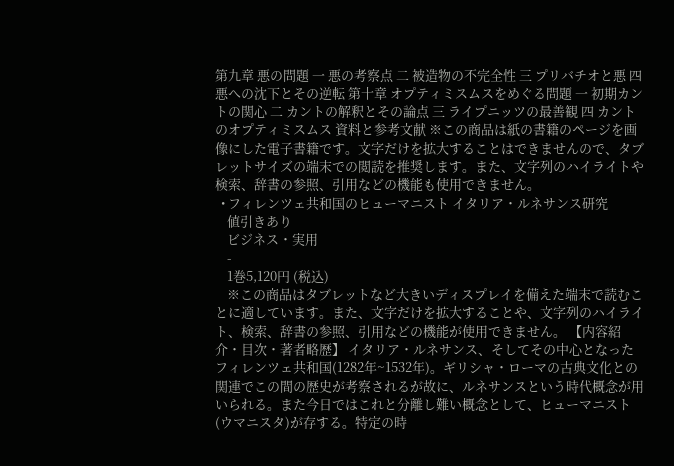第九章 悪の問題 一 悪の考察点 二 被造物の不完全性 三 プリバチオと悪 四 悪への沈下とその逆転 第十章 オプティミスムスをめぐる問題 一 初期カントの関心 二 カントの解釈とその論点 三 ライプニッツの最善観 四 カントのオプティミスムス 資料と参考文献 ※この商品は紙の書籍のページを画像にした電子書籍です。文字だけを拡大することはできませんので、タブレットサイズの端末での閲読を推奨します。また、文字列のハイライトや検索、辞書の参照、引用などの機能も使用できません。
  • フィレンツェ共和国のヒューマニスト イタリア・ルネサンス研究
    値引きあり
    ビジネス・実用
    -
    1巻5,120円 (税込)
    ※この商品はタブレットなど大きいディスプレイを備えた端末で読むことに適しています。また、文字だけを拡大することや、文字列のハイライト、検索、辞書の参照、引用などの機能が使用できません。 【内容紹介・目次・著者略歴】 イタリア・ルネサンス、そしてその中心となったフィレンツェ共和国(1282年~1532年)。ギリシャ・ローマの古典文化との関連でこの間の歴史が考察されるが故に、ルネサンスという時代概念が用いられる。また今日ではこれと分離し難い概念として、ヒューマニスト(ウマニスタ)が存する。特定の時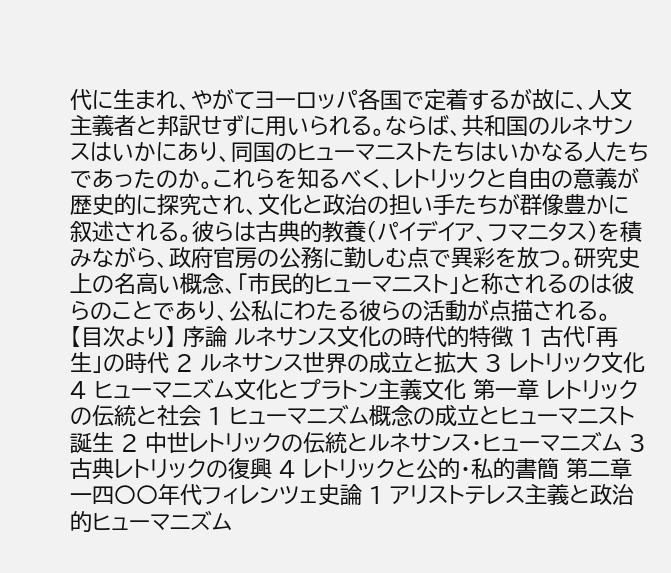代に生まれ、やがてヨーロッパ各国で定着するが故に、人文主義者と邦訳せずに用いられる。ならば、共和国のルネサンスはいかにあり、同国のヒューマニストたちはいかなる人たちであったのか。これらを知るべく、レトリックと自由の意義が歴史的に探究され、文化と政治の担い手たちが群像豊かに叙述される。彼らは古典的教養(パイデイア、フマニタス)を積みながら、政府官房の公務に勤しむ点で異彩を放つ。研究史上の名高い概念、「市民的ヒューマニスト」と称されるのは彼らのことであり、公私にわたる彼らの活動が点描される。 【目次より】 序論 ルネサンス文化の時代的特徴 1 古代「再生」の時代 2 ルネサンス世界の成立と拡大 3 レトリック文化 4 ヒューマニズム文化とプラトン主義文化 第一章 レトリックの伝統と社会 1 ヒューマニズム概念の成立とヒューマニスト誕生 2 中世レトリックの伝統とルネサンス・ヒューマニズム 3 古典レトリックの復興 4 レトリックと公的・私的書簡 第二章 一四〇〇年代フィレンツェ史論 1 アリストテレス主義と政治的ヒューマニズム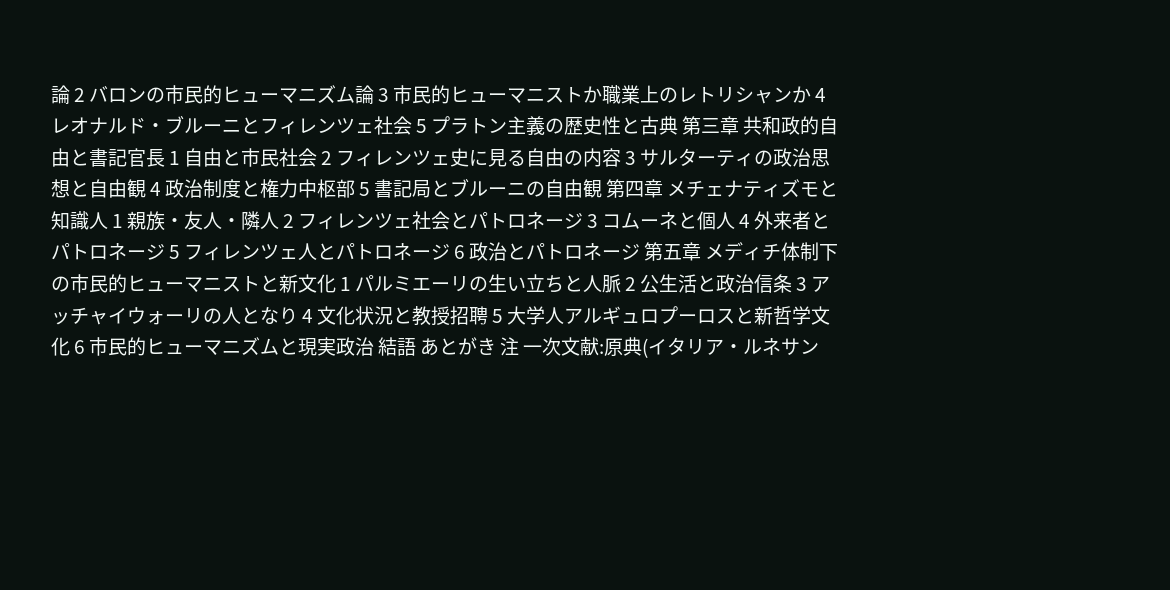論 2 バロンの市民的ヒューマニズム論 3 市民的ヒューマニストか職業上のレトリシャンか 4 レオナルド・ブルーニとフィレンツェ社会 5 プラトン主義の歴史性と古典 第三章 共和政的自由と書記官長 1 自由と市民社会 2 フィレンツェ史に見る自由の内容 3 サルターティの政治思想と自由観 4 政治制度と権力中枢部 5 書記局とブルーニの自由観 第四章 メチェナティズモと知識人 1 親族・友人・隣人 2 フィレンツェ社会とパトロネージ 3 コムーネと個人 4 外来者とパトロネージ 5 フィレンツェ人とパトロネージ 6 政治とパトロネージ 第五章 メディチ体制下の市民的ヒューマニストと新文化 1 パルミエーリの生い立ちと人脈 2 公生活と政治信条 3 アッチャイウォーリの人となり 4 文化状況と教授招聘 5 大学人アルギュロプーロスと新哲学文化 6 市民的ヒューマニズムと現実政治 結語 あとがき 注 一次文献:原典(イタリア・ルネサン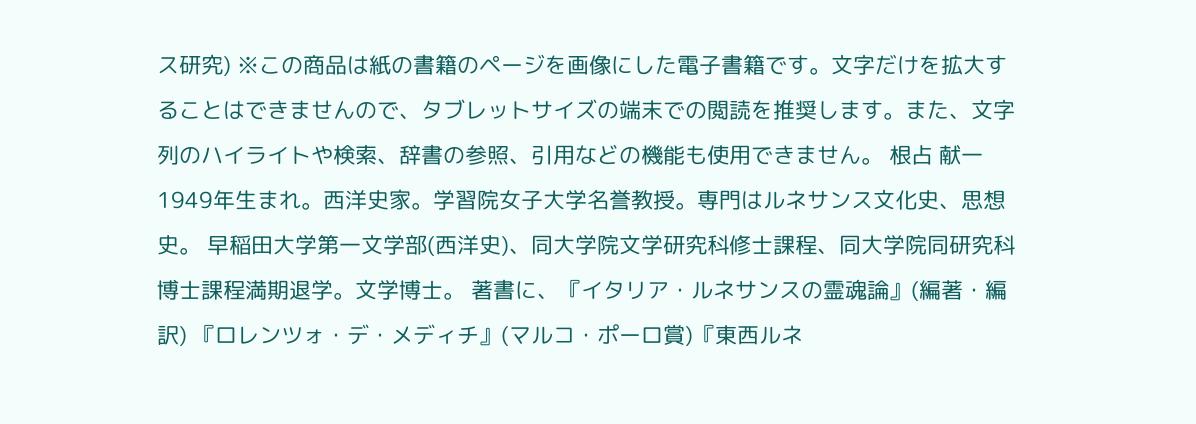ス研究) ※この商品は紙の書籍のページを画像にした電子書籍です。文字だけを拡大することはできませんので、タブレットサイズの端末での閲読を推奨します。また、文字列のハイライトや検索、辞書の参照、引用などの機能も使用できません。 根占 献一 1949年生まれ。西洋史家。学習院女子大学名誉教授。専門はルネサンス文化史、思想史。 早稲田大学第一文学部(西洋史)、同大学院文学研究科修士課程、同大学院同研究科博士課程満期退学。文学博士。 著書に、『イタリア・ルネサンスの霊魂論』(編著・編訳) 『ロレンツォ・デ・メディチ』(マルコ・ポーロ賞)『東西ルネ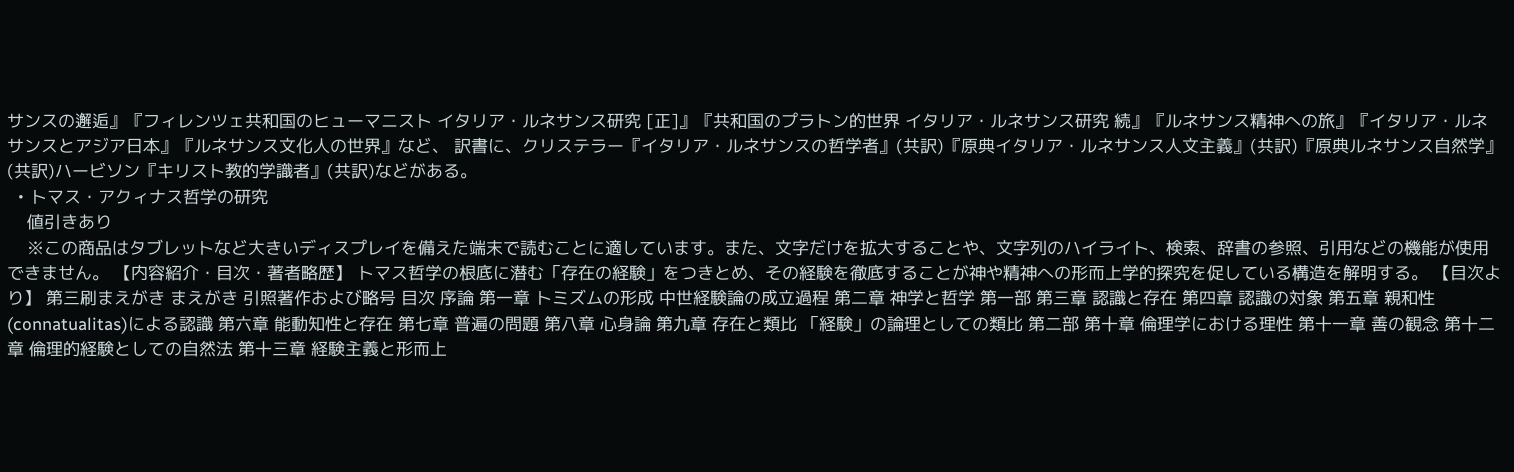サンスの邂逅』『フィレンツェ共和国のヒューマニスト イタリア・ルネサンス研究 [正]』『共和国のプラトン的世界 イタリア・ルネサンス研究 続』『ルネサンス精神への旅』『イタリア・ルネサンスとアジア日本』『ルネサンス文化人の世界』など、 訳書に、クリステラー『イタリア・ルネサンスの哲学者』(共訳)『原典イタリア・ルネサンス人文主義』(共訳)『原典ルネサンス自然学』(共訳)ハービソン『キリスト教的学識者』(共訳)などがある。
  • トマス・アクィナス哲学の研究
    値引きあり
    ※この商品はタブレットなど大きいディスプレイを備えた端末で読むことに適しています。また、文字だけを拡大することや、文字列のハイライト、検索、辞書の参照、引用などの機能が使用できません。 【内容紹介・目次・著者略歴】 トマス哲学の根底に潜む「存在の経験」をつきとめ、その経験を徹底することが神や精神への形而上学的探究を促している構造を解明する。 【目次より】 第三刷まえがき まえがき 引照著作および略号 目次 序論 第一章 トミズムの形成 中世経験論の成立過程 第二章 神学と哲学 第一部 第三章 認識と存在 第四章 認識の対象 第五章 親和性(connatualitas)による認識 第六章 能動知性と存在 第七章 普遍の問題 第八章 心身論 第九章 存在と類比 「経験」の論理としての類比 第二部 第十章 倫理学における理性 第十一章 善の観念 第十二章 倫理的経験としての自然法 第十三章 経験主義と形而上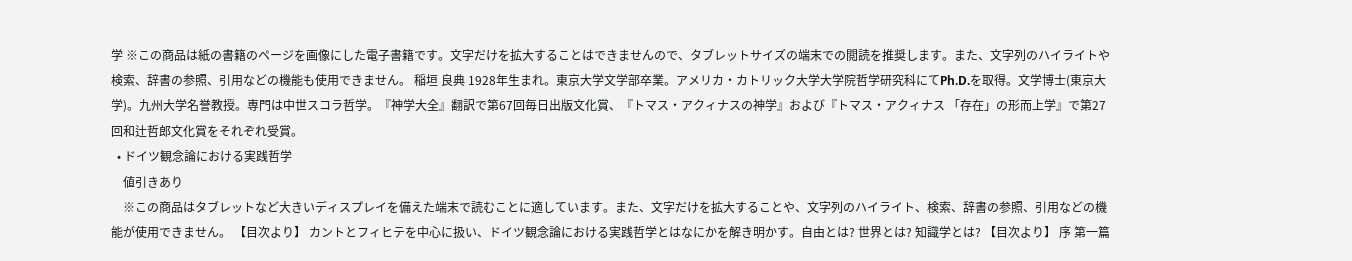学 ※この商品は紙の書籍のページを画像にした電子書籍です。文字だけを拡大することはできませんので、タブレットサイズの端末での閲読を推奨します。また、文字列のハイライトや検索、辞書の参照、引用などの機能も使用できません。 稲垣 良典 1928年生まれ。東京大学文学部卒業。アメリカ・カトリック大学大学院哲学研究科にてPh.D.を取得。文学博士(東京大学)。九州大学名誉教授。専門は中世スコラ哲学。『神学大全』翻訳で第67回毎日出版文化賞、『トマス・アクィナスの神学』および『トマス・アクィナス 「存在」の形而上学』で第27回和辻哲郎文化賞をそれぞれ受賞。
  • ドイツ観念論における実践哲学
    値引きあり
    ※この商品はタブレットなど大きいディスプレイを備えた端末で読むことに適しています。また、文字だけを拡大することや、文字列のハイライト、検索、辞書の参照、引用などの機能が使用できません。 【目次より】 カントとフィヒテを中心に扱い、ドイツ観念論における実践哲学とはなにかを解き明かす。自由とは? 世界とは? 知識学とは? 【目次より】 序 第一篇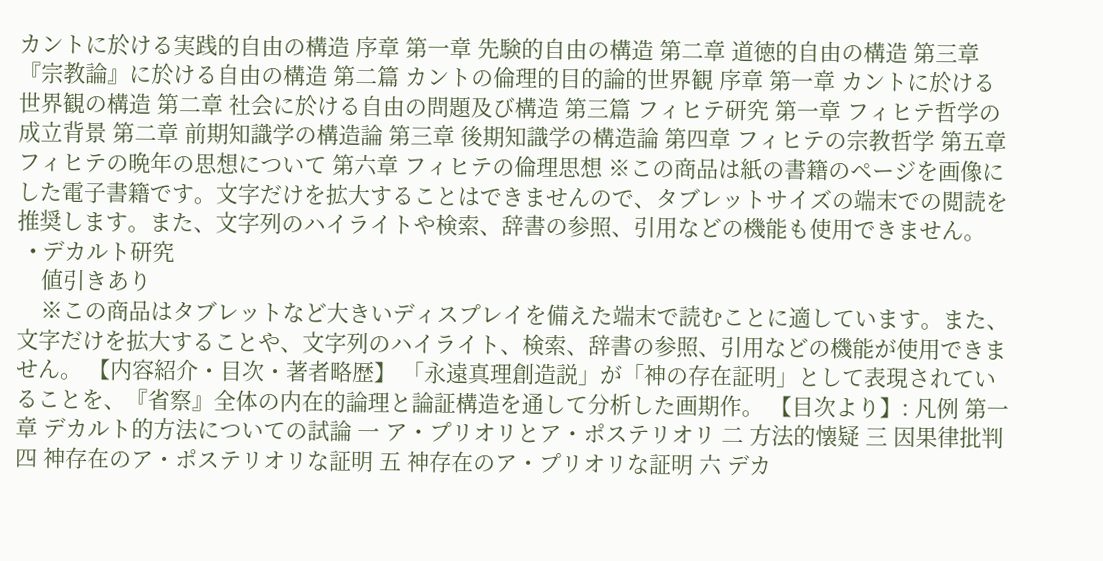カントに於ける実践的自由の構造 序章 第一章 先験的自由の構造 第二章 道徳的自由の構造 第三章 『宗教論』に於ける自由の構造 第二篇 カントの倫理的目的論的世界観 序章 第一章 カントに於ける世界観の構造 第二章 社会に於ける自由の問題及び構造 第三篇 フィヒテ研究 第一章 フィヒテ哲学の成立背景 第二章 前期知識学の構造論 第三章 後期知識学の構造論 第四章 フィヒテの宗教哲学 第五章 フィヒテの晩年の思想について 第六章 フィヒテの倫理思想 ※この商品は紙の書籍のページを画像にした電子書籍です。文字だけを拡大することはできませんので、タブレットサイズの端末での閲読を推奨します。また、文字列のハイライトや検索、辞書の参照、引用などの機能も使用できません。
  • デカルト研究
    値引きあり
    ※この商品はタブレットなど大きいディスプレイを備えた端末で読むことに適しています。また、文字だけを拡大することや、文字列のハイライト、検索、辞書の参照、引用などの機能が使用できません。 【内容紹介・目次・著者略歴】 「永遠真理創造説」が「神の存在証明」として表現されていることを、『省察』全体の内在的論理と論証構造を通して分析した画期作。 【目次より】: 凡例 第一章 デカルト的方法についての試論 一 ア・プリオリとア・ポステリオリ 二 方法的懐疑 三 因果律批判 四 神存在のア・ポステリオリな証明 五 神存在のア・プリオリな証明 六 デカ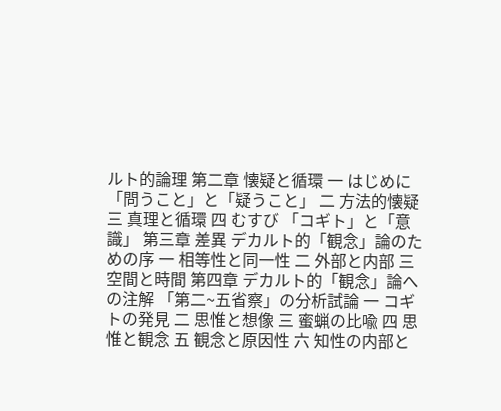ルト的論理 第二章 懐疑と循環 一 はじめに 「問うこと」と「疑うこと」 二 方法的懐疑 三 真理と循環 四 むすび 「コギト」と「意識」 第三章 差異 デカルト的「観念」論のための序 一 相等性と同一性 二 外部と内部 三 空間と時間 第四章 デカルト的「観念」論への注解 「第二~五省察」の分析試論 一 コギトの発見 二 思惟と想像 三 蜜蝋の比喩 四 思惟と観念 五 観念と原因性 六 知性の内部と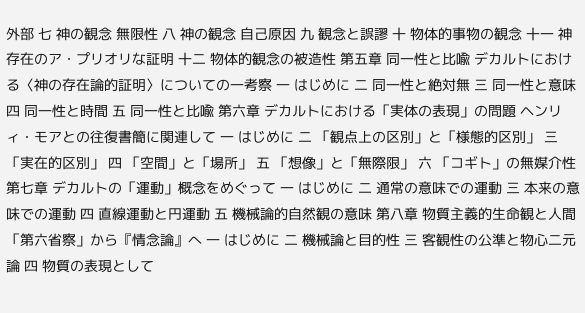外部 七 神の観念 無限性 八 神の観念 自己原因 九 観念と誤謬 十 物体的事物の観念 十一 神存在のア・プリオリな証明 十二 物体的観念の被造性 第五章 同一性と比喩 デカルトにおける〈神の存在論的証明〉についての一考察 一 はじめに 二 同一性と絶対無 三 同一性と意味 四 同一性と時間 五 同一性と比喩 第六章 デカルトにおける「実体の表現」の問題 ヘンリィ・モアとの往復書簡に関連して 一 はじめに 二 「観点上の区別」と「様態的区別」 三 「実在的区別」 四 「空間」と「場所」 五 「想像」と「無際限」 六 「コギト」の無媒介性 第七章 デカルトの「運動」概念をめぐって 一 はじめに 二 通常の意味での運動 三 本来の意味での運動 四 直線運動と円運動 五 機械論的自然観の意味 第八章 物質主義的生命観と人間 「第六省察」から『情念論』へ 一 はじめに 二 機械論と目的性 三 客観性の公準と物心二元論 四 物質の表現として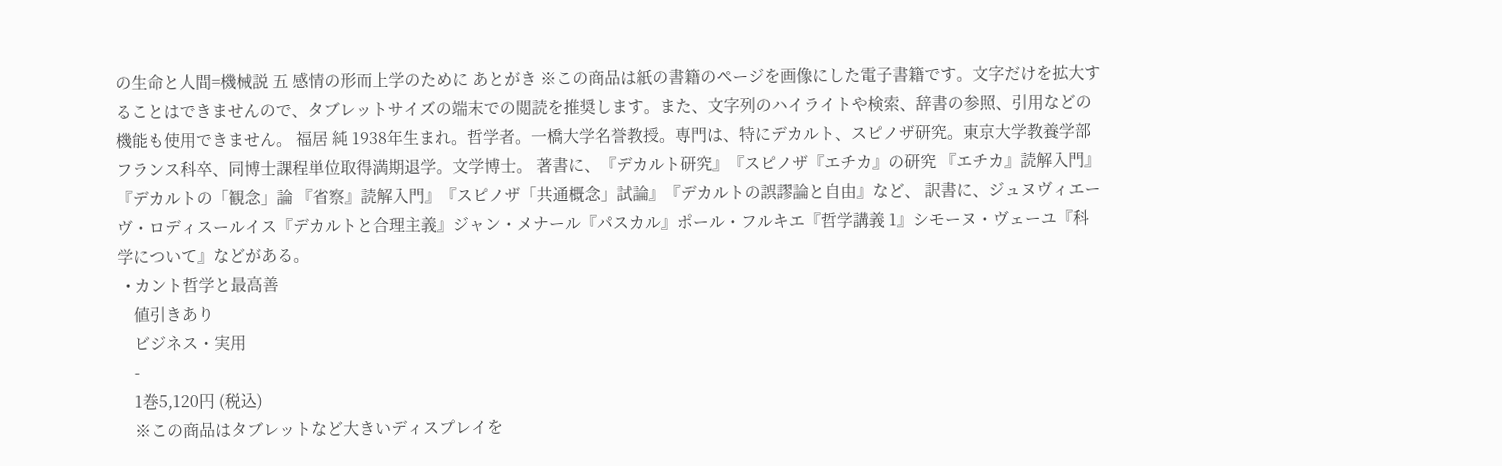の生命と人間=機械説 五 感情の形而上学のために あとがき ※この商品は紙の書籍のページを画像にした電子書籍です。文字だけを拡大することはできませんので、タブレットサイズの端末での閲読を推奨します。また、文字列のハイライトや検索、辞書の参照、引用などの機能も使用できません。 福居 純 1938年生まれ。哲学者。一橋大学名誉教授。専門は、特にデカルト、スピノザ研究。東京大学教養学部フランス科卒、同博士課程単位取得満期退学。文学博士。 著書に、『デカルト研究』『スピノザ『エチカ』の研究 『エチカ』読解入門』『デカルトの「観念」論 『省察』読解入門』『スピノザ「共通概念」試論』『デカルトの誤謬論と自由』など、 訳書に、ジュヌヴィエーヴ・ロディスールイス『デカルトと合理主義』ジャン・メナール『パスカル』ポール・フルキエ『哲学講義 1』シモーヌ・ヴェーユ『科学について』などがある。
  • カント哲学と最高善
    値引きあり
    ビジネス・実用
    -
    1巻5,120円 (税込)
    ※この商品はタブレットなど大きいディスプレイを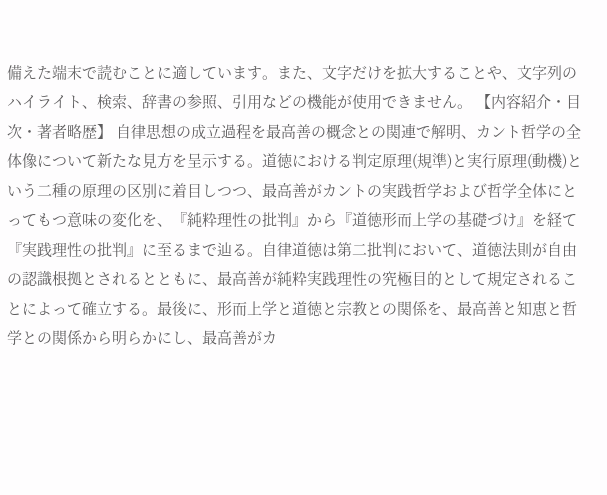備えた端末で読むことに適しています。また、文字だけを拡大することや、文字列のハイライト、検索、辞書の参照、引用などの機能が使用できません。 【内容紹介・目次・著者略歴】 自律思想の成立過程を最高善の概念との関連で解明、カント哲学の全体像について新たな見方を呈示する。道徳における判定原理(規準)と実行原理(動機)という二種の原理の区別に着目しつつ、最高善がカントの実践哲学および哲学全体にとってもつ意味の変化を、『純粋理性の批判』から『道徳形而上学の基礎づけ』を経て『実践理性の批判』に至るまで辿る。自律道徳は第二批判において、道徳法則が自由の認識根拠とされるとともに、最高善が純粋実践理性の究極目的として規定されることによって確立する。最後に、形而上学と道徳と宗教との関係を、最高善と知恵と哲学との関係から明らかにし、最高善がカ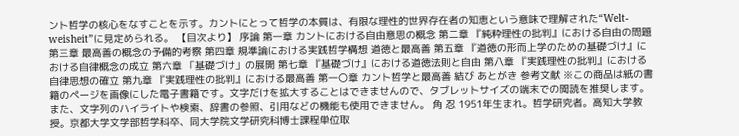ント哲学の核心をなすことを示す。カントにとって哲学の本質は、有限な理性的世界存在者の知恵という意味で理解された“Welt-weisheit”に見定められる。 【目次より】 序論 第一章 カントにおける自由意思の概念 第二章 『純粋理性の批判』における自由の問題 第三章 最高善の概念の予備的考察 第四章 規準論における実践哲学構想 道徳と最高善 第五章 『道徳の形而上学のための基礎づけ』における自律概念の成立 第六章 「基礎づけ」の展開 第七章 『基礎づけ』における道徳法則と自由 第八章 『実践理性の批判』における自律思想の確立 第九章 『実践理性の批判』における最高善 第一〇章 カント哲学と最高善 結び あとがき 参考文献 ※この商品は紙の書籍のページを画像にした電子書籍です。文字だけを拡大することはできませんので、タブレットサイズの端末での閲読を推奨します。また、文字列のハイライトや検索、辞書の参照、引用などの機能も使用できません。 角 忍 1951年生まれ。哲学研究者。高知大学教授。京都大学文学部哲学科卒、同大学院文学研究科博士課程単位取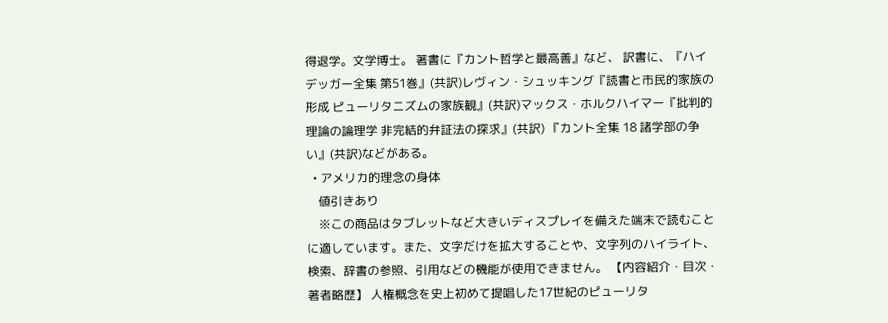得退学。文学博士。 著書に『カント哲学と最高善』など、 訳書に、『ハイデッガー全集 第51巻』(共訳)レヴィン・シュッキング『読書と市民的家族の形成 ピューリタニズムの家族観』(共訳)マックス・ホルクハイマー『批判的理論の論理学 非完結的弁証法の探求』(共訳) 『カント全集 18 諸学部の争い』(共訳)などがある。
  • アメリカ的理念の身体
    値引きあり
    ※この商品はタブレットなど大きいディスプレイを備えた端末で読むことに適しています。また、文字だけを拡大することや、文字列のハイライト、検索、辞書の参照、引用などの機能が使用できません。 【内容紹介・目次・著者略歴】 人権概念を史上初めて提唱した17世紀のピューリタ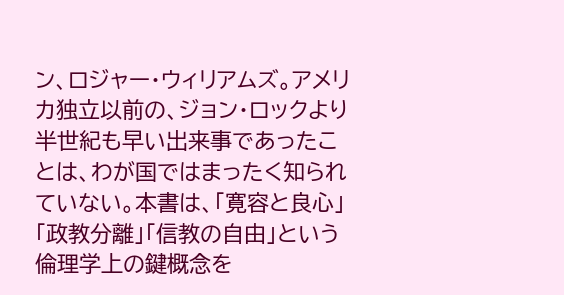ン、ロジャー・ウィリアムズ。アメリカ独立以前の、ジョン・ロックより半世紀も早い出来事であったことは、わが国ではまったく知られていない。本書は、「寛容と良心」「政教分離」「信教の自由」という倫理学上の鍵概念を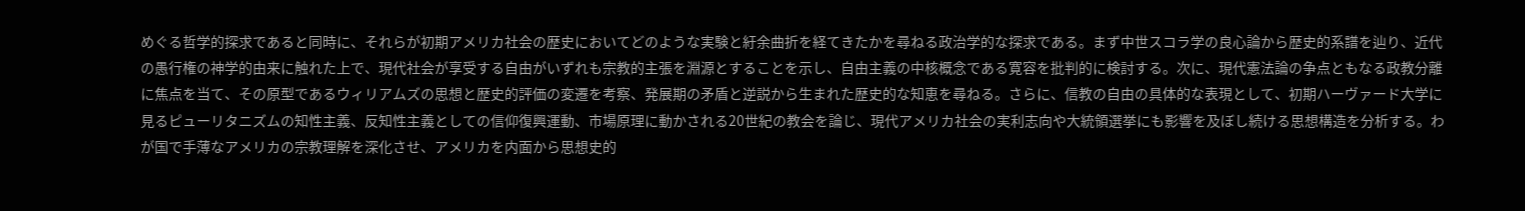めぐる哲学的探求であると同時に、それらが初期アメリカ社会の歴史においてどのような実験と紆余曲折を経てきたかを尋ねる政治学的な探求である。まず中世スコラ学の良心論から歴史的系譜を辿り、近代の愚行権の神学的由来に触れた上で、現代社会が享受する自由がいずれも宗教的主張を淵源とすることを示し、自由主義の中核概念である寛容を批判的に検討する。次に、現代憲法論の争点ともなる政教分離に焦点を当て、その原型であるウィリアムズの思想と歴史的評価の変遷を考察、発展期の矛盾と逆説から生まれた歴史的な知恵を尋ねる。さらに、信教の自由の具体的な表現として、初期ハーヴァード大学に見るピューリタニズムの知性主義、反知性主義としての信仰復興運動、市場原理に動かされる20世紀の教会を論じ、現代アメリカ社会の実利志向や大統領選挙にも影響を及ぼし続ける思想構造を分析する。わが国で手薄なアメリカの宗教理解を深化させ、アメリカを内面から思想史的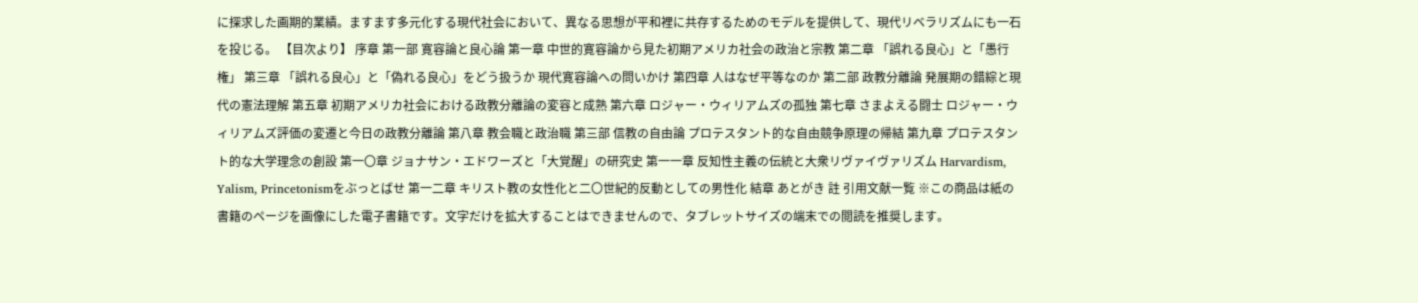に探求した画期的業績。ますます多元化する現代社会において、異なる思想が平和裡に共存するためのモデルを提供して、現代リベラリズムにも一石を投じる。 【目次より】 序章 第一部 寛容論と良心論 第一章 中世的寛容論から見た初期アメリカ社会の政治と宗教 第二章 「誤れる良心」と「愚行権」 第三章 「誤れる良心」と「偽れる良心」をどう扱うか 現代寛容論への問いかけ 第四章 人はなぜ平等なのか 第二部 政教分離論 発展期の錯綜と現代の憲法理解 第五章 初期アメリカ社会における政教分離論の変容と成熟 第六章 ロジャー・ウィリアムズの孤独 第七章 さまよえる闘士 ロジャー・ウィリアムズ評価の変遷と今日の政教分離論 第八章 教会職と政治職 第三部 信教の自由論 プロテスタント的な自由競争原理の帰結 第九章 プロテスタント的な大学理念の創設 第一〇章 ジョナサン・エドワーズと「大覚醒」の研究史 第一一章 反知性主義の伝統と大衆リヴァイヴァリズム Harvardism, Yalism, Princetonismをぶっとばせ 第一二章 キリスト教の女性化と二〇世紀的反動としての男性化 結章 あとがき 註 引用文献一覧 ※この商品は紙の書籍のページを画像にした電子書籍です。文字だけを拡大することはできませんので、タブレットサイズの端末での閲読を推奨します。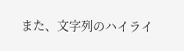また、文字列のハイライ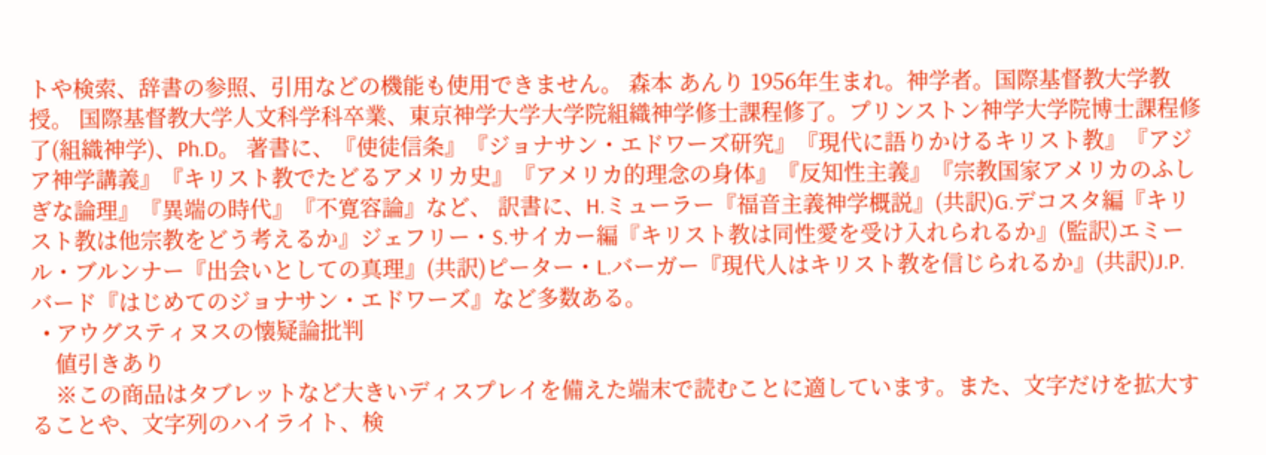トや検索、辞書の参照、引用などの機能も使用できません。 森本 あんり 1956年生まれ。神学者。国際基督教大学教授。 国際基督教大学人文科学科卒業、東京神学大学大学院組織神学修士課程修了。プリンストン神学大学院博士課程修了(組織神学)、Ph.D。 著書に、『使徒信条』『ジョナサン・エドワーズ研究』『現代に語りかけるキリスト教』『アジア神学講義』『キリスト教でたどるアメリカ史』『アメリカ的理念の身体』『反知性主義』『宗教国家アメリカのふしぎな論理』『異端の時代』『不寛容論』など、 訳書に、H.ミューラー『福音主義神学概説』(共訳)G.デコスタ編『キリスト教は他宗教をどう考えるか』ジェフリー・S.サイカー編『キリスト教は同性愛を受け入れられるか』(監訳)エミール・ブルンナー『出会いとしての真理』(共訳)ピーター・L.バーガー『現代人はキリスト教を信じられるか』(共訳)J.P.バード『はじめてのジョナサン・エドワーズ』など多数ある。
  • アウグスティヌスの懐疑論批判
    値引きあり
    ※この商品はタブレットなど大きいディスプレイを備えた端末で読むことに適しています。また、文字だけを拡大することや、文字列のハイライト、検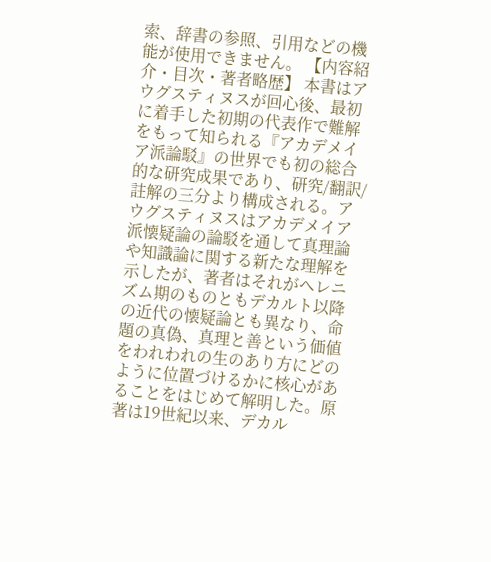索、辞書の参照、引用などの機能が使用できません。 【内容紹介・目次・著者略歴】 本書はアウグスティヌスが回心後、最初に着手した初期の代表作で難解をもって知られる『アカデメイア派論駁』の世界でも初の総合的な研究成果であり、研究/翻訳/註解の三分より構成される。アウグスティヌスはアカデメイア派懐疑論の論駁を通して真理論や知識論に関する新たな理解を示したが、著者はそれがヘレニズム期のものともデカルト以降の近代の懐疑論とも異なり、命題の真偽、真理と善という価値をわれわれの生のあり方にどのように位置づけるかに核心があることをはじめて解明した。原著は19世紀以来、デカル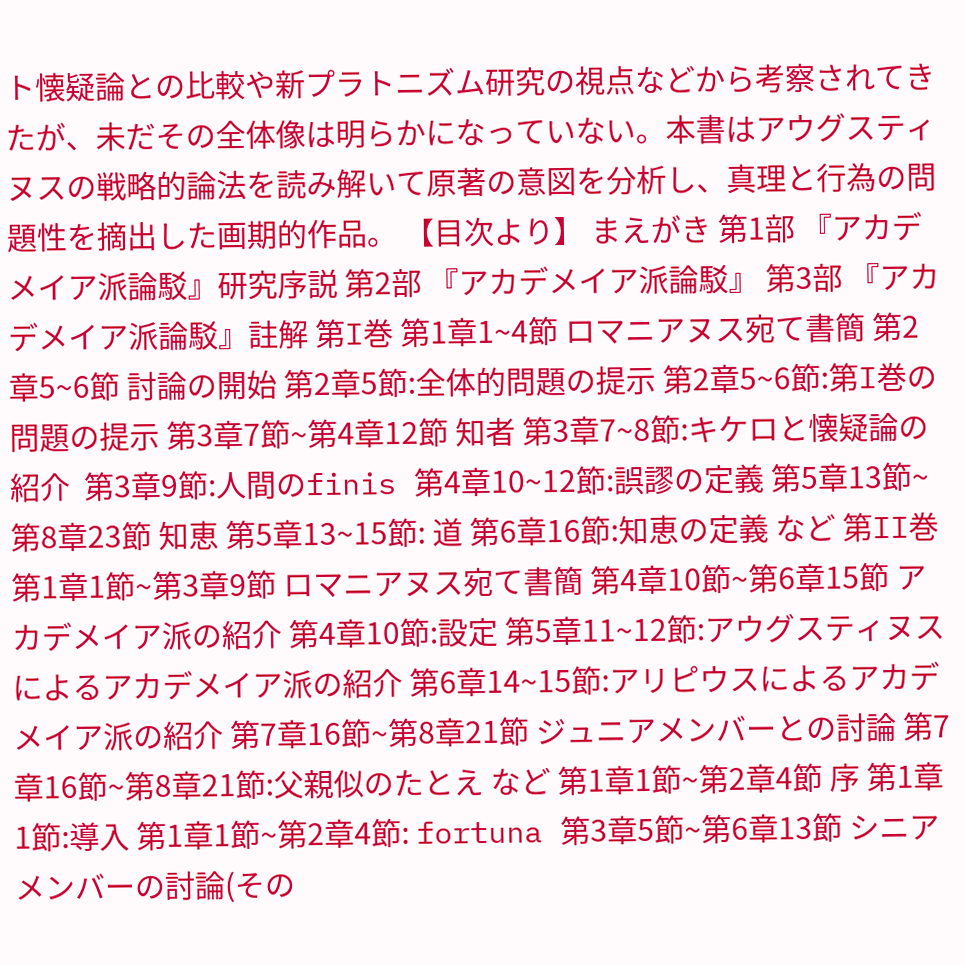ト懐疑論との比較や新プラトニズム研究の視点などから考察されてきたが、未だその全体像は明らかになっていない。本書はアウグスティヌスの戦略的論法を読み解いて原著の意図を分析し、真理と行為の問題性を摘出した画期的作品。 【目次より】 まえがき 第1部 『アカデメイア派論駁』研究序説 第2部 『アカデメイア派論駁』 第3部 『アカデメイア派論駁』註解 第I巻 第1章1~4節 ロマニアヌス宛て書簡 第2章5~6節 討論の開始 第2章5節:全体的問題の提示 第2章5~6節:第I巻の問題の提示 第3章7節~第4章12節 知者 第3章7~8節:キケロと懐疑論の紹介  第3章9節:人間のfinis 第4章10~12節:誤謬の定義 第5章13節~第8章23節 知恵 第5章13~15節: 道 第6章16節:知恵の定義 など 第II巻 第1章1節~第3章9節 ロマニアヌス宛て書簡 第4章10節~第6章15節 アカデメイア派の紹介 第4章10節:設定 第5章11~12節:アウグスティヌスによるアカデメイア派の紹介 第6章14~15節:アリピウスによるアカデメイア派の紹介 第7章16節~第8章21節 ジュニアメンバーとの討論 第7章16節~第8章21節:父親似のたとえ など 第1章1節~第2章4節 序 第1章1節:導入 第1章1節~第2章4節: fortuna 第3章5節~第6章13節 シニアメンバーの討論(その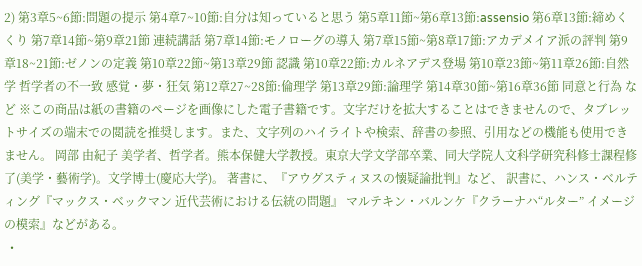2) 第3章5~6節:問題の提示 第4章7~10節:自分は知っていると思う 第5章11節~第6章13節:assensio 第6章13節:締めくくり 第7章14節~第9章21節 連続講話 第7章14節:モノローグの導入 第7章15節~第8章17節:アカデメイア派の評判 第9章18~21節:ゼノンの定義 第10章22節~第13章29節 認識 第10章22節:カルネアデス登場 第10章23節~第11章26節:自然学 哲学者の不一致 感覚・夢・狂気 第12章27~28節:倫理学 第13章29節:論理学 第14章30節~第16章36節 同意と行為 など ※この商品は紙の書籍のページを画像にした電子書籍です。文字だけを拡大することはできませんので、タブレットサイズの端末での閲読を推奨します。また、文字列のハイライトや検索、辞書の参照、引用などの機能も使用できません。 岡部 由紀子 美学者、哲学者。熊本保健大学教授。東京大学文学部卒業、同大学院人文科学研究科修士課程修了(美学・藝術学)。文学博士(慶応大学)。 著書に、『アウグスティヌスの懐疑論批判』など、 訳書に、ハンス・ベルティング『マックス・ベックマン 近代芸術における伝統の問題』 マルテキン・バルンケ『クラーナハ“ルター” イメージの模索』などがある。
  •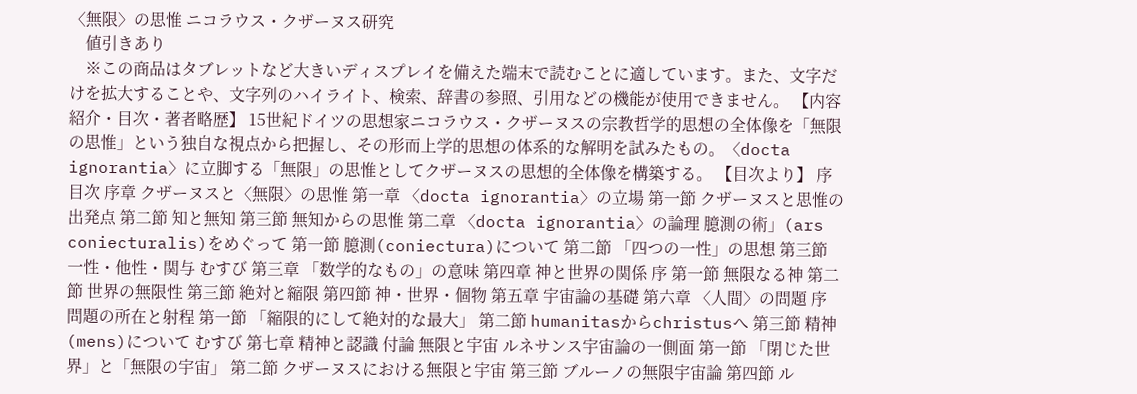〈無限〉の思惟 ニコラウス・クザーヌス研究
    値引きあり
    ※この商品はタブレットなど大きいディスプレイを備えた端末で読むことに適しています。また、文字だけを拡大することや、文字列のハイライト、検索、辞書の参照、引用などの機能が使用できません。 【内容紹介・目次・著者略歴】 15世紀ドイツの思想家ニコラウス・クザーヌスの宗教哲学的思想の全体像を「無限の思惟」という独自な視点から把握し、その形而上学的思想の体系的な解明を試みたもの。〈docta ignorantia〉に立脚する「無限」の思惟としてクザーヌスの思想的全体像を構築する。 【目次より】 序 目次 序章 クザーヌスと〈無限〉の思惟 第一章 〈docta ignorantia〉の立場 第一節 クザーヌスと思惟の出発点 第二節 知と無知 第三節 無知からの思惟 第二章 〈docta ignorantia〉の論理 臆測の術」(ars coniecturalis)をめぐって 第一節 臆測(coniectura)について 第二節 「四つの一性」の思想 第三節 一性・他性・関与 むすび 第三章 「数学的なもの」の意味 第四章 神と世界の関係 序 第一節 無限なる神 第二節 世界の無限性 第三節 絶対と縮限 第四節 神・世界・個物 第五章 宇宙論の基礎 第六章 〈人間〉の問題 序 問題の所在と射程 第一節 「縮限的にして絶対的な最大」 第二節 humanitasからchristusへ 第三節 精神(mens)について むすび 第七章 精神と認識 付論 無限と宇宙 ルネサンス宇宙論の一側面 第一節 「閉じた世界」と「無限の宇宙」 第二節 クザーヌスにおける無限と宇宙 第三節 ブルーノの無限宇宙論 第四節 ル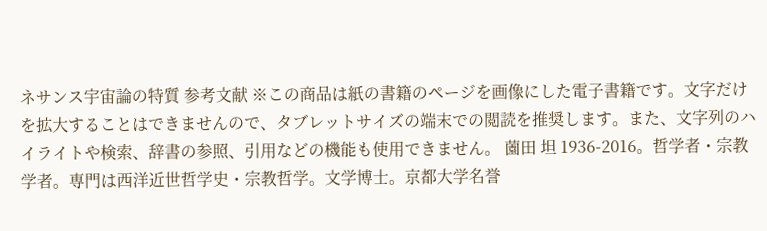ネサンス宇宙論の特質 参考文献 ※この商品は紙の書籍のページを画像にした電子書籍です。文字だけを拡大することはできませんので、タブレットサイズの端末での閲読を推奨します。また、文字列のハイライトや検索、辞書の参照、引用などの機能も使用できません。 薗田 坦 1936-2016。哲学者・宗教学者。専門は西洋近世哲学史・宗教哲学。文学博士。京都大学名誉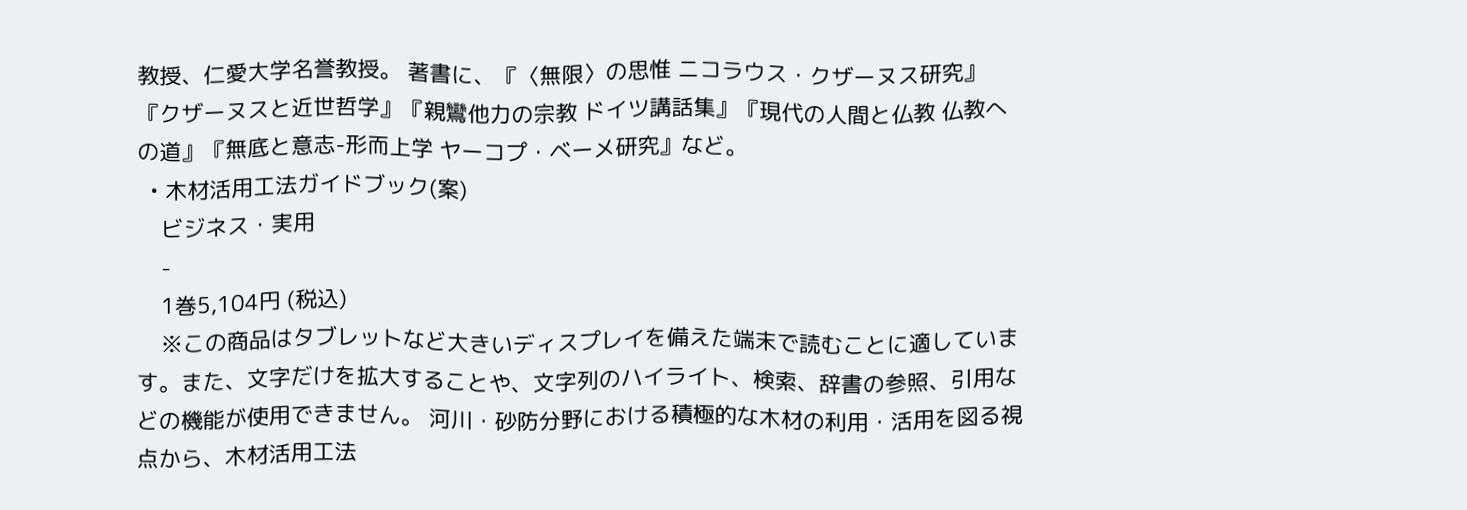教授、仁愛大学名誉教授。 著書に、『〈無限〉の思惟 ニコラウス・クザーヌス研究』『クザーヌスと近世哲学』『親鸞他力の宗教 ドイツ講話集』『現代の人間と仏教 仏教への道』『無底と意志-形而上学 ヤーコプ・ベーメ研究』など。
  • 木材活用工法ガイドブック(案)
    ビジネス・実用
    -
    1巻5,104円 (税込)
    ※この商品はタブレットなど大きいディスプレイを備えた端末で読むことに適しています。また、文字だけを拡大することや、文字列のハイライト、検索、辞書の参照、引用などの機能が使用できません。 河川・砂防分野における積極的な木材の利用・活用を図る視点から、木材活用工法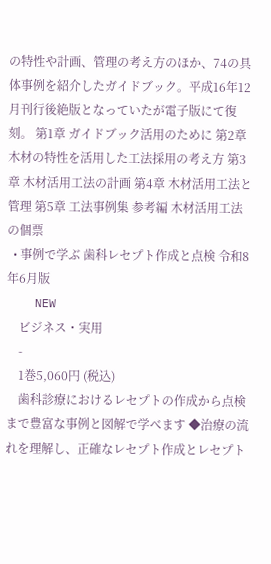の特性や計画、管理の考え方のほか、74の具体事例を紹介したガイドブック。平成16年12月刊行後絶版となっていたが電子版にて復刻。 第1章 ガイドブック活用のために 第2章 木材の特性を活用した工法採用の考え方 第3章 木材活用工法の計画 第4章 木材活用工法と管理 第5章 工法事例集 参考編 木材活用工法の個票
  • 事例で学ぶ 歯科レセプト作成と点検 令和8年6月版
    NEW
    ビジネス・実用
    -
    1巻5,060円 (税込)
    歯科診療におけるレセプトの作成から点検まで豊富な事例と図解で学べます ◆治療の流れを理解し、正確なレセプト作成とレセプト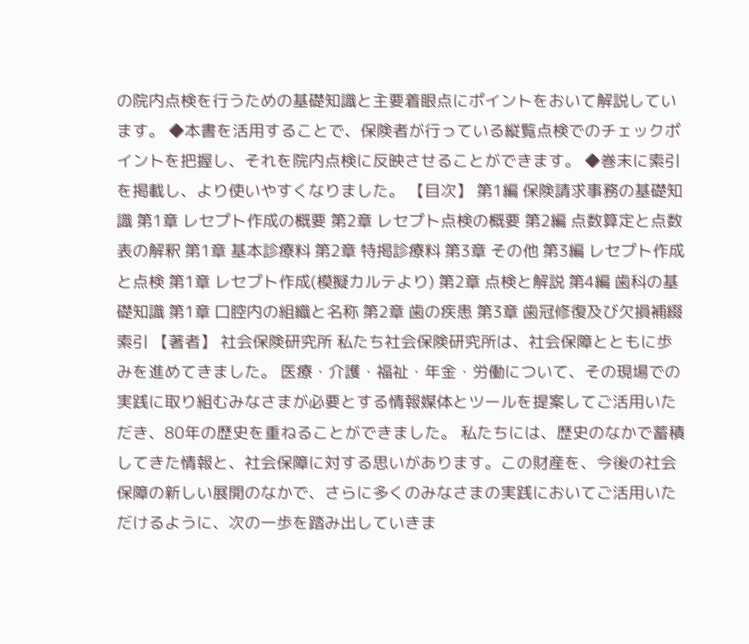の院内点検を行うための基礎知識と主要着眼点にポイントをおいて解説しています。 ◆本書を活用することで、保険者が行っている縦覧点検でのチェックポイントを把握し、それを院内点検に反映させることができます。 ◆巻末に索引を掲載し、より使いやすくなりました。 【目次】 第1編 保険請求事務の基礎知識 第1章 レセプト作成の概要 第2章 レセプト点検の概要 第2編 点数算定と点数表の解釈 第1章 基本診療料 第2章 特掲診療料 第3章 その他 第3編 レセプト作成と点検 第1章 レセプト作成(模擬カルテより) 第2章 点検と解説 第4編 歯科の基礎知識 第1章 口腔内の組織と名称 第2章 歯の疾患 第3章 歯冠修復及び欠損補綴 索引 【著者】 社会保険研究所 私たち社会保険研究所は、社会保障とともに歩みを進めてきました。 医療・介護・福祉・年金・労働について、その現場での実践に取り組むみなさまが必要とする情報媒体とツールを提案してご活用いただき、80年の歴史を重ねることができました。 私たちには、歴史のなかで蓄積してきた情報と、社会保障に対する思いがあります。この財産を、今後の社会保障の新しい展開のなかで、さらに多くのみなさまの実践においてご活用いただけるように、次の一歩を踏み出していきま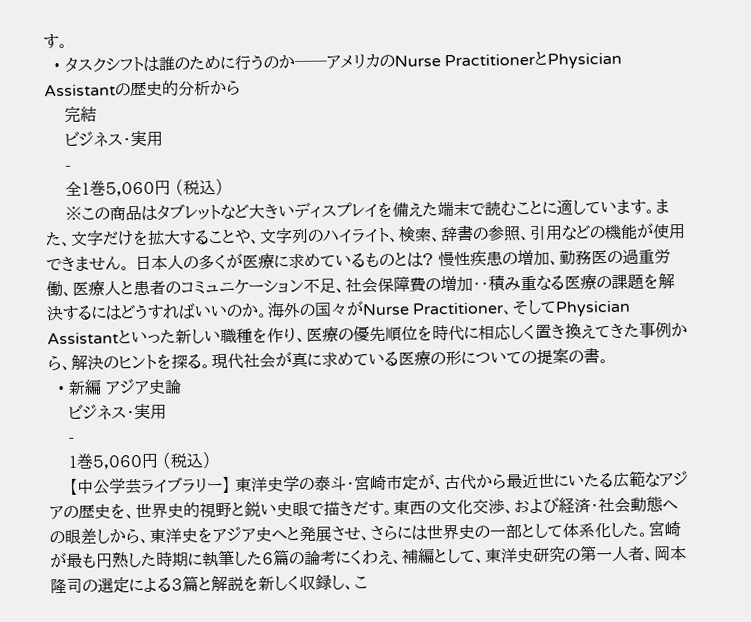す。
  • タスクシフトは誰のために行うのか──アメリカのNurse PractitionerとPhysician Assistantの歴史的分析から
    完結
    ビジネス・実用
    -
    全1巻5,060円 (税込)
    ※この商品はタブレットなど大きいディスプレイを備えた端末で読むことに適しています。また、文字だけを拡大することや、文字列のハイライト、検索、辞書の参照、引用などの機能が使用できません。 日本人の多くが医療に求めているものとは? 慢性疾患の増加、勤務医の過重労働、医療人と患者のコミュニケーション不足、社会保障費の増加‥積み重なる医療の課題を解決するにはどうすればいいのか。海外の国々がNurse Practitioner、そしてPhysician Assistantといった新しい職種を作り、医療の優先順位を時代に相応しく置き換えてきた事例から、解決のヒントを探る。現代社会が真に求めている医療の形についての提案の書。
  • 新編 アジア史論
    ビジネス・実用
    -
    1巻5,060円 (税込)
    【中公学芸ライブラリー】 東洋史学の泰斗・宮崎市定が、古代から最近世にいたる広範なアジアの歴史を、世界史的視野と鋭い史眼で描きだす。東西の文化交渉、および経済・社会動態への眼差しから、東洋史をアジア史へと発展させ、さらには世界史の一部として体系化した。宮崎が最も円熟した時期に執筆した6篇の論考にくわえ、補編として、東洋史研究の第一人者、岡本隆司の選定による3篇と解説を新しく収録し、こ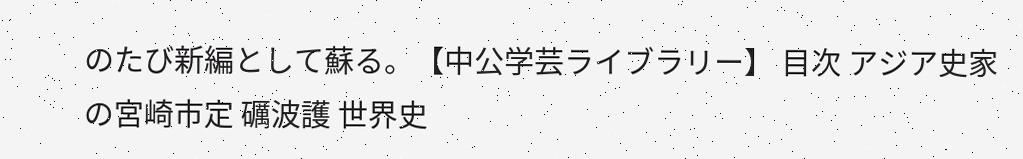のたび新編として蘇る。【中公学芸ライブラリー】 目次 アジア史家の宮崎市定 礪波護 世界史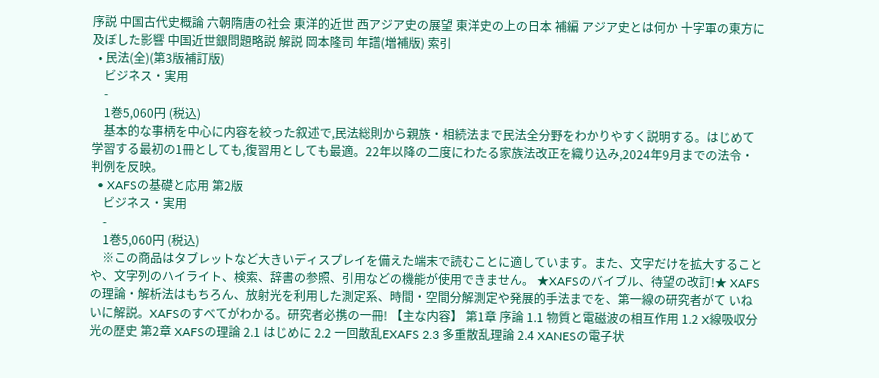序説 中国古代史概論 六朝隋唐の社会 東洋的近世 西アジア史の展望 東洋史の上の日本 補編 アジア史とは何か 十字軍の東方に及ぼした影響 中国近世銀問題略説 解説 岡本隆司 年譜(増補版) 索引
  • 民法(全)(第3版補訂版)
    ビジネス・実用
    -
    1巻5,060円 (税込)
    基本的な事柄を中心に内容を絞った叙述で,民法総則から親族・相続法まで民法全分野をわかりやすく説明する。はじめて学習する最初の1冊としても,復習用としても最適。22年以降の二度にわたる家族法改正を織り込み,2024年9月までの法令・判例を反映。
  • XAFSの基礎と応用 第2版
    ビジネス・実用
    -
    1巻5,060円 (税込)
    ※この商品はタブレットなど大きいディスプレイを備えた端末で読むことに適しています。また、文字だけを拡大することや、文字列のハイライト、検索、辞書の参照、引用などの機能が使用できません。 ★XAFSのバイブル、待望の改訂!★ XAFSの理論・解析法はもちろん、放射光を利用した測定系、時間・空間分解測定や発展的手法までを、第一線の研究者がて いねいに解説。XAFSのすべてがわかる。研究者必携の一冊! 【主な内容】 第1章 序論 1.1 物質と電磁波の相互作用 1.2 X線吸収分光の歴史 第2章 XAFSの理論 2.1 はじめに 2.2 一回散乱EXAFS 2.3 多重散乱理論 2.4 XANESの電子状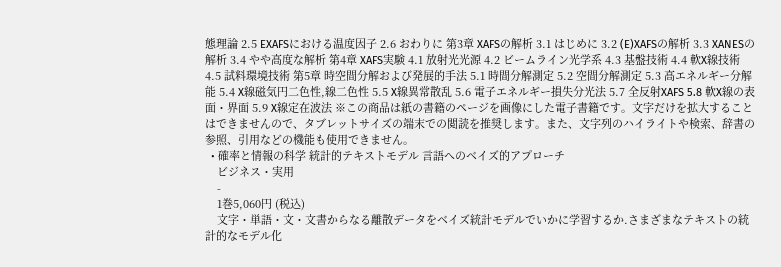態理論 2.5 EXAFSにおける温度因子 2.6 おわりに 第3章 XAFSの解析 3.1 はじめに 3.2 (E)XAFSの解析 3.3 XANESの解析 3.4 やや高度な解析 第4章 XAFS実験 4.1 放射光光源 4.2 ビームライン光学系 4.3 基盤技術 4.4 軟X線技術 4.5 試料環境技術 第5章 時空間分解および発展的手法 5.1 時間分解測定 5.2 空間分解測定 5.3 高エネルギー分解能 5.4 X線磁気円二色性,線二色性 5.5 X線異常散乱 5.6 電子エネルギー損失分光法 5.7 全反射XAFS 5.8 軟X線の表面・界面 5.9 X線定在波法 ※この商品は紙の書籍のページを画像にした電子書籍です。文字だけを拡大することはできませんので、タブレットサイズの端末での閲読を推奨します。また、文字列のハイライトや検索、辞書の参照、引用などの機能も使用できません。
  • 確率と情報の科学 統計的テキストモデル 言語へのベイズ的アプローチ
    ビジネス・実用
    -
    1巻5,060円 (税込)
    文字・単語・文・文書からなる離散データをベイズ統計モデルでいかに学習するか.さまざまなテキストの統計的なモデル化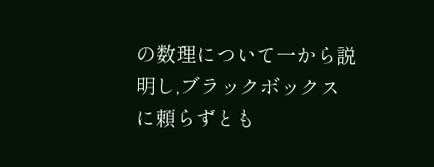の数理について一から説明し,ブラックボックスに頼らずとも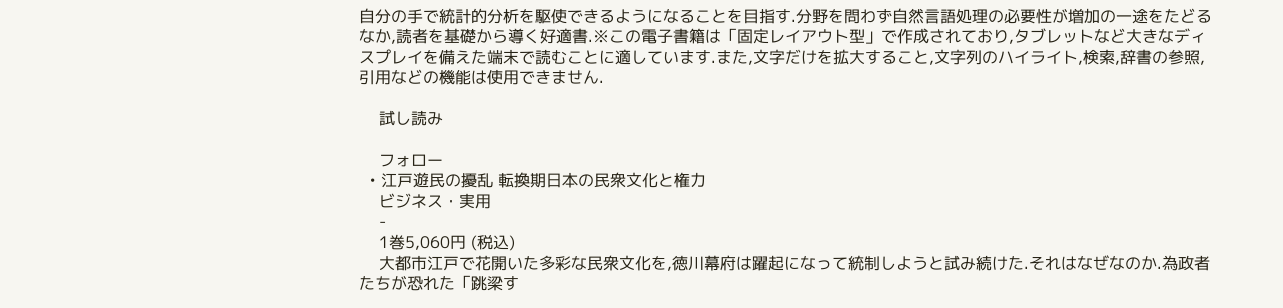自分の手で統計的分析を駆使できるようになることを目指す.分野を問わず自然言語処理の必要性が増加の一途をたどるなか,読者を基礎から導く好適書.※この電子書籍は「固定レイアウト型」で作成されており,タブレットなど大きなディスプレイを備えた端末で読むことに適しています.また,文字だけを拡大すること,文字列のハイライト,検索,辞書の参照,引用などの機能は使用できません.

    試し読み

    フォロー
  • 江戸遊民の擾乱 転換期日本の民衆文化と権力
    ビジネス・実用
    -
    1巻5,060円 (税込)
    大都市江戸で花開いた多彩な民衆文化を,徳川幕府は躍起になって統制しようと試み続けた.それはなぜなのか.為政者たちが恐れた「跳梁す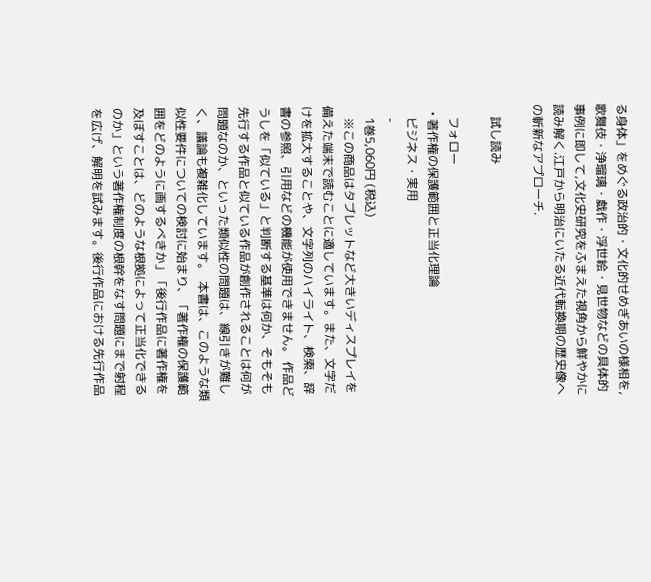る身体」をめぐる政治的・文化的せめぎあいの様相を,歌舞伎・浄瑠璃・戯作・浮世絵・見世物などの具体的事例に即して,文化史研究をふまえた視角から鮮やかに読み解く.江戸から明治にいたる近代転換期の歴史像への斬新なアプローチ.

    試し読み

    フォロー
  • 著作権の保護範囲と正当化理論
    ビジネス・実用
    -
    1巻5,060円 (税込)
    ※この商品はタブレットなど大きいディスプレイを備えた端末で読むことに適しています。また、文字だけを拡大することや、文字列のハイライト、検索、辞書の参照、引用などの機能が使用できません。 作品どうしを「似ている」と判断する基準は何か、そもそも先行する作品と似ている作品が創作されることは何が問題なのか、といった類似性の問題は、線引きが難しく、議論も複雑化しています。  本書は、このような類似性要件についての検討に始まり、「著作権の保護範囲をどのように画するべきか」「後行作品に著作権を及ぼすことは、どのような根拠によって正当化できるのか」という著作権制度の根幹をなす問題にまで射程を広げ、解明を試みます。後行作品における先行作品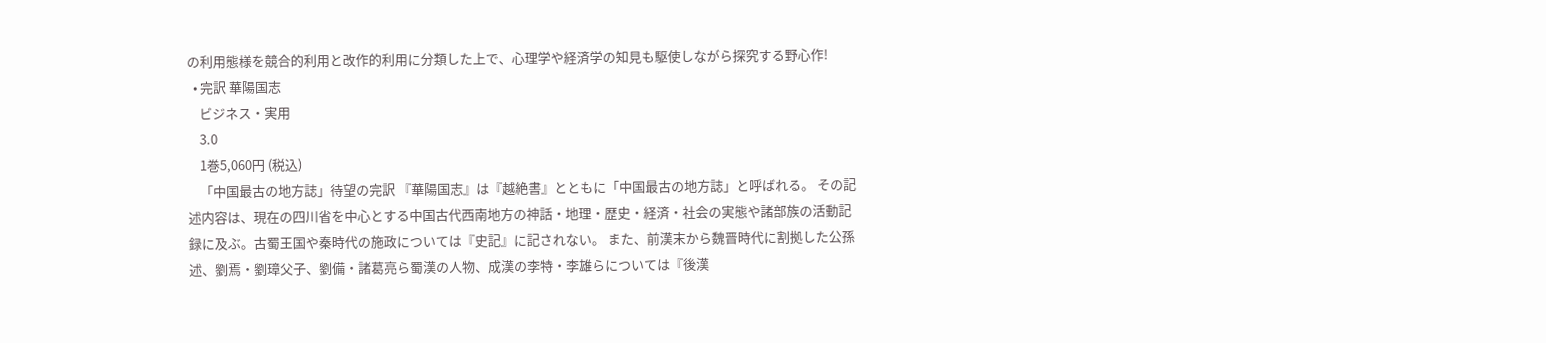の利用態様を競合的利用と改作的利用に分類した上で、心理学や経済学の知見も駆使しながら探究する野心作!
  • 完訳 華陽国志
    ビジネス・実用
    3.0
    1巻5,060円 (税込)
    「中国最古の地方誌」待望の完訳 『華陽国志』は『越絶書』とともに「中国最古の地方誌」と呼ばれる。 その記述内容は、現在の四川省を中心とする中国古代西南地方の神話・地理・歴史・経済・社会の実態や諸部族の活動記録に及ぶ。古蜀王国や秦時代の施政については『史記』に記されない。 また、前漢末から魏晋時代に割拠した公孫述、劉焉・劉璋父子、劉備・諸葛亮ら蜀漢の人物、成漢の李特・李雄らについては『後漢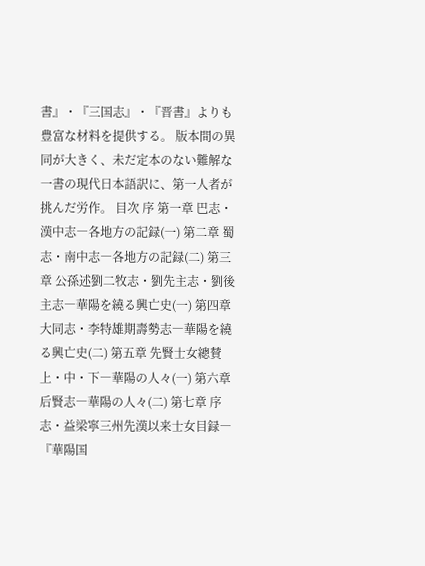書』・『三国志』・『晋書』よりも豊富な材料を提供する。 版本間の異同が大きく、未だ定本のない難解な一書の現代日本語訳に、第一人者が挑んだ労作。 目次 序 第一章 巴志・漢中志―各地方の記録(一) 第二章 蜀志・南中志―各地方の記録(二) 第三章 公孫述劉二牧志・劉先主志・劉後主志―華陽を繞る興亡史(一) 第四章 大同志・李特雄期壽勢志―華陽を繞る興亡史(二) 第五章 先賢士女總賛上・中・下―華陽の人々(一) 第六章 后賢志―華陽の人々(二) 第七章 序志・益梁寧三州先漢以来士女目録―『華陽国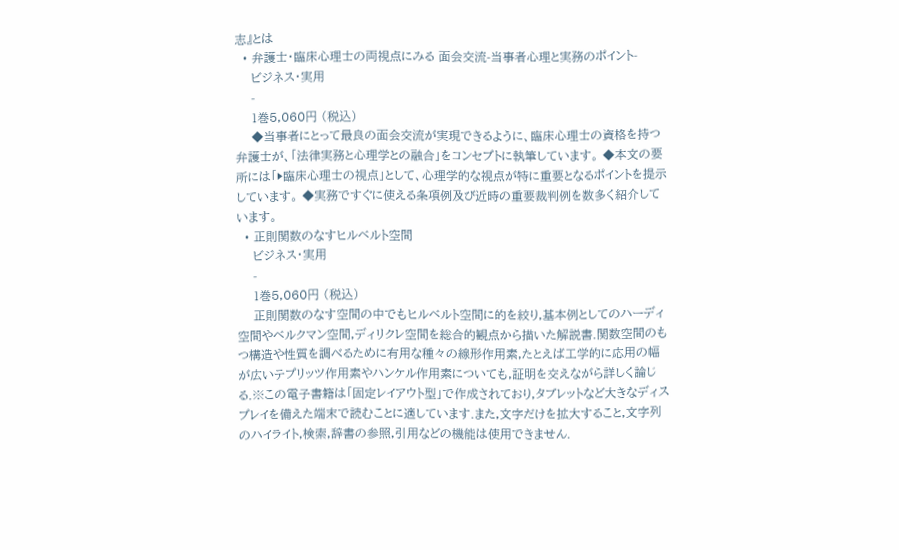志』とは
  • 弁護士・臨床心理士の両視点にみる 面会交流-当事者心理と実務のポイント-
    ビジネス・実用
    -
    1巻5,060円 (税込)
    ◆当事者にとって最良の面会交流が実現できるように、臨床心理士の資格を持つ弁護士が、「法律実務と心理学との融合」をコンセプトに執筆しています。 ◆本文の要所には「▶臨床心理士の視点」として、心理学的な視点が特に重要となるポイントを提示しています。 ◆実務ですぐに使える条項例及び近時の重要裁判例を数多く紹介しています。
  • 正則関数のなすヒルベルト空間
    ビジネス・実用
    -
    1巻5,060円 (税込)
    正則関数のなす空間の中でもヒルベルト空間に的を絞り,基本例としてのハーディ空間やベルクマン空間,ディリクレ空間を総合的観点から描いた解説書.関数空間のもつ構造や性質を調べるために有用な種々の線形作用素,たとえば工学的に応用の幅が広いテプリッツ作用素やハンケル作用素についても,証明を交えながら詳しく論じる.※この電子書籍は「固定レイアウト型」で作成されており,タブレットなど大きなディスプレイを備えた端末で読むことに適しています.また,文字だけを拡大すること,文字列のハイライト,検索,辞書の参照,引用などの機能は使用できません.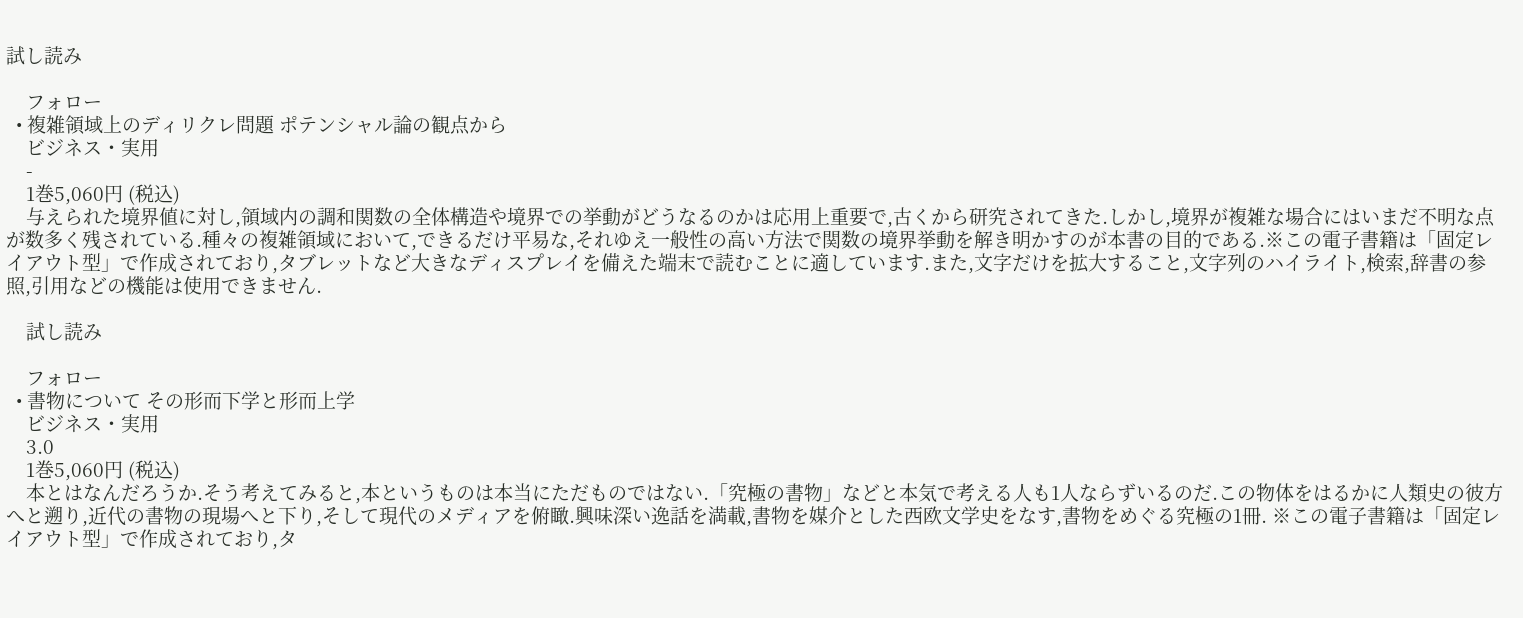試し読み

    フォロー
  • 複雑領域上のディリクレ問題 ポテンシャル論の観点から
    ビジネス・実用
    -
    1巻5,060円 (税込)
    与えられた境界値に対し,領域内の調和関数の全体構造や境界での挙動がどうなるのかは応用上重要で,古くから研究されてきた.しかし,境界が複雑な場合にはいまだ不明な点が数多く残されている.種々の複雑領域において,できるだけ平易な,それゆえ一般性の高い方法で関数の境界挙動を解き明かすのが本書の目的である.※この電子書籍は「固定レイアウト型」で作成されており,タブレットなど大きなディスプレイを備えた端末で読むことに適しています.また,文字だけを拡大すること,文字列のハイライト,検索,辞書の参照,引用などの機能は使用できません.

    試し読み

    フォロー
  • 書物について その形而下学と形而上学
    ビジネス・実用
    3.0
    1巻5,060円 (税込)
    本とはなんだろうか.そう考えてみると,本というものは本当にただものではない.「究極の書物」などと本気で考える人も1人ならずいるのだ.この物体をはるかに人類史の彼方へと遡り,近代の書物の現場へと下り,そして現代のメディアを俯瞰.興味深い逸話を満載,書物を媒介とした西欧文学史をなす,書物をめぐる究極の1冊. ※この電子書籍は「固定レイアウト型」で作成されており,タ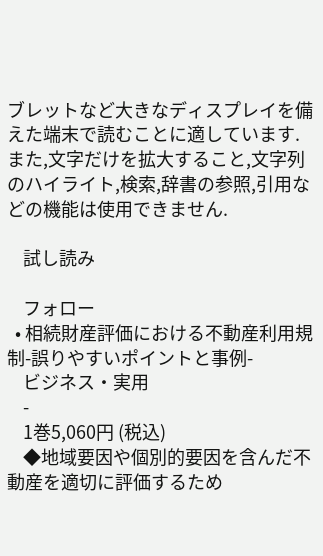ブレットなど大きなディスプレイを備えた端末で読むことに適しています.また,文字だけを拡大すること,文字列のハイライト,検索,辞書の参照,引用などの機能は使用できません.

    試し読み

    フォロー
  • 相続財産評価における不動産利用規制-誤りやすいポイントと事例-
    ビジネス・実用
    -
    1巻5,060円 (税込)
    ◆地域要因や個別的要因を含んだ不動産を適切に評価するため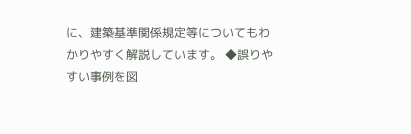に、建築基準関係規定等についてもわかりやすく解説しています。 ◆誤りやすい事例を図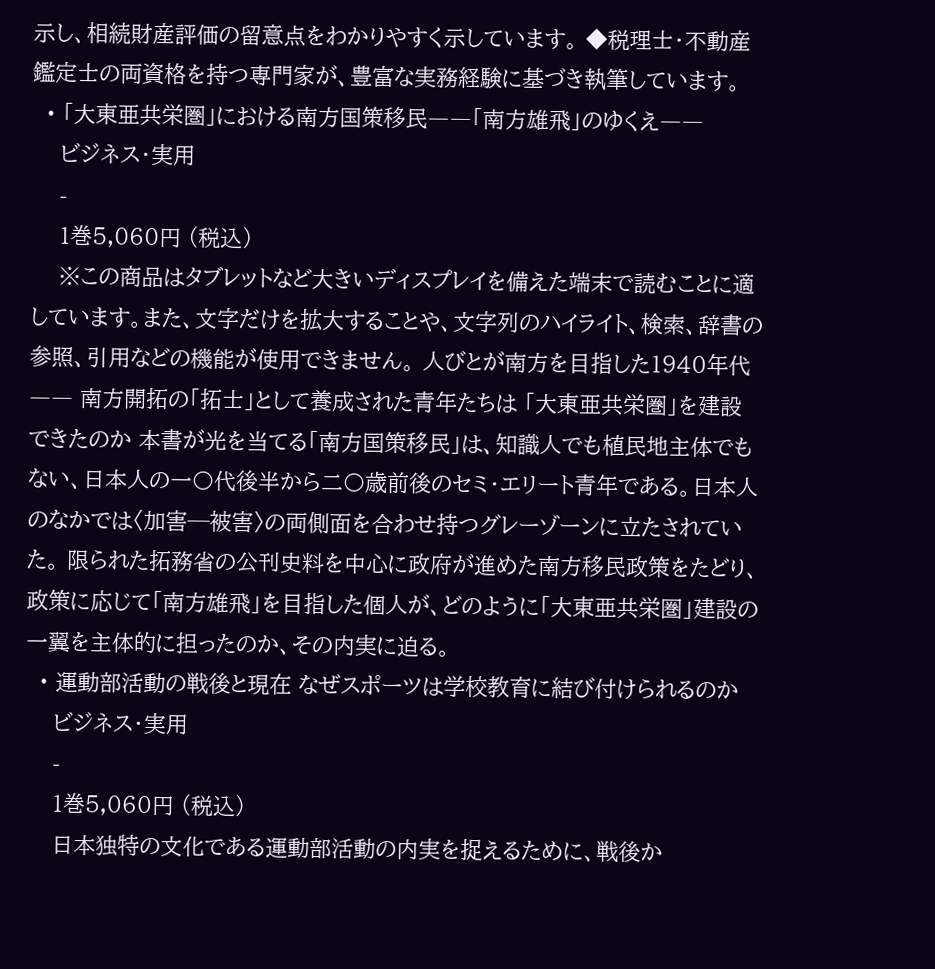示し、相続財産評価の留意点をわかりやすく示しています。 ◆税理士・不動産鑑定士の両資格を持つ専門家が、豊富な実務経験に基づき執筆しています。
  • 「大東亜共栄圏」における南方国策移民――「南方雄飛」のゆくえ――
    ビジネス・実用
    -
    1巻5,060円 (税込)
    ※この商品はタブレットなど大きいディスプレイを備えた端末で読むことに適しています。また、文字だけを拡大することや、文字列のハイライト、検索、辞書の参照、引用などの機能が使用できません。 人びとが南方を目指した1940年代―― 南方開拓の「拓士」として養成された青年たちは 「大東亜共栄圏」を建設できたのか 本書が光を当てる「南方国策移民」は、知識人でも植民地主体でもない、日本人の一〇代後半から二〇歳前後のセミ・エリート青年である。日本人のなかでは〈加害─被害〉の両側面を合わせ持つグレーゾーンに立たされていた。 限られた拓務省の公刊史料を中心に政府が進めた南方移民政策をたどり、政策に応じて「南方雄飛」を目指した個人が、どのように「大東亜共栄圏」建設の一翼を主体的に担ったのか、その内実に迫る。
  • 運動部活動の戦後と現在 なぜスポーツは学校教育に結び付けられるのか
    ビジネス・実用
    -
    1巻5,060円 (税込)
    日本独特の文化である運動部活動の内実を捉えるために、戦後か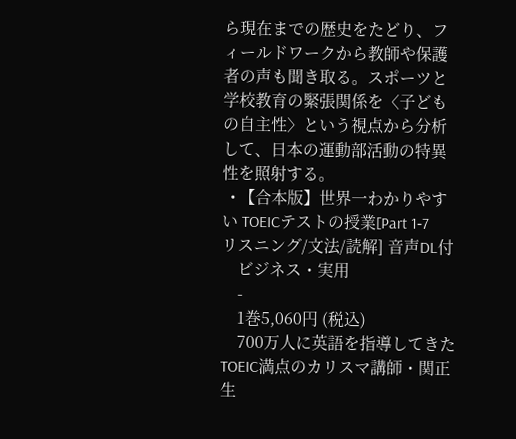ら現在までの歴史をたどり、フィールドワークから教師や保護者の声も聞き取る。スポーツと学校教育の緊張関係を〈子どもの自主性〉という視点から分析して、日本の運動部活動の特異性を照射する。
  • 【合本版】世界一わかりやすい TOEICテストの授業[Part 1‐7 リスニング/文法/読解] 音声DL付
    ビジネス・実用
    -
    1巻5,060円 (税込)
    700万人に英語を指導してきたTOEIC満点のカリスマ講師・関正生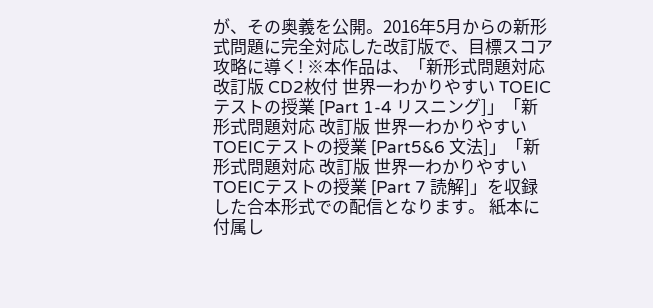が、その奥義を公開。2016年5月からの新形式問題に完全対応した改訂版で、目標スコア攻略に導く! ※本作品は、「新形式問題対応 改訂版 CD2枚付 世界一わかりやすい TOEICテストの授業 [Part 1‐4 リスニング]」「新形式問題対応 改訂版 世界一わかりやすいTOEICテストの授業 [Part5&6 文法]」「新形式問題対応 改訂版 世界一わかりやすい TOEICテストの授業 [Part 7 読解]」を収録した合本形式での配信となります。 紙本に付属し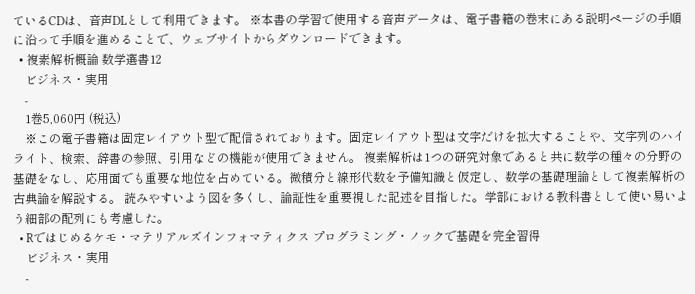ているCDは、音声DLとして利用できます。 ※本書の学習で使用する音声データは、電子書籍の巻末にある説明ページの手順に沿って手順を進めることで、ウェブサイトからダウンロードできます。
  • 複素解析概論 数学選書12
    ビジネス・実用
    -
    1巻5,060円 (税込)
    ※この電子書籍は固定レイアウト型で配信されております。固定レイアウト型は文字だけを拡大することや、文字列のハイライト、検索、辞書の参照、引用などの機能が使用できません。 複素解析は1つの研究対象であると共に数学の種々の分野の基礎をなし、応用面でも重要な地位を占めている。微積分と線形代数を予備知識と仮定し、数学の基礎理論として複素解析の古典論を解説する。 読みやすいよう図を多くし、論証性を重要視した記述を目指した。学部における教科書として使い易いよう細部の配列にも考慮した。
  • Rではじめるケモ・マテリアルズインフォマティクス プログラミング・ノックで基礎を完全習得
    ビジネス・実用
    -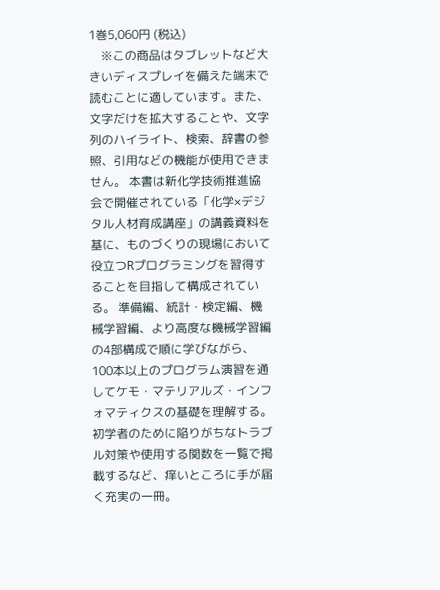1巻5,060円 (税込)
    ※この商品はタブレットなど大きいディスプレイを備えた端末で読むことに適しています。また、文字だけを拡大することや、文字列のハイライト、検索、辞書の参照、引用などの機能が使用できません。 本書は新化学技術推進協会で開催されている「化学×デジタル人材育成講座」の講義資料を基に、ものづくりの現場において役立つRプログラミングを習得することを目指して構成されている。 準備編、統計・検定編、機械学習編、より高度な機械学習編の4部構成で順に学びながら、100本以上のプログラム演習を通してケモ・マテリアルズ・インフォマティクスの基礎を理解する。 初学者のために陥りがちなトラブル対策や使用する関数を一覧で掲載するなど、痒いところに手が届く充実の一冊。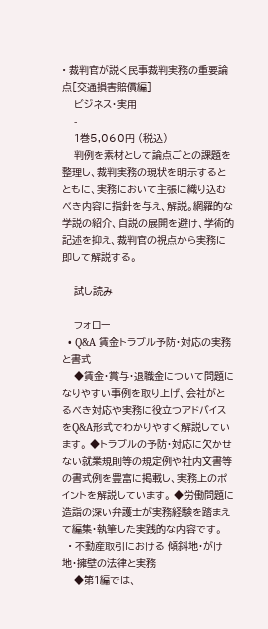• 裁判官が説く民事裁判実務の重要論点[交通損害賠償編]
    ビジネス・実用
    -
    1巻5,060円 (税込)
    判例を素材として論点ごとの課題を整理し、裁判実務の現状を明示するとともに、実務において主張に織り込むべき内容に指針を与え、解説。網羅的な学説の紹介、自説の展開を避け、学術的記述を抑え、裁判官の視点から実務に即して解説する。

    試し読み

    フォロー
  • Q&A 賃金トラブル予防・対応の実務と書式
    ◆賃金・賞与・退職金について問題になりやすい事例を取り上げ、会社がとるべき対応や実務に役立つアドバイスをQ&A形式でわかりやすく解説しています。 ◆トラブルの予防・対応に欠かせない就業規則等の規定例や社内文書等の書式例を豊富に掲載し、実務上のポイントを解説しています。 ◆労働問題に造詣の深い弁護士が実務経験を踏まえて編集・執筆した実践的な内容です。
  • 不動産取引における 傾斜地・がけ地・擁壁の法律と実務
    ◆第1編では、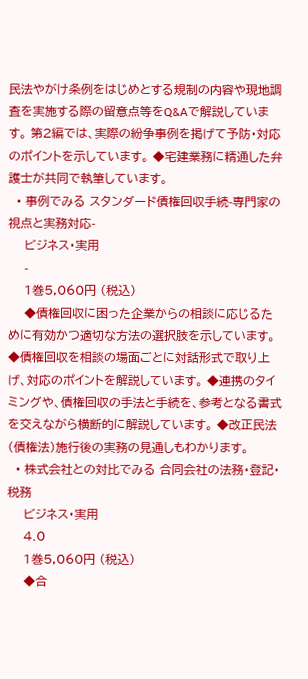民法やがけ条例をはじめとする規制の内容や現地調査を実施する際の留意点等をQ&Aで解説しています。 第2編では、実際の紛争事例を掲げて予防・対応のポイントを示しています。 ◆宅建業務に精通した弁護士が共同で執筆しています。
  • 事例でみる スタンダード債権回収手続-専門家の視点と実務対応-
    ビジネス・実用
    -
    1巻5,060円 (税込)
    ◆債権回収に困った企業からの相談に応じるために有効かつ適切な方法の選択肢を示しています。 ◆債権回収を相談の場面ごとに対話形式で取り上げ、対応のポイントを解説しています。 ◆連携のタイミングや、債権回収の手法と手続を、参考となる書式を交えながら横断的に解説しています。 ◆改正民法(債権法)施行後の実務の見通しもわかります。
  • 株式会社との対比でみる 合同会社の法務・登記・税務
    ビジネス・実用
    4.0
    1巻5,060円 (税込)
    ◆合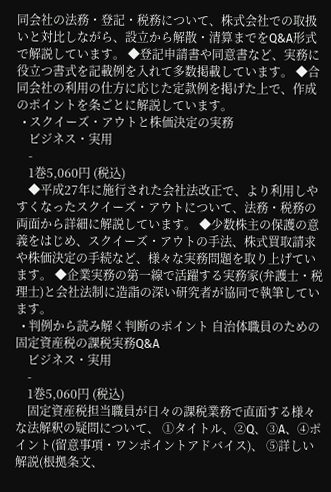同会社の法務・登記・税務について、株式会社での取扱いと対比しながら、設立から解散・清算までをQ&A形式で解説しています。 ◆登記申請書や同意書など、実務に役立つ書式を記載例を入れて多数掲載しています。 ◆合同会社の利用の仕方に応じた定款例を掲げた上で、作成のポイントを条ごとに解説しています。
  • スクイーズ・アウトと株価決定の実務
    ビジネス・実用
    -
    1巻5,060円 (税込)
    ◆平成27年に施行された会社法改正で、より利用しやすくなったスクイーズ・アウトについて、法務・税務の両面から詳細に解説しています。 ◆少数株主の保護の意義をはじめ、スクイーズ・アウトの手法、株式買取請求や株価決定の手続など、様々な実務問題を取り上げています。 ◆企業実務の第一線で活躍する実務家(弁護士・税理士)と会社法制に造詣の深い研究者が協同で執筆しています。
  • 判例から読み解く判断のポイント 自治体職員のための固定資産税の課税実務Q&A
    ビジネス・実用
    -
    1巻5,060円 (税込)
    固定資産税担当職員が日々の課税業務で直面する様々な法解釈の疑問について、 ①タイトル、②Q、③A、④ポイント(留意事項・ワンポイントアドバイス)、 ⑤詳しい解説(根拠条文、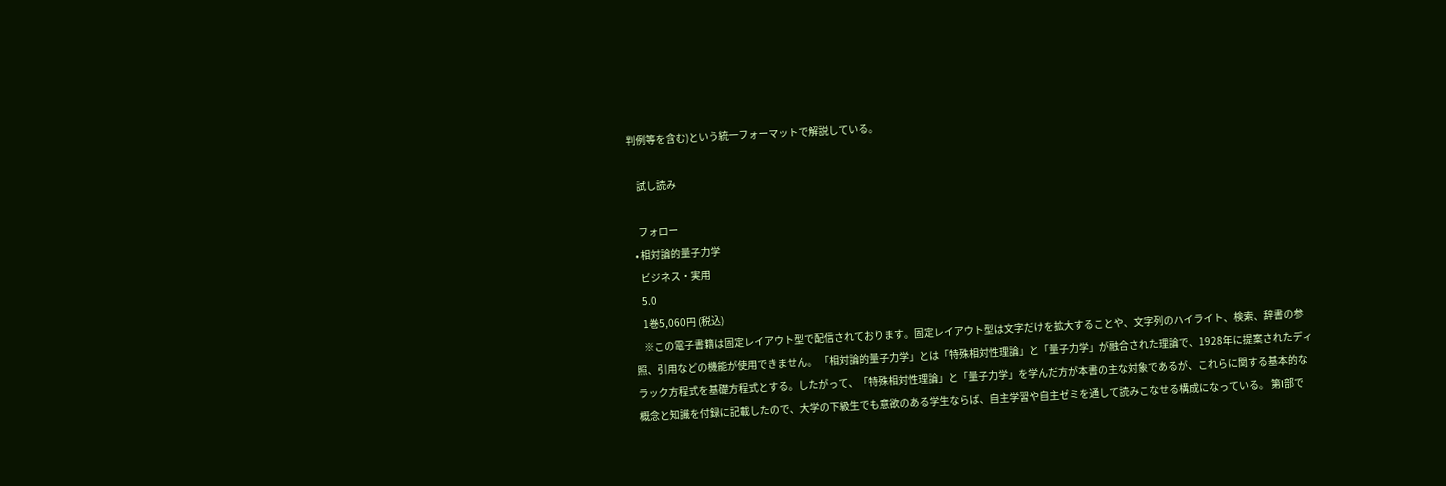判例等を含む)という統一フォーマットで解説している。

    試し読み

    フォロー
  • 相対論的量子力学
    ビジネス・実用
    5.0
    1巻5,060円 (税込)
    ※この電子書籍は固定レイアウト型で配信されております。固定レイアウト型は文字だけを拡大することや、文字列のハイライト、検索、辞書の参照、引用などの機能が使用できません。 「相対論的量子力学」とは「特殊相対性理論」と「量子力学」が融合された理論で、1928年に提案されたディラック方程式を基礎方程式とする。したがって、「特殊相対性理論」と「量子力学」を学んだ方が本書の主な対象であるが、これらに関する基本的な概念と知識を付録に記載したので、大学の下級生でも意欲のある学生ならば、自主学習や自主ゼミを通して読みこなせる構成になっている。 第I部で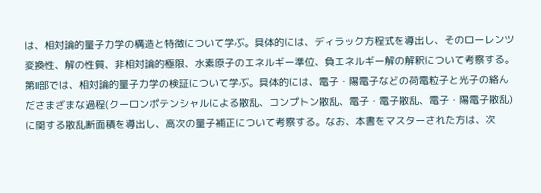は、相対論的量子力学の構造と特徴について学ぶ。具体的には、ディラック方程式を導出し、そのローレンツ変換性、解の性質、非相対論的極限、水素原子のエネルギー準位、負エネルギー解の解釈について考察する。第II部では、相対論的量子力学の検証について学ぶ。具体的には、電子・陽電子などの荷電粒子と光子の絡んださまざまな過程(クーロンポテンシャルによる散乱、コンプトン散乱、電子・電子散乱、電子・陽電子散乱)に関する散乱断面積を導出し、高次の量子補正について考察する。なお、本書をマスターされた方は、次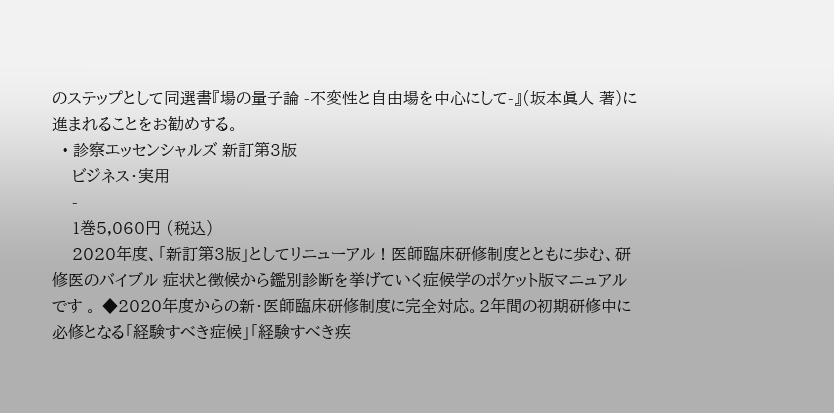のステップとして同選書『場の量子論 -不変性と自由場を中心にして-』(坂本眞人 著)に進まれることをお勧めする。
  • 診察エッセンシャルズ 新訂第3版
    ビジネス・実用
    -
    1巻5,060円 (税込)
    2020年度、「新訂第3版」としてリニューアル ! 医師臨床研修制度とともに歩む、研修医のバイブル 症状と徴候から鑑別診断を挙げていく症候学のポケット版マニュアルです 。 ◆2020年度からの新・医師臨床研修制度に完全対応。2年間の初期研修中に必修となる「経験すべき症候」「経験すべき疾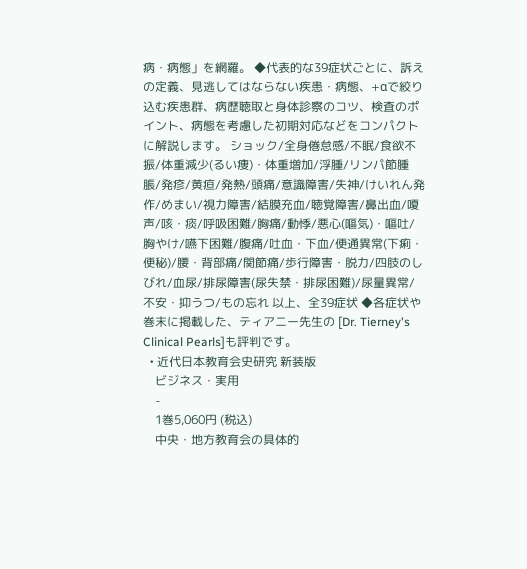病・病態」を網羅。 ◆代表的な39症状ごとに、訴えの定義、見逃してはならない疾患・病態、+αで絞り込む疾患群、病歴聴取と身体診察のコツ、検査のポイント、病態を考慮した初期対応などをコンパクトに解説します。 ショック/全身倦怠感/不眠/食欲不振/体重減少(るい痩)・体重増加/浮腫/リンパ節腫脹/発疹/黄疸/発熱/頭痛/意識障害/失神/けいれん発作/めまい/視力障害/結膜充血/聴覚障害/鼻出血/嗄声/咳・痰/呼吸困難/胸痛/動悸/悪心(嘔気)・嘔吐/胸やけ/嚥下困難/腹痛/吐血・下血/便通異常(下痢・便秘)/腰・背部痛/関節痛/歩行障害・脱力/四肢のしびれ/血尿/排尿障害(尿失禁・排尿困難)/尿量異常/不安・抑うつ/もの忘れ 以上、全39症状 ◆各症状や巻末に掲載した、ティアニー先生の [Dr. Tierney's Clinical Pearls]も評判です。
  • 近代日本教育会史研究 新装版
    ビジネス・実用
    -
    1巻5,060円 (税込)
    中央・地方教育会の具体的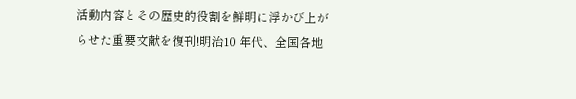活動内容とその歴史的役割を鮮明に浮かび上がらせた重要文献を復刊!明治10 年代、全国各地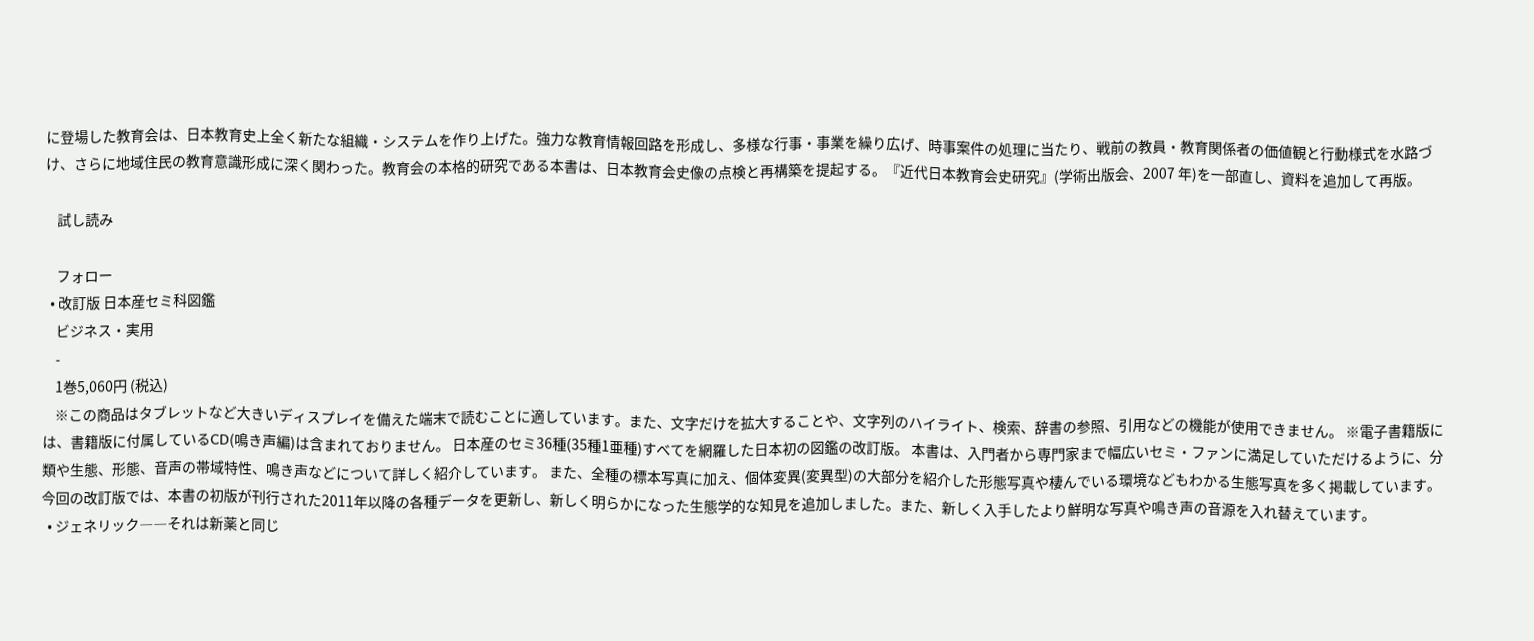に登場した教育会は、日本教育史上全く新たな組織・システムを作り上げた。強力な教育情報回路を形成し、多様な行事・事業を繰り広げ、時事案件の処理に当たり、戦前の教員・教育関係者の価値観と行動様式を水路づけ、さらに地域住民の教育意識形成に深く関わった。教育会の本格的研究である本書は、日本教育会史像の点検と再構築を提起する。『近代日本教育会史研究』(学術出版会、2007 年)を一部直し、資料を追加して再版。

    試し読み

    フォロー
  • 改訂版 日本産セミ科図鑑
    ビジネス・実用
    -
    1巻5,060円 (税込)
    ※この商品はタブレットなど大きいディスプレイを備えた端末で読むことに適しています。また、文字だけを拡大することや、文字列のハイライト、検索、辞書の参照、引用などの機能が使用できません。 ※電子書籍版には、書籍版に付属しているCD(鳴き声編)は含まれておりません。 日本産のセミ36種(35種1亜種)すべてを網羅した日本初の図鑑の改訂版。 本書は、入門者から専門家まで幅広いセミ・ファンに満足していただけるように、分類や生態、形態、音声の帯域特性、鳴き声などについて詳しく紹介しています。 また、全種の標本写真に加え、個体変異(変異型)の大部分を紹介した形態写真や棲んでいる環境などもわかる生態写真を多く掲載しています。 今回の改訂版では、本書の初版が刊行された2011年以降の各種データを更新し、新しく明らかになった生態学的な知見を追加しました。また、新しく入手したより鮮明な写真や鳴き声の音源を入れ替えています。
  • ジェネリック――それは新薬と同じ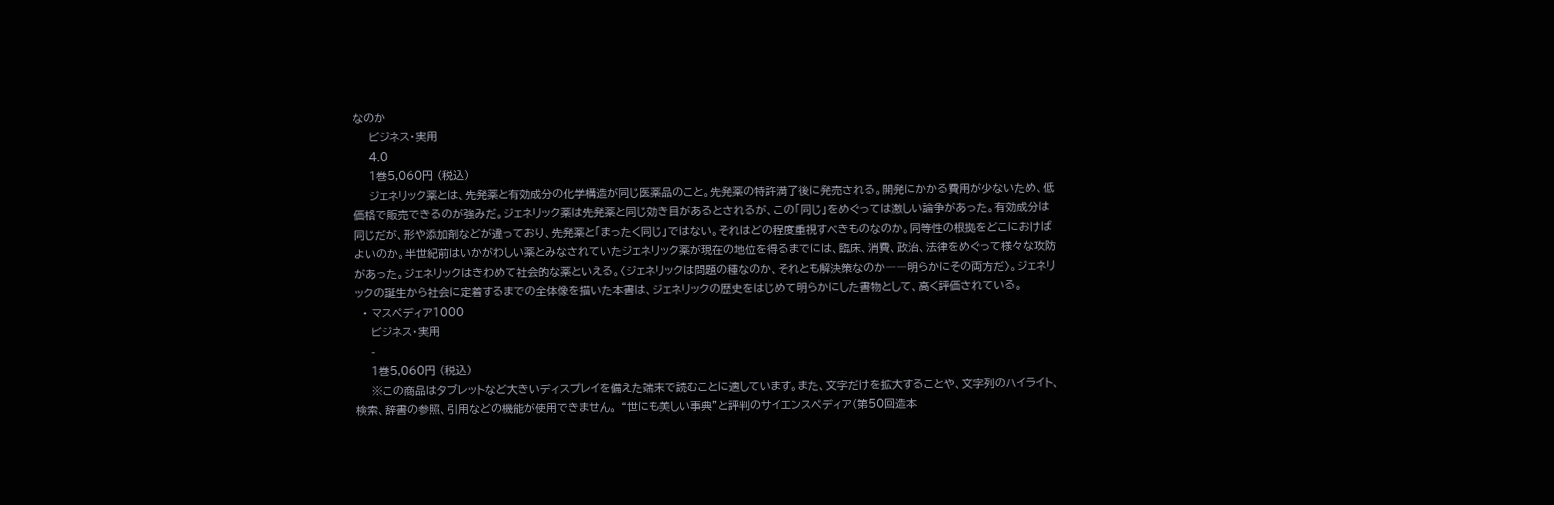なのか
    ビジネス・実用
    4.0
    1巻5,060円 (税込)
    ジェネリック薬とは、先発薬と有効成分の化学構造が同じ医薬品のこと。先発薬の特許満了後に発売される。開発にかかる費用が少ないため、低価格で販売できるのが強みだ。ジェネリック薬は先発薬と同じ効き目があるとされるが、この「同じ」をめぐっては激しい論争があった。有効成分は同じだが、形や添加剤などが違っており、先発薬と「まったく同じ」ではない。それはどの程度重視すべきものなのか。同等性の根拠をどこにおけばよいのか。半世紀前はいかがわしい薬とみなされていたジェネリック薬が現在の地位を得るまでには、臨床、消費、政治、法律をめぐって様々な攻防があった。ジェネリックはきわめて社会的な薬といえる。〈ジェネリックは問題の種なのか、それとも解決策なのか――明らかにその両方だ〉。ジェネリックの誕生から社会に定着するまでの全体像を描いた本書は、ジェネリックの歴史をはじめて明らかにした書物として、高く評価されている。
  • マスペディア1000
    ビジネス・実用
    -
    1巻5,060円 (税込)
    ※この商品はタブレットなど大きいディスプレイを備えた端末で読むことに適しています。また、文字だけを拡大することや、文字列のハイライト、検索、辞書の参照、引用などの機能が使用できません。 “世にも美しい事典”と評判のサイエンスペディア(第50回造本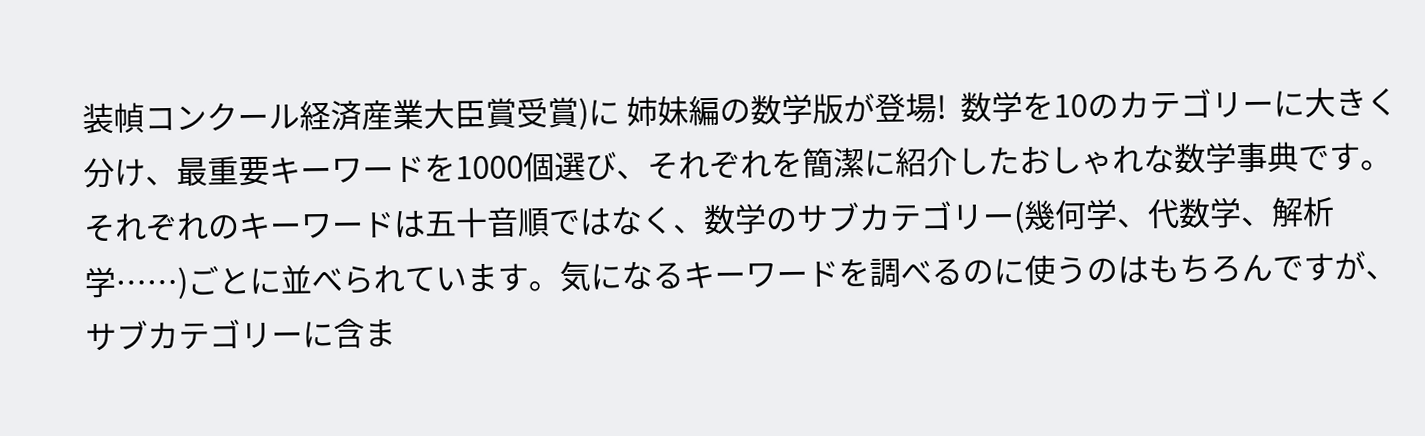装幀コンクール経済産業大臣賞受賞)に 姉妹編の数学版が登場!  数学を10のカテゴリーに大きく分け、最重要キーワードを1000個選び、それぞれを簡潔に紹介したおしゃれな数学事典です。  それぞれのキーワードは五十音順ではなく、数学のサブカテゴリー(幾何学、代数学、解析学……)ごとに並べられています。気になるキーワードを調べるのに使うのはもちろんですが、サブカテゴリーに含ま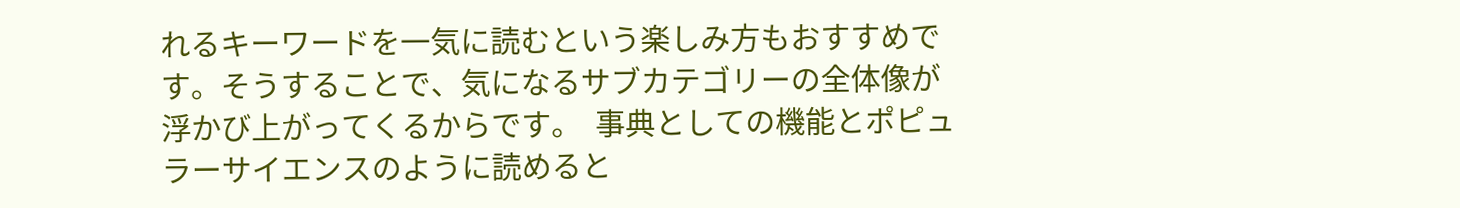れるキーワードを一気に読むという楽しみ方もおすすめです。そうすることで、気になるサブカテゴリーの全体像が浮かび上がってくるからです。  事典としての機能とポピュラーサイエンスのように読めると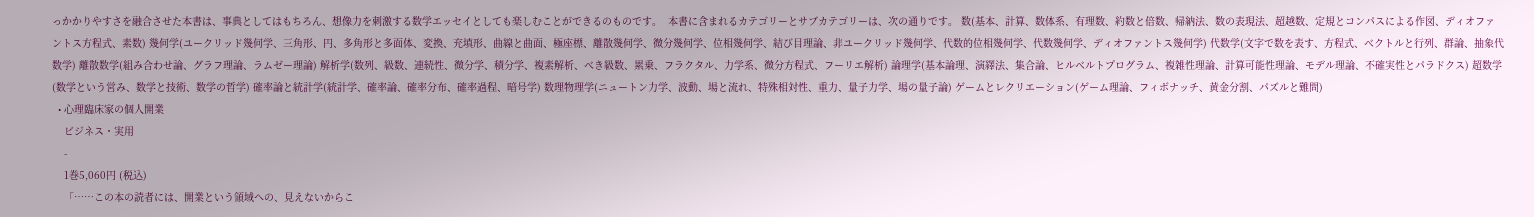っかかりやすさを融合させた本書は、事典としてはもちろん、想像力を刺激する数学エッセイとしても楽しむことができるのものです。  本書に含まれるカテゴリーとサブカテゴリーは、次の通りです。 数(基本、計算、数体系、有理数、約数と倍数、帰納法、数の表現法、超越数、定規とコンパスによる作図、ディオファントス方程式、素数) 幾何学(ユークリッド幾何学、三角形、円、多角形と多面体、変換、充填形、曲線と曲面、極座標、離散幾何学、微分幾何学、位相幾何学、結び目理論、非ユークリッド幾何学、代数的位相幾何学、代数幾何学、ディオファントス幾何学) 代数学(文字で数を表す、方程式、ベクトルと行列、群論、抽象代数学) 離散数学(組み合わせ論、グラフ理論、ラムゼー理論) 解析学(数列、級数、連続性、微分学、積分学、複素解析、べき級数、累乗、フラクタル、力学系、微分方程式、フーリエ解析) 論理学(基本論理、演繹法、集合論、ヒルベルトプログラム、複雑性理論、計算可能性理論、モデル理論、不確実性とパラドクス) 超数学(数学という営み、数学と技術、数学の哲学) 確率論と統計学(統計学、確率論、確率分布、確率過程、暗号学) 数理物理学(ニュートン力学、波動、場と流れ、特殊相対性、重力、量子力学、場の量子論) ゲームとレクリエーション(ゲーム理論、フィボナッチ、黄金分割、パズルと難問)
  • 心理臨床家の個人開業
    ビジネス・実用
    -
    1巻5,060円 (税込)
    「……この本の読者には、開業という領域への、見えないからこ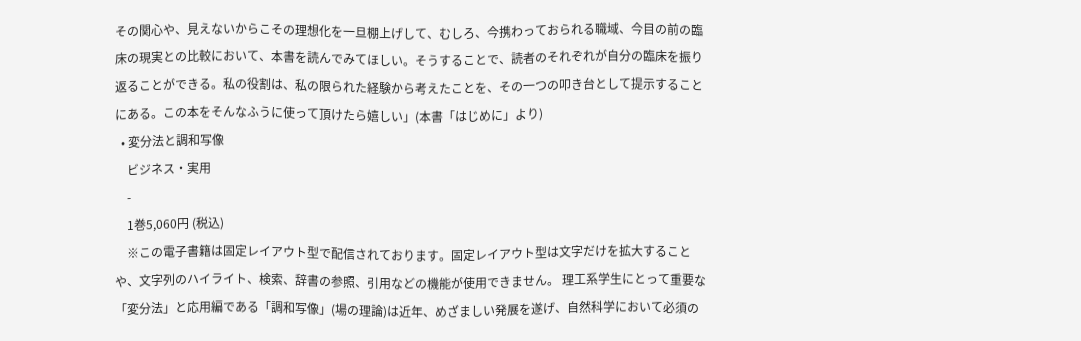その関心や、見えないからこその理想化を一旦棚上げして、むしろ、今携わっておられる職域、今目の前の臨床の現実との比較において、本書を読んでみてほしい。そうすることで、読者のそれぞれが自分の臨床を振り返ることができる。私の役割は、私の限られた経験から考えたことを、その一つの叩き台として提示することにある。この本をそんなふうに使って頂けたら嬉しい」(本書「はじめに」より)
  • 変分法と調和写像
    ビジネス・実用
    -
    1巻5,060円 (税込)
    ※この電子書籍は固定レイアウト型で配信されております。固定レイアウト型は文字だけを拡大することや、文字列のハイライト、検索、辞書の参照、引用などの機能が使用できません。 理工系学生にとって重要な「変分法」と応用編である「調和写像」(場の理論)は近年、めざましい発展を遂げ、自然科学において必須の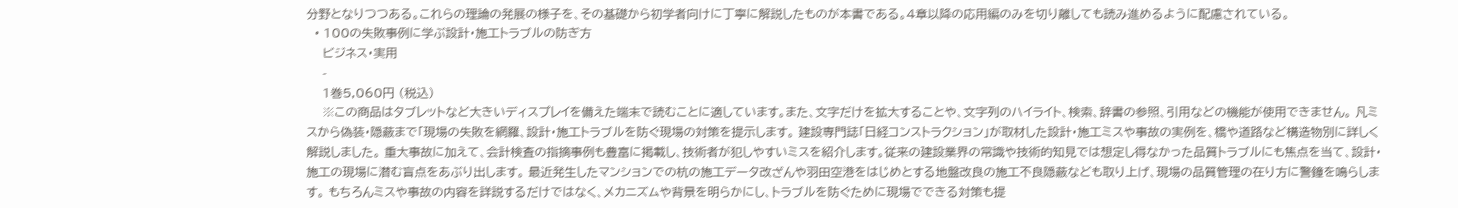分野となりつつある。これらの理論の発展の様子を、その基礎から初学者向けに丁寧に解説したものが本書である。4章以降の応用編のみを切り離しても読み進めるように配慮されている。
  • 100の失敗事例に学ぶ設計・施工トラブルの防ぎ方
    ビジネス・実用
    -
    1巻5,060円 (税込)
    ※この商品はタブレットなど大きいディスプレイを備えた端末で読むことに適しています。また、文字だけを拡大することや、文字列のハイライト、検索、辞書の参照、引用などの機能が使用できません。 凡ミスから偽装・隠蔽まで「現場の失敗を網羅、設計・施工トラブルを防ぐ現場の対策を提示します。 建設専門誌「日経コンストラクション」が取材した設計・施工ミスや事故の実例を、橋や道路など構造物別に詳しく解説しました。 重大事故に加えて、会計検査の指摘事例も豊富に掲載し、技術者が犯しやすいミスを紹介します。従来の建設業界の常識や技術的知見では想定し得なかった品質トラブルにも焦点を当て、設計・施工の現場に潜む盲点をあぶり出します。 最近発生したマンションでの杭の施工データ改ざんや羽田空港をはじめとする地盤改良の施工不良隠蔽なども取り上げ、現場の品質管理の在り方に警鐘を鳴らします。 もちろんミスや事故の内容を詳説するだけではなく、メカニズムや背景を明らかにし、トラブルを防ぐために現場でできる対策も提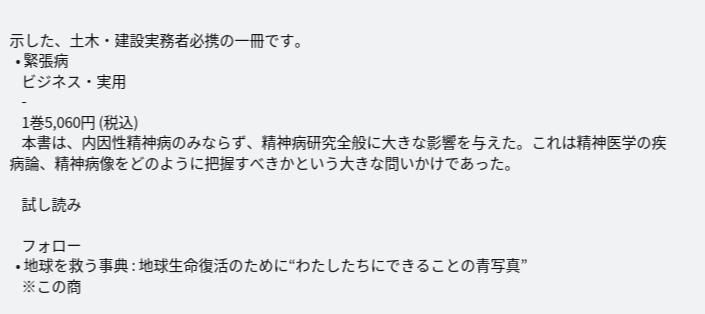示した、土木・建設実務者必携の一冊です。
  • 緊張病
    ビジネス・実用
    -
    1巻5,060円 (税込)
    本書は、内因性精神病のみならず、精神病研究全般に大きな影響を与えた。これは精神医学の疾病論、精神病像をどのように把握すべきかという大きな問いかけであった。

    試し読み

    フォロー
  • 地球を救う事典 : 地球生命復活のために“わたしたちにできることの青写真”
    ※この商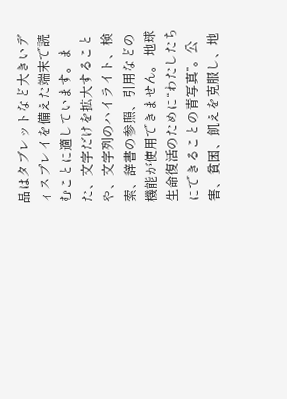品はタブレットなど大きいディスプレイを備えた端末で読むことに適しています。また、文字だけを拡大することや、文字列のハイライト、検索、辞書の参照、引用などの機能が使用できません。 地球生命復活のために“わたしたちにできることの青写真”。公害、貧困、飢えを克服し、地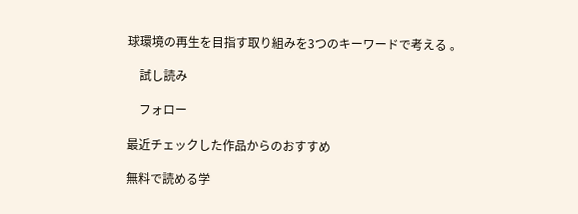球環境の再生を目指す取り組みを3つのキーワードで考える 。

    試し読み

    フォロー

最近チェックした作品からのおすすめ

無料で読める学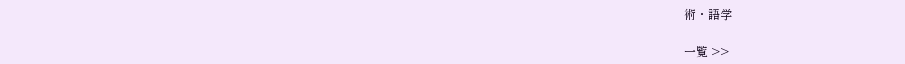術・語学

一覧 >>